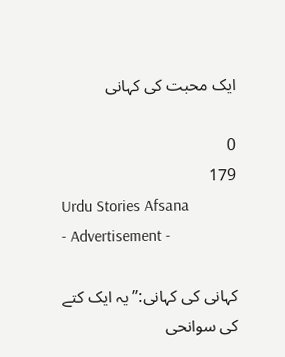ایک محبت کی کہانی

0
179
Urdu Stories Afsana
- Advertisement -

کہانی کی کہانی:’’یہ ایک کتے کی سوانحی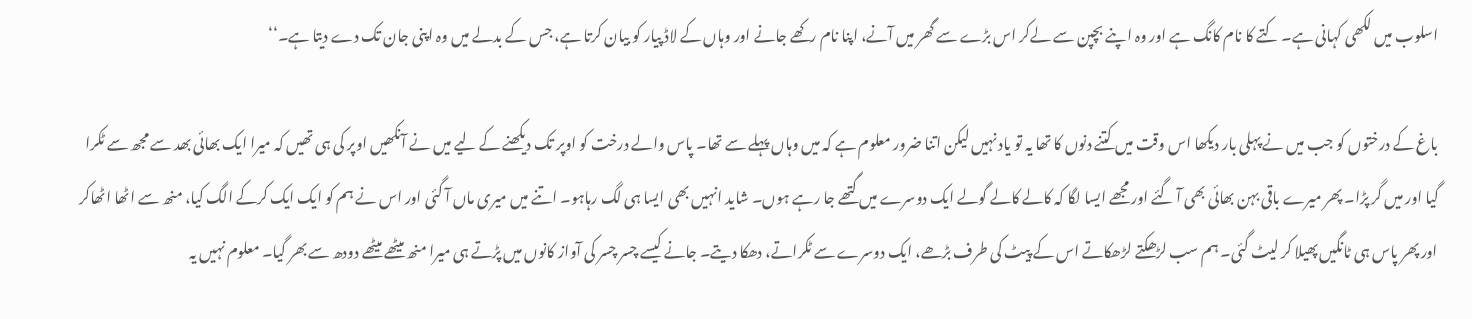اسلوب میں لکھی کہانی ہے۔ کتے کا نام کانگ ہے اور وہ اپنے بچپن سے لےکر اس بڑے سے گھر میں آنے، اپنا نام رکھے جانے اور وہاں کے لاڈ پیار کو بیان کرتا ہے، جس کے بدلے میں وہ اپنی جان تک دے دیتا ہے۔‘‘

باغ کے درختوں کو جب میں نے پہلی بار دیکھا اس وقت میں کتنے دنوں کا تھا یہ تو یاد نہیں لیکن اتنا ضرور معلوم ہے کہ میں وہاں پہلے سے تھا۔ پاس والے درخت کو اوپر تک دیکھنے کے لیے میں نے آنکھیں اوپر کی ہی تھیں کہ میرا ایک بھائی بھد سے مجھ سے ٹکرا گیا اور میں گر پڑا۔ پھر میرے باقی بہن بھائی بھی آ گئے اور مجھے ایسا لگا کہ کالے کالے گولے ایک دوسرے میں گتھے جا رہے ہوں۔ شاید انہیں بھی ایسا ہی لگ رہاہو۔ اتنے میں میری ماں آ گئی اور اس نے ہم کو ایک ایک کرکے الگ کیا، منھ سے اٹھا اٹھاکر اور پھر پاس ہی ٹانگیں پھیلا کر لیٹ گئی۔ ہم سب لڑھکتے لڑھکاتے اس کے پیٹ کی طرف بڑھے، ایک دوسرے سے ٹکراتے، دھکا دیتے۔ جانے کیسے چسر چسر کی آواز کانوں میں پڑتے ہی میرا منھ میٹھے میٹھے دودھ سے بھر گیا۔ معلوم نہیں یہ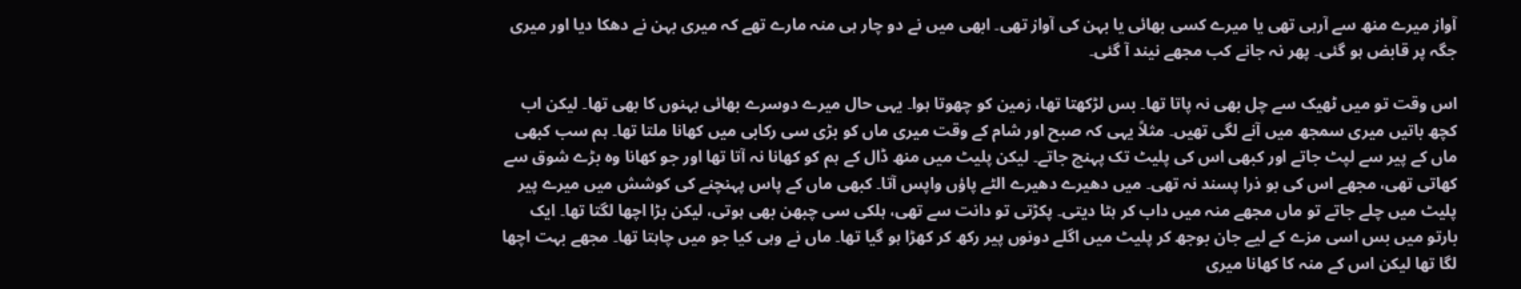آواز میرے منھ سے آرہی تھی یا میرے کسی بھائی یا بہن کی آواز تھی۔ ابھی میں نے دو چار ہی منہ مارے تھے کہ میری بہن نے دھکا دیا اور میری جگہ پر قابض ہو گئی۔ پھر نہ جانے کب مجھے نیند آ گئی۔

اس وقت تو میں ٹھیک سے چل بھی نہ پاتا تھا۔ بس لڑکھتا تھا، زمین کو چھوتا ہوا۔ یہی حال میرے دوسرے بھائی بہنوں کا بھی تھا۔ لیکن اب کچھ باتیں میری سمجھ میں آنے لگی تھیں۔ مثلاً یہی کہ صبح اور شام کے وقت میری ماں کو بڑی سی رکابی میں کھانا ملتا تھا۔ ہم سب کبھی ماں کے پیر سے لپٹ جاتے اور کبھی اس کی پلیٹ تک پہنچ جاتے۔ لیکن پلیٹ میں منھ ڈال کے ہم کو کھانا نہ آتا تھا اور جو کھانا وہ بڑے شوق سے کھاتی تھی، مجھے اس کی بو ذرا پسند نہ تھی۔ میں دھیرے دھیرے الٹے پاؤں واپس آتا۔ کبھی ماں کے پاس پہنچنے کی کوشش میں میرے پیر پلیٹ میں چلے جاتے تو ماں مجھے منہ میں داب کر ہٹا دیتی۔ پکڑتی تو دانت سے تھی، ہلکی سی چبھن بھی ہوتی، لیکن بڑا اچھا لگتا تھا۔ ایک بارتو میں بس اسی مزے کے لیے جان بوجھ کر پلیٹ میں اگلے دونوں پیر رکھ کر کھڑا ہو گیا تھا۔ ماں نے وہی کیا جو میں چاہتا تھا۔ مجھے بہت اچھا لگا تھا لیکن اس کے منہ کا کھانا میری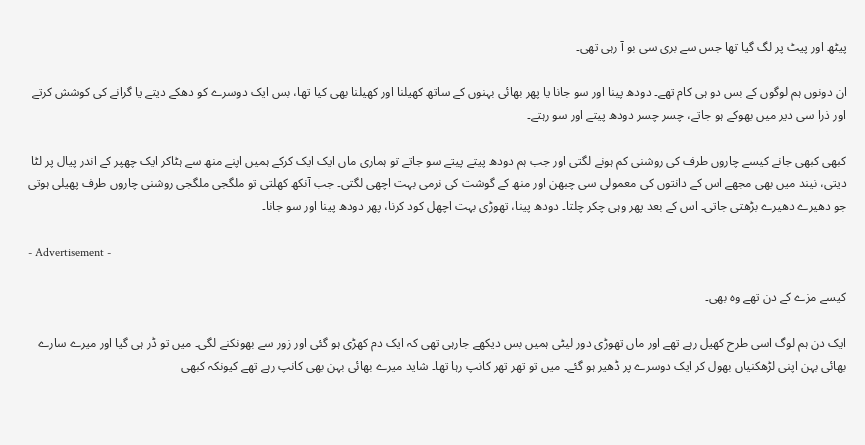پیٹھ اور پیٹ پر لگ گیا تھا جس سے بری سی بو آ رہی تھی۔

ان دونوں ہم لوگوں کے بس دو ہی کام تھے۔ دودھ پینا اور سو جانا یا پھر بھائی بہنوں کے ساتھ کھیلنا اور کھیلنا بھی کیا تھا، بس ایک دوسرے کو دھکے دیتے یا گرانے کی کوشش کرتے اور ذرا سی دیر میں بھوکے ہو جاتے، چسر چسر دودھ پیتے اور سو رہتے۔

کبھی کبھی جانے کیسے چاروں طرف کی روشنی کم ہونے لگتی اور جب ہم دودھ پیتے پیتے سو جاتے تو ہماری ماں ایک ایک کرکے ہمیں اپنے منھ سے ہٹاکر ایک چھپر کے اندر پیال پر لٹا دیتی، نیند میں بھی مجھے اس کے دانتوں کی معمولی سی چبھن اور منھ کے گوشت کی نرمی بہت اچھی لگتی۔ جب آنکھ کھلتی تو ملگجی ملگجی روشنی چاروں طرف پھیلی ہوتی جو دھیرے دھیرے بڑھتی جاتی۔ اس کے بعد پھر وہی چکر چلتا۔ دودھ پینا، تھوڑی بہت اچھل کود کرنا، پھر دودھ پینا اور سو جانا۔

- Advertisement -

کیسے مزے کے دن تھے وہ بھی۔

ایک دن ہم لوگ اسی طرح کھیل رہے تھے اور ماں تھوڑی دور لیٹی ہمیں بس دیکھے جارہی تھی کہ ایک دم کھڑی ہو گئی اور زور سے بھونکنے لگی۔ میں تو ڈر ہی گیا اور میرے سارے بھائی بہن اپنی لڑھکنیاں بھول کر ایک دوسرے پر ڈھیر ہو گئے۔ میں تو تھر تھر کانپ رہا تھا۔ شاید میرے بھائی بہن بھی کانپ رہے تھے کیونکہ کبھی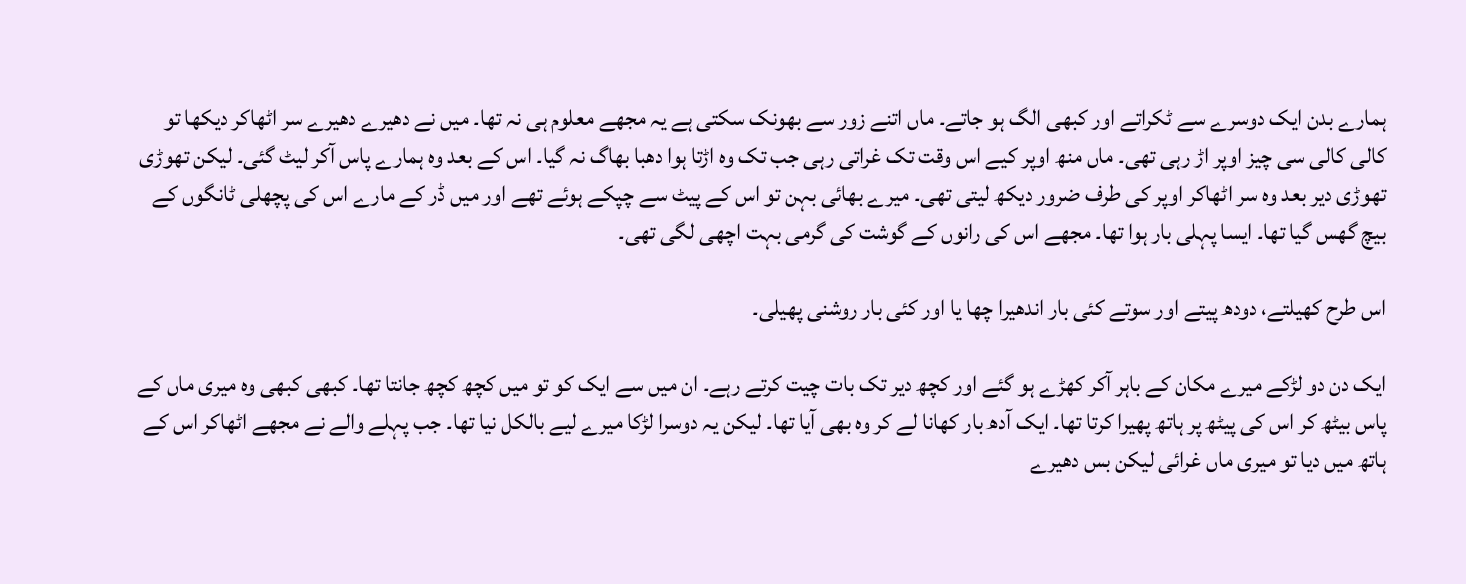ہمارے بدن ایک دوسرے سے ٹکراتے اور کبھی الگ ہو جاتے۔ ماں اتنے زور سے بھونک سکتی ہے یہ مجھے معلوم ہی نہ تھا۔ میں نے دھیرے دھیرے سر اٹھاکر دیکھا تو کالی کالی سی چیز اوپر اڑ رہی تھی۔ ماں منھ اوپر کیے اس وقت تک غراتی رہی جب تک وہ اڑتا ہوا دھبا بھاگ نہ گیا۔ اس کے بعد وہ ہمارے پاس آکر لیٹ گئی۔ لیکن تھوڑی تھوڑی دیر بعد وہ سر اٹھاکر اوپر کی طرف ضرور دیکھ لیتی تھی۔ میرے بھائی بہن تو اس کے پیٹ سے چپکے ہوئے تھے اور میں ڈر کے مارے اس کی پچھلی ٹانگوں کے بیچ گھس گیا تھا۔ ایسا پہلی بار ہوا تھا۔ مجھے اس کی رانوں کے گوشت کی گرمی بہت اچھی لگی تھی۔

اس طرح کھیلتے، دودھ پیتے اور سوتے کئی بار اندھیرا چھا یا اور کئی بار روشنی پھیلی۔

ایک دن دو لڑکے میرے مکان کے باہر آکر کھڑے ہو گئے اور کچھ دیر تک بات چیت کرتے رہے۔ ان میں سے ایک کو تو میں کچھ کچھ جانتا تھا۔ کبھی کبھی وہ میری ماں کے پاس بیٹھ کر اس کی پیٹھ پر ہاتھ پھیرا کرتا تھا۔ ایک آدھ بار کھانا لے کر وہ بھی آیا تھا۔ لیکن یہ دوسرا لڑکا میرے لیے بالکل نیا تھا۔ جب پہلے والے نے مجھے اٹھاکر اس کے ہاتھ میں دیا تو میری ماں غرائی لیکن بس دھیرے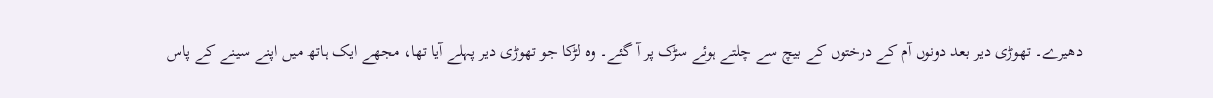دھیرے۔ تھوڑی دیر بعد دونوں آم کے درختوں کے بیچ سے چلتے ہوئے سڑک پر آ گئے۔ وہ لڑکا جو تھوڑی دیر پہلے آیا تھا، مجھے ایک ہاتھ میں اپنے سینے کے پاس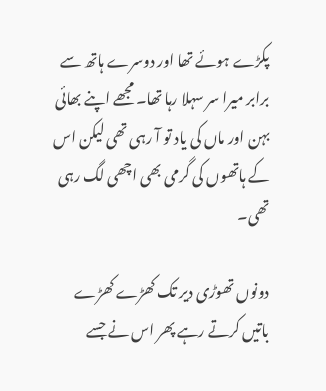پکڑے ہوئے تھا اور دوسرے ہاتھ سے برابر میرا سر سہلا رہا تھا۔ مجھے اپنے بھائی بہن اور ماں کی یاد تو آ رہی تھی لیکن اس کے ہاتھوں کی گرمی بھی اچھی لگ رہی تھی۔

دونوں تھوڑی دیر تک کھڑے کھڑے باتیں کرتے رہے پھر اس نے جسے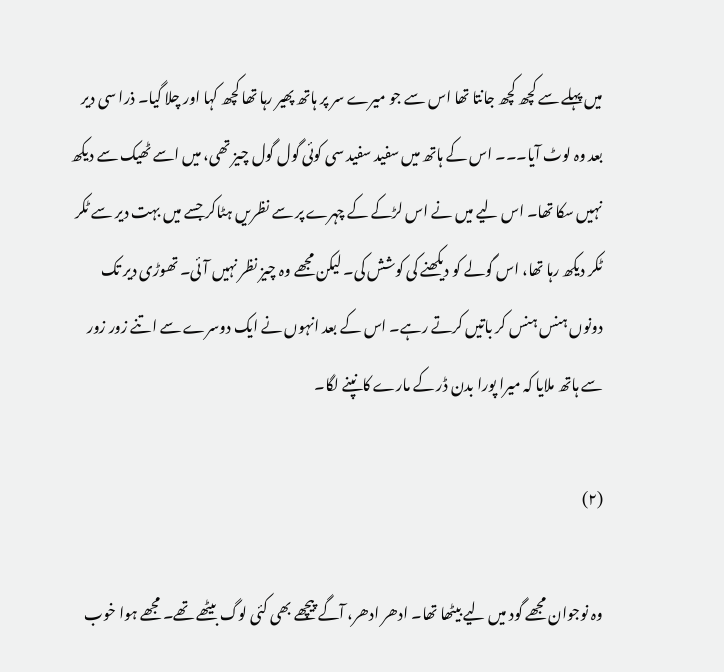میں پہلے سے کچھ کچھ جانتا تھا اس سے جو میرے سر پر ہاتھ پھیر رہا تھا کچھ کہا اور چلا گیا۔ ذرا سی دیر بعد وہ لوٹ آیا۔۔۔ اس کے ہاتھ میں سفید سفید سی کوئی گول گول چیز تھی، میں اسے ٹھیک سے دیکھ نہیں سکا تھا۔ اس لیے میں نے اس لڑکے کے چہرے پر سے نظریں ہٹاکر جسے میں بہت دیر سے ٹکر ٹکر دیکھ رہا تھا، اس گولے کو دیکھنے کی کوشش کی۔ لیکن مجھے وہ چیز نظر نہیں آئی۔ تھوڑی دیر تک دونوں ہنس ہنس کر باتیں کرتے رہے۔ اس کے بعد انہوں نے ایک دوسرے سے اتنے زور زور سے ہاتھ ملایا کہ میرا پورا بدن ڈر کے مارے کانپنے لگا۔

(۲)

وہ نوجوان مجھے گود میں لیے بیٹھا تھا۔ ادھر ادھر، آگے پیچھے بھی کئی لوگ بیٹھے تھے۔ مجھے ہوا خوب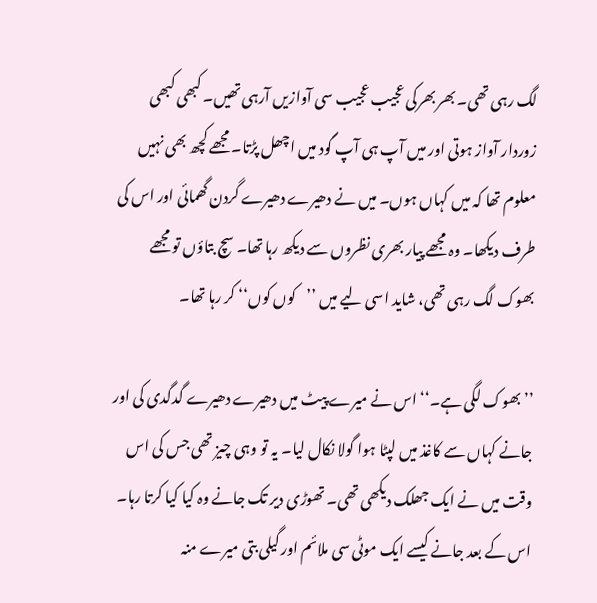لگ رہی تھی۔ بھر بھرکی عجیب عجیب سی آوازیں آرہی تھیں۔ کبھی کبھی زوردار آواز ہوتی اور میں آپ ہی آپ گود میں اچھل پڑتا۔ مجھے کچھ بھی نہیں معلوم تھا کہ میں کہاں ہوں۔ میں نے دھیرے دھیرے گردن گھمائی اور اس کی طرف دیکھا۔ وہ مجھے پیار بھری نظروں سے دیکھ رہا تھا۔ سچ بتاؤں تو مجھے بھوک لگ رہی تھی، شاید اسی لیے میں ’’کوں کوں‘‘ کر رہا تھا۔

’’بھوک لگی ہے۔‘‘ اس نے میرے پیٹ میں دھیرے دھیرے گدگدی کی اور جانے کہاں سے کاغذ میں لپٹا ہوا گولا نکال لیا۔ یہ تو وہی چیز تھی جس کی اس وقت میں نے ایک جھلک دیکھی تھی۔ تھوڑی دیر تک جانے وہ کیا کیا کرتا رہا۔ اس کے بعد جانے کیسے ایک موٹی سی ملائم اور گیلی بتی میرے منہ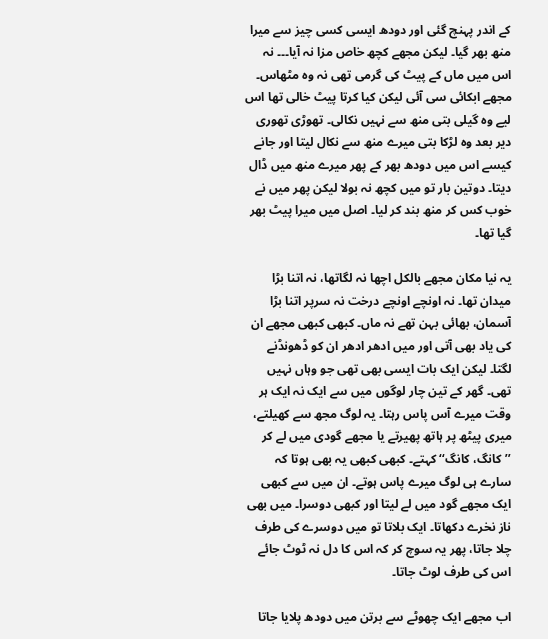کے اندر پہنچ گئی اور دودھ ایسی کسی چیز سے میرا منھ بھر گیا۔ لیکن مجھے کچھ خاص مزا نہ آیا۔۔۔ نہ اس میں ماں کے پیٹ کی گرمی تھی نہ وہ مٹھاس۔ مجھے ابکائی سی آئی لیکن کیا کرتا پیٹ خالی تھا اس لیے وہ گیلی بتی منھ سے نہیں نکالی۔ تھوڑی تھوری دیر بعد وہ لڑکا بتی میرے منھ سے نکال لیتا اور جانے کیسے اس میں دودھ بھر کے پھر میرے منھ میں ڈال دیتا۔ دوتین بار تو میں کچھ نہ بولا لیکن پھر میں نے خوب کس کر منھ بند کر لیا۔ اصل میں میرا پیٹ بھر گیا تھا۔

یہ نیا مکان مجھے بالکل اچھا نہ لگاتھا، نہ اتنا بڑا میدان تھا۔ نہ اونچے اونچے درخت نہ سرپر اتنا بڑا آسمان، بھائی بہن تھے نہ ماں۔ کبھی کبھی مجھے ان کی یاد بھی آتی اور میں ادھر ادھر ان کو ڈھونڈنے لگتا۔ لیکن ایک بات ایسی بھی تھی جو وہاں نہیں تھی۔ گھر کے تین چار لوگوں میں سے ایک نہ ایک ہر وقت میرے آس پاس رہتا۔ یہ لوگ مجھ سے کھیلتے، میری پیٹھ پر ہاتھ پھیرتے یا مجھے گودی میں لے کر ’’کانگ، کانگ‘‘ کہتے۔ کبھی کبھی یہ بھی ہوتا کہ سارے ہی لوگ میرے پاس ہوتے۔ ان میں سے کبھی ایک مجھے گود میں لے لیتا اور کبھی دوسرا۔ میں بھی ناز نخرے دکھاتا۔ ایک بلاتا تو میں دوسرے کی طرف چلا جاتا، پھر یہ سوچ کر کہ اس کا دل نہ ٹوٹ جائے اس کی طرف لوٹ جاتا۔

اب مجھے ایک چھوٹے سے برتن میں دودھ پلایا جاتا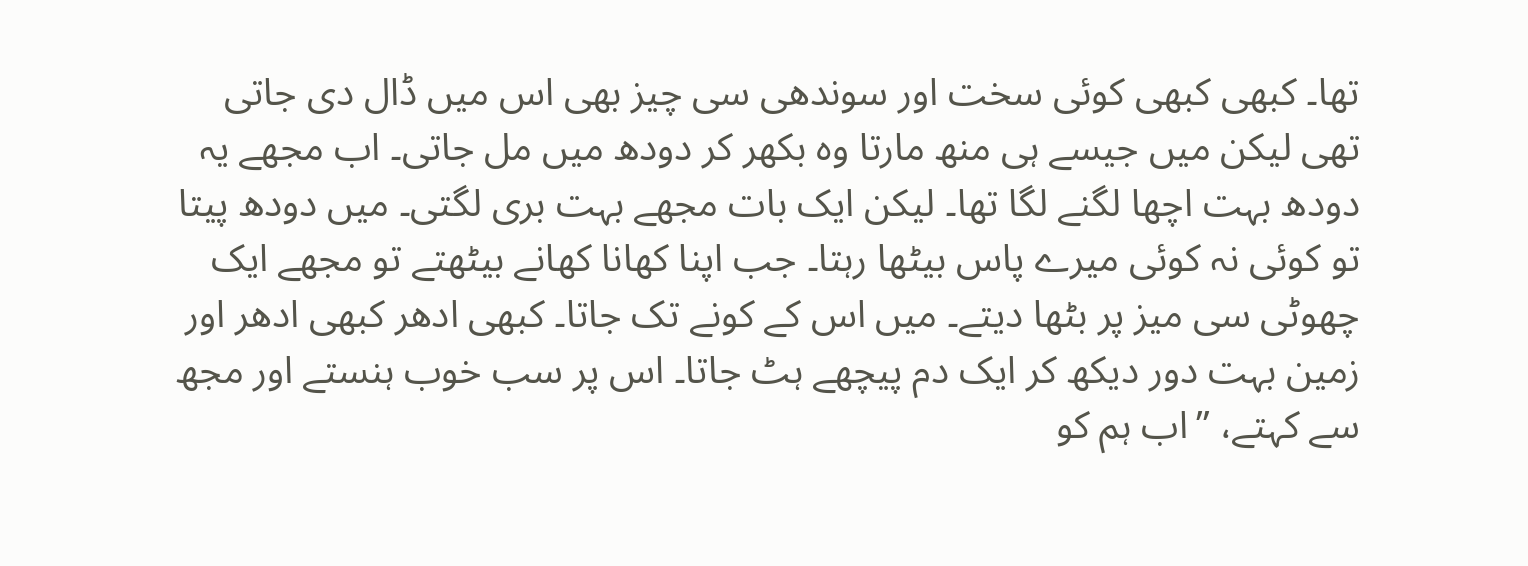تھا۔ کبھی کبھی کوئی سخت اور سوندھی سی چیز بھی اس میں ڈال دی جاتی تھی لیکن میں جیسے ہی منھ مارتا وہ بکھر کر دودھ میں مل جاتی۔ اب مجھے یہ دودھ بہت اچھا لگنے لگا تھا۔ لیکن ایک بات مجھے بہت بری لگتی۔ میں دودھ پیتا تو کوئی نہ کوئی میرے پاس بیٹھا رہتا۔ جب اپنا کھانا کھانے بیٹھتے تو مجھے ایک چھوٹی سی میز پر بٹھا دیتے۔ میں اس کے کونے تک جاتا۔ کبھی ادھر کبھی ادھر اور زمین بہت دور دیکھ کر ایک دم پیچھے ہٹ جاتا۔ اس پر سب خوب ہنستے اور مجھ سے کہتے، ’’اب ہم کو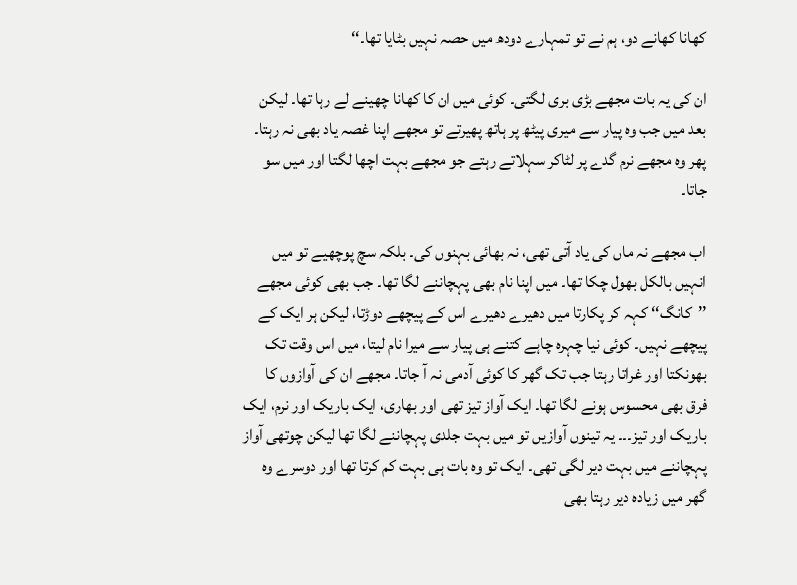کھانا کھانے دو، ہم نے تو تمہارے دودھ میں حصہ نہیں بٹایا تھا۔‘‘

ان کی یہ بات مجھے بڑی بری لگتی۔ کوئی میں ان کا کھانا چھینے لے رہا تھا۔ لیکن بعد میں جب وہ پیار سے میری پیٹھ پر ہاتھ پھیرتے تو مجھے اپنا غصہ یاد بھی نہ رہتا۔ پھر وہ مجھے نرم گدے پر لٹاکر سہلاتے رہتے جو مجھے بہت اچھا لگتا اور میں سو جاتا۔

اب مجھے نہ ماں کی یاد آتی تھی، نہ بھائی بہنوں کی۔ بلکہ سچ پوچھیے تو میں انہیں بالکل بھول چکا تھا۔ میں اپنا نام بھی پہچاننے لگا تھا۔ جب بھی کوئی مجھے ’’کانگ‘‘ کہہ کر پکارتا میں دھیرے دھیرے اس کے پیچھے دوڑتا، لیکن ہر ایک کے پیچھے نہیں۔ کوئی نیا چہرہ چاہے کتنے ہی پیار سے میرا نام لیتا، میں اس وقت تک بھونکتا اور غراتا رہتا جب تک گھر کا کوئی آدمی نہ آ جاتا۔ مجھے ان کی آوازوں کا فرق بھی محسوس ہونے لگا تھا۔ ایک آواز تیز تھی اور بھاری، ایک باریک اور نرم، ایک باریک اور تیز۔۔۔ یہ تینوں آوازیں تو میں بہت جلدی پہچاننے لگا تھا لیکن چوتھی آواز پہچاننے میں بہت دیر لگی تھی۔ ایک تو وہ بات ہی بہت کم کرتا تھا اور دوسرے وہ گھر میں زیادہ دیر رہتا بھی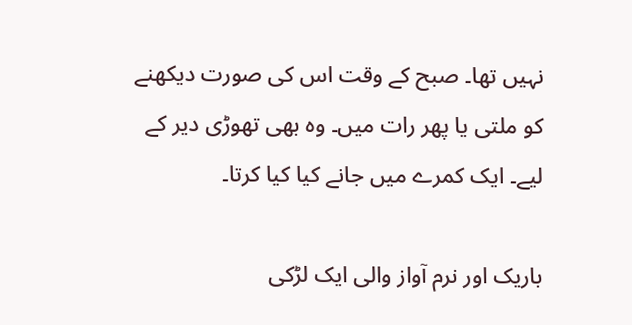نہیں تھا۔ صبح کے وقت اس کی صورت دیکھنے کو ملتی یا پھر رات میں۔ وہ بھی تھوڑی دیر کے لیے۔ ایک کمرے میں جانے کیا کیا کرتا۔

باریک اور نرم آواز والی ایک لڑکی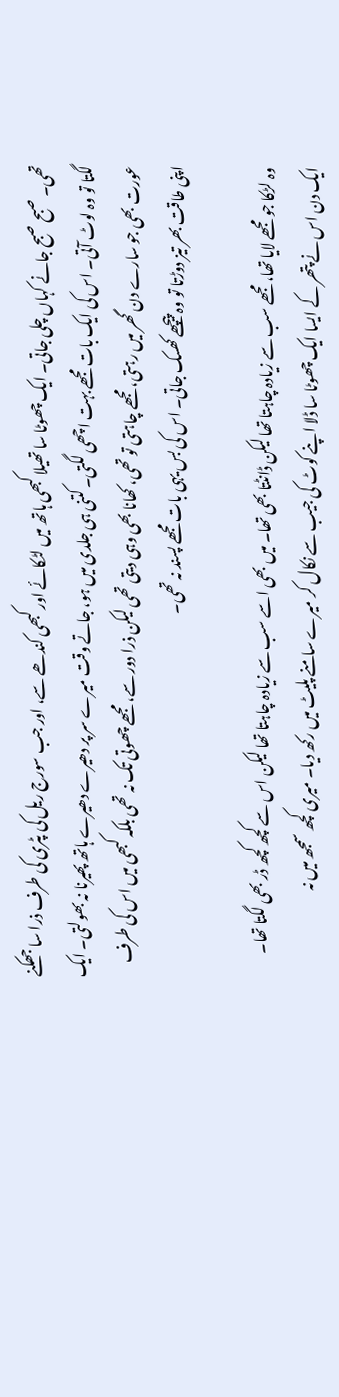تھی۔ صبح صبح جانے کہاں چلی جاتی۔ ایک چھوٹا سا تھیلا کبھی ہاتھ میں لٹکائے اور کبھی کندھے سے، اور جب سورج ریل کی پٹری کی طرف ذرا سا جھکنے لگتا تو وہ لوٹ آتی۔ اس کی ایک بات مجھے بہت اچھی لگتی۔ کتنی ہی جلدی میں ہو، جاتے وقت میرے سر پر دھیرے دھیرے ہاتھ پھیرنا نہ بھولتی۔ ایک عورت بھی جو سارے دن گھر میں رہتی، مجھے چاہتی تو تھی، کھانا بھی وہی دیتی تھی لیکن ذرا دور سے، مجھے چھوتی تک نہ تھی بلکہ کبھی میں اس کی طرف اپنی طاقت بھر تیز دوڑتا تو وہ پیچھے کھسک جاتی۔ اس کی بس یہی بات مجھے پسند نہ تھی۔

وہ لڑکا جو مجھے لایا تھا، مجھے سب سے زیادہ چاہتا تھا لیکن ڈانٹتا بھی تھا۔ میں بھی اسے سب سے زیادہ چاہتا تھا لیکن اس سے کچھ کچھ ڈر بھی لگتا تھا۔ ایک دن اس نے پتھر کے ایسا ایک چھوٹا سا ڈلا اپنے کوٹ کی جیب سے نکال کر میرے سامنے پلیٹ میں رکھ دیا۔ میری کچھ سمجھ میں نہ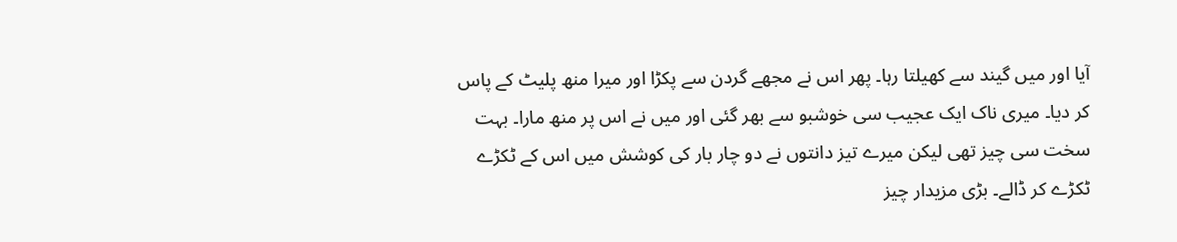آیا اور میں گیند سے کھیلتا رہا۔ پھر اس نے مجھے گردن سے پکڑا اور میرا منھ پلیٹ کے پاس کر دیا۔ میری ناک ایک عجیب سی خوشبو سے بھر گئی اور میں نے اس پر منھ مارا۔ بہت سخت سی چیز تھی لیکن میرے تیز دانتوں نے دو چار بار کی کوشش میں اس کے ٹکڑے ٹکڑے کر ڈالے۔ بڑی مزیدار چیز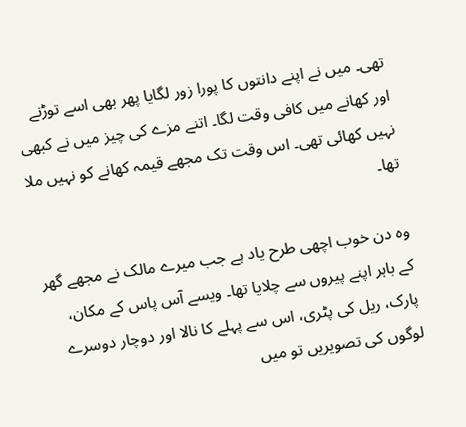تھی۔ میں نے اپنے دانتوں کا پورا زور لگایا پھر بھی اسے توڑنے اور کھانے میں کافی وقت لگا۔ اتنے مزے کی چیز میں نے کبھی نہیں کھائی تھی۔ اس وقت تک مجھے قیمہ کھانے کو نہیں ملا تھا۔

وہ دن خوب اچھی طرح یاد ہے جب میرے مالک نے مجھے گھر کے باہر اپنے پیروں سے چلایا تھا۔ ویسے آس پاس کے مکان، پارک، ریل کی پٹری، اس سے پہلے کا نالا اور دوچار دوسرے لوگوں کی تصویریں تو میں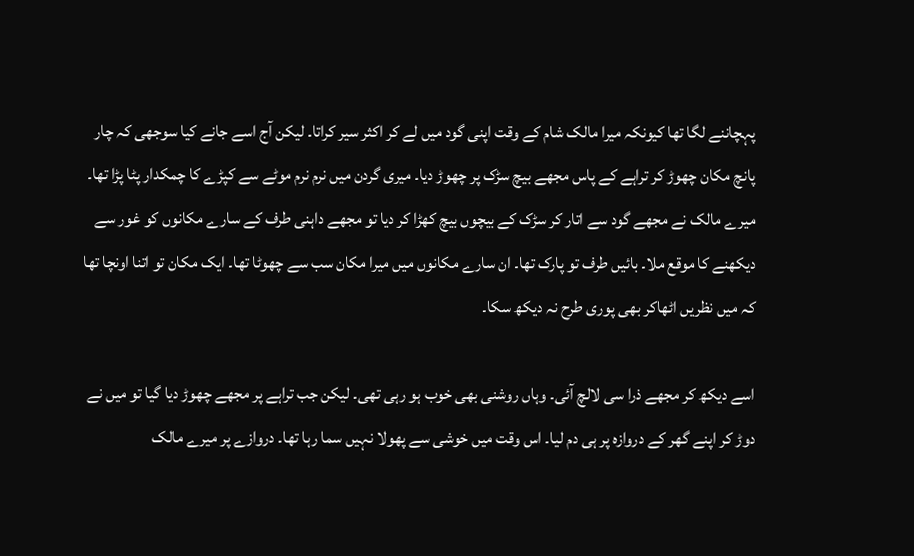پہچاننے لگا تھا کیونکہ میرا مالک شام کے وقت اپنی گود میں لے کر اکثر سیر کراتا۔ لیکن آج اسے جانے کیا سوجھی کہ چار پانچ مکان چھوڑ کر تراہے کے پاس مجھے بیچ سڑک پر چھوڑ دیا۔ میری گردن میں نرم نرم موٹے سے کپڑے کا چمکدار پٹا پڑا تھا۔ میرے مالک نے مجھے گود سے اتار کر سڑک کے بیچوں بیچ کھڑا کر دیا تو مجھے داہنی طرف کے سارے مکانوں کو غور سے دیکھنے کا موقع ملا۔ بائیں طرف تو پارک تھا۔ ان سارے مکانوں میں میرا مکان سب سے چھوٹا تھا۔ ایک مکان تو اتنا اونچا تھا کہ میں نظریں اٹھاکر بھی پوری طرح نہ دیکھ سکا۔

اسے دیکھ کر مجھے ذرا سی لالچ آئی۔ وہاں روشنی بھی خوب ہو رہی تھی۔ لیکن جب تراہے پر مجھے چھوڑ دیا گیا تو میں نے دوڑ کر اپنے گھر کے دروازہ پر ہی دم لیا۔ اس وقت میں خوشی سے پھولا نہیں سما رہا تھا۔ دروازے پر میرے مالک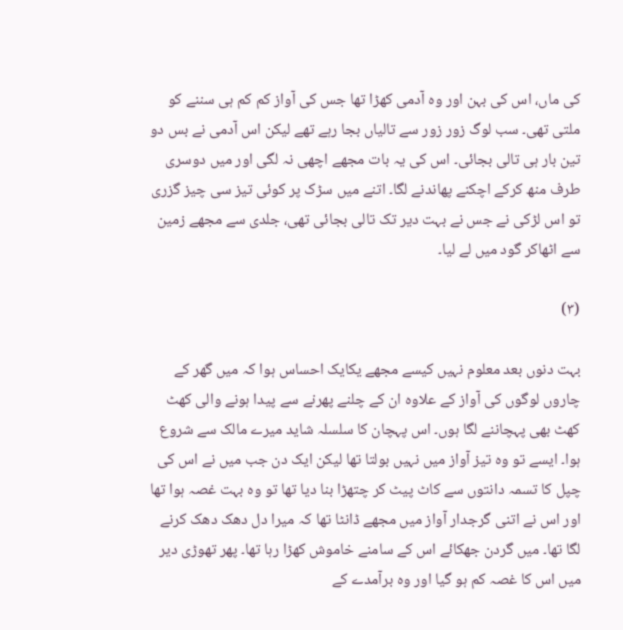کی ماں، اس کی بہن اور وہ آدمی کھڑا تھا جس کی آواز کم کم ہی سننے کو ملتی تھی۔ سب لوگ زور زور سے تالیاں بجا رہے تھے لیکن اس آدمی نے بس دو تین بار ہی تالی بجائی۔ اس کی یہ بات مجھے اچھی نہ لگی اور میں دوسری طرف منھ کرکے اچکنے پھاندنے لگا۔ اتنے میں سڑک پر کوئی تیز سی چیز گزری تو اس لڑکی نے جس نے بہت دیر تک تالی بجائی تھی، جلدی سے مجھے زمین سے اٹھاکر گود میں لے لیا۔

(۳)

بہت دنوں بعد معلوم نہیں کیسے مجھے یکایک احساس ہوا کہ میں گھر کے چاروں لوگوں کی آواز کے علاوہ ان کے چلنے پھرنے سے پیدا ہونے والی کھٹ کھٹ بھی پہچاننے لگا ہوں۔ اس پہچان کا سلسلہ شاید میرے مالک سے شروع ہوا۔ ایسے تو وہ تیز آواز میں نہیں بولتا تھا لیکن ایک دن جب میں نے اس کی چپل کا تسمہ دانتوں سے کاٹ پیٹ کر چتھڑا بنا دیا تھا تو وہ بہت غصہ ہوا تھا اور اس نے اتنی گرجدار آواز میں مجھے ڈانٹا تھا کہ میرا دل دھک دھک کرنے لگا تھا۔ میں گردن جھکائے اس کے سامنے خاموش کھڑا رہا تھا۔ پھر تھوڑی دیر میں اس کا غصہ کم ہو گیا اور وہ برآمدے کے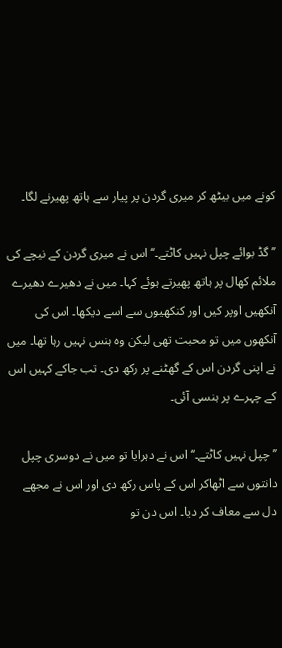کونے میں بیٹھ کر میری گردن پر پیار سے ہاتھ پھیرنے لگا۔

’’گڈ بوائے چپل نہیں کاٹتے۔‘‘ اس نے میری گردن کے نیچے کی ملائم کھال پر ہاتھ پھیرتے ہوئے کہا۔ میں نے دھیرے دھیرے آنکھیں اوپر کیں اور کنکھیوں سے اسے دیکھا۔ اس کی آنکھوں میں تو محبت تھی لیکن وہ ہنس نہیں رہا تھا۔ میں نے اپنی گردن اس کے گھٹنے پر رکھ دی۔ تب جاکے کہیں اس کے چہرے پر ہنسی آئی۔

’’چپل نہیں کاٹتے۔‘‘ اس نے دہرایا تو میں نے دوسری چپل دانتوں سے اٹھاکر اس کے پاس رکھ دی اور اس نے مجھے دل سے معاف کر دیا۔ اس دن تو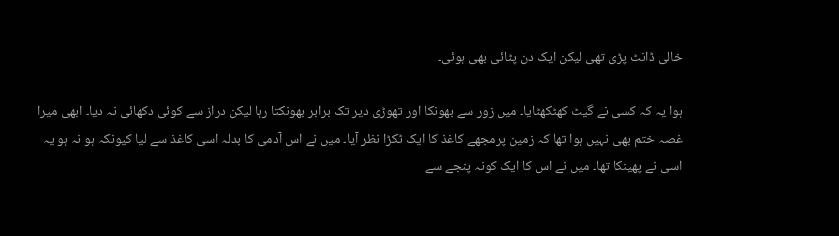خالی ڈانٹ پڑی تھی لیکن ایک دن پٹائی بھی ہوئی۔

ہوا یہ کہ کسی نے گیٹ کھٹکھٹایا۔ میں زور سے بھونکا اور تھوڑی دیر تک برابر بھونکتا رہا لیکن دراز سے کوئی دکھائی نہ دیا۔ ابھی میرا غصہ ختم بھی نہیں ہوا تھا کہ زمین پرمجھے کاغذ کا ایک ٹکڑا نظر آیا۔ میں نے اس آدمی کا بدلہ اسی کاغذ سے لیا کیونکہ ہو نہ ہو یہ اسی نے پھینکا تھا۔ میں نے اس کا ایک کونہ پنجے سے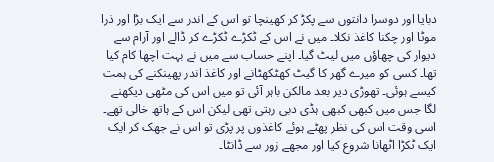دبایا اور دوسرا دانتوں سے پکڑ کر کھینچا تو اس کے اندر سے ایک بڑا اور ذرا موٹا اور چکنا کاغذ نکلا۔ میں نے اس کے ٹکڑے ٹکڑے کر ڈالے اور آرام سے دیوار کی چھاؤں میں لیٹ گیا۔ اپنے حساب سے میں نے بہت اچھا کام کیا تھا۔ کسی کو میرے گھر کا گیٹ کھٹکھٹانے اور کاغذ اندر پھینکنے کی ہمت کیسے ہوئی۔ تھوڑی دیر بعد مالکن باہر آئی تو میں اس کی مٹھی دیکھنے لگا جس میں کبھی کبھی ہڈی دبی رہتی تھی لیکن اس کے ہاتھ خالی تھے۔ اسی وقت اس کی نظر پھٹے ہوئے کاغذوں پر پڑی تو اس نے جھک کر ایک ایک ٹکڑا اٹھانا شروع کیا اور مجھے زور سے ڈانٹا۔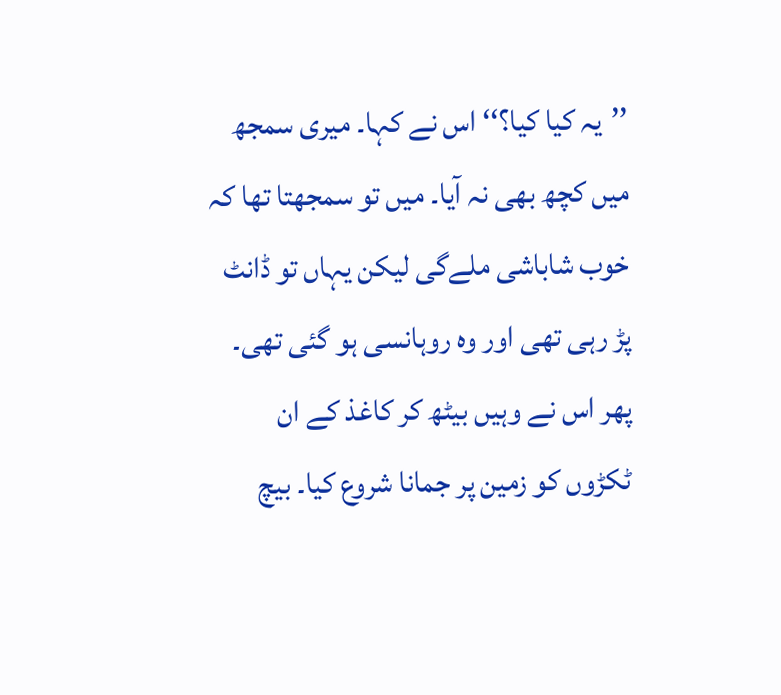’’یہ کیا کیا؟‘‘ اس نے کہا۔ میری سمجھ میں کچھ بھی نہ آیا۔ میں تو سمجھتا تھا کہ خوب شاباشی ملےگی لیکن یہاں تو ڈانٹ پڑ رہی تھی اور وہ روہانسی ہو گئی تھی۔ پھر اس نے وہیں بیٹھ کر کاغذ کے ان ٹکڑوں کو زمین پر جمانا شروع کیا۔ بیچ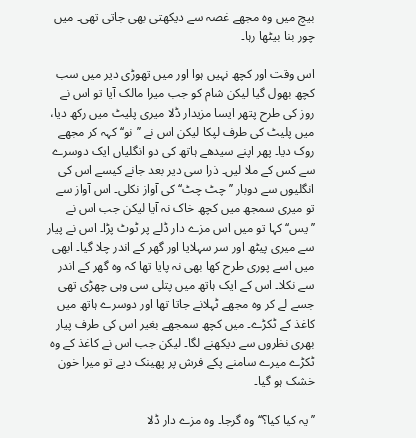بیچ میں وہ مجھے غصہ سے دیکھتی بھی جاتی تھی۔ میں چور بنا بیٹھا رہا۔

اس وقت اور کچھ نہیں ہوا اور میں تھوڑی دیر میں سب کچھ بھول گیا لیکن شام کو جب میرا مالک آیا تو اس نے روز کی طرح پتھر ایسا مزیدار ڈلا میری پلیٹ میں رکھ دیا، میں پلیٹ کی طرف لپکا لیکن اس نے ’’نو‘‘ کہہ کر مجھے روک دیا۔ پھر اپنے سیدھے ہاتھ کی دو انگلیاں ایک دوسرے سے کس کے ملا لیں۔ ذرا سی دیر بعد جانے کیسے اس کی انگلیوں سے دوبار ’’چٹ چٹ‘‘ کی آواز نکلی۔ اس آواز سے تو میری سمجھ میں کچھ خاک نہ آیا لیکن جب اس نے ’’یس‘‘ کہا تو میں اس مزے دار ڈلے پر ٹوٹ پڑا۔ اس نے پیار سے میری پیٹھ اور سر سہلایا اور گھر کے اندر چلا گیا۔ ابھی میں اسے پوری طرح کھا بھی نہ پایا تھا کہ وہ گھر کے اندر سے نکلا۔ اس کے ایک ہاتھ میں پتلی سی وہی چھڑی تھی جسے لے کر وہ مجھے ٹہلانے جاتا تھا اور دوسرے ہاتھ میں کاغذ کے ٹکڑے۔ میں کچھ سمجھے بغیر اس کی طرف پیار بھری نظروں سے دیکھنے لگا۔ لیکن جب اس نے کاغذ کے وہ ٹکڑے میرے سامنے پکے فرش پر پھینک دیے تو میرا خون خشک ہو گیا۔

’’یہ کیا کیا؟‘‘ وہ گرجا۔ وہ مزے دار ڈلا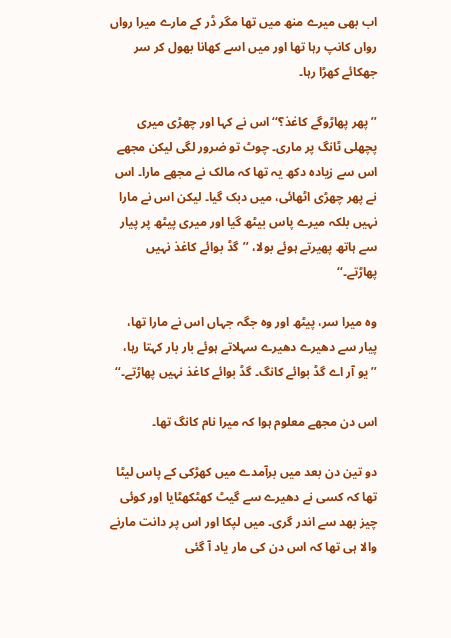اب بھی میرے منھ میں تھا مگر ڈر کے مارے میرا رواں رواں کانپ رہا تھا اور میں اسے کھانا بھول کر سر جھکائے کھڑا رہا۔

’’پھر پھاڑوگے کاغذ؟‘‘ اس نے کہا اور چھڑی میری پچھلی ٹانگ پر ماری۔ چوٹ تو ضرور لگی لیکن مجھے اس سے زیادہ دکھ یہ تھا کہ مالک نے مجھے مارا۔ اس نے پھر چھڑی اٹھائی، میں دبک گیا۔ لیکن اس نے مارا نہیں بلکہ میرے پاس بیٹھ گیا اور میری پیٹھ پر پیار سے ہاتھ پھیرتے ہوئے بولا، ’’گڈ بوائے کاغذ نہیں پھاڑتے۔‘‘

وہ میرا سر، پیٹھ اور وہ جگہ جہاں اس نے مارا تھا، پیار سے دھیرے دھیرے سہلاتے ہوئے بار بار کہتا رہا، ’’یو آر اے گڈ بوائے کانگ۔ گڈ بوائے کاغذ نہیں پھاڑتے۔‘‘

اس دن مجھے معلوم ہوا کہ میرا نام کانگ تھا۔

دو تین دن بعد میں برآمدے میں کھڑکی کے پاس لیٹا تھا کہ کسی نے دھیرے سے گیٹ کھٹکھٹایا اور کوئی چیز بھد سے اندر گری۔ میں لپکا اور اس پر دانت مارنے والا ہی تھا کہ اس دن کی مار یاد آ گئی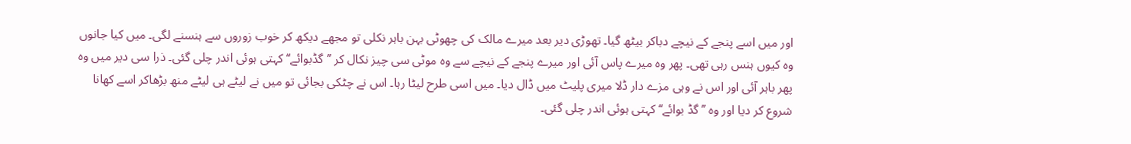اور میں اسے پنجے کے نیچے دباکر بیٹھ گیا۔ تھوڑی دیر بعد میرے مالک کی چھوٹی بہن باہر نکلی تو مجھے دیکھ کر خوب زوروں سے ہنسنے لگی۔ میں کیا جانوں وہ کیوں ہنس رہی تھی۔ پھر وہ میرے پاس آئی اور میرے پنجے کے نیچے سے وہ موٹی سی چیز نکال کر ’’گڈبوائے‘‘ کہتی ہوئی اندر چلی گئی۔ ذرا سی دیر میں وہ پھر باہر آئی اور اس نے وہی مزے دار ڈلا میری پلیٹ میں ڈال دیا۔ میں اسی طرح لیٹا رہا۔ اس نے چٹکی بجائی تو میں نے لیٹے ہی لیٹے منھ بڑھاکر اسے کھانا شروع کر دیا اور وہ ’’گڈ بوائے‘‘ کہتی ہوئی اندر چلی گئی۔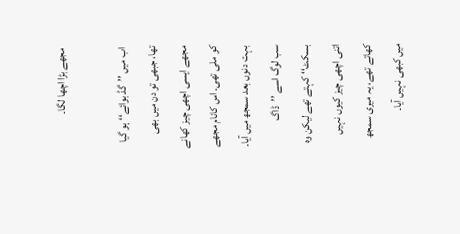مجھے بڑا اچھا لگا۔

اب میں ’’گڈ بوائے‘‘ ہو گیا تھا، جبھی تو دن میں بھی مجھے ایسی اچھی چیز کھانے کو ملی تھی۔ اس کانام مجھے بہت دنوں بعد سمجھ میں آیا۔ سب لوگ اسے ’’ڈاگ بسکٹ‘‘ کہتے تھے لیکن وہ اتنی اچھی چیز کیوں نہیں کھاتے تھے، یہ میری سمجھ میں کبھی نہیں آیا۔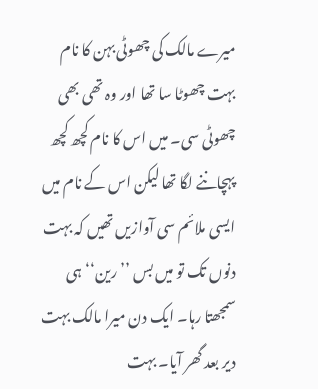میرے مالک کی چھوٹی بہن کا نام بہت چھوٹا سا تھا اور وہ تھی بھی چھوٹی سی۔ میں اس کا نام کچھ کچھ پہچاننے لگا تھا لیکن اس کے نام میں ایسی ملائم سی آوازیں تھیں کہ بہت دنوں تک تو میں بس ’’رین‘‘ ہی سمجھتا رہا۔ ایک دن میرا مالک بہت دیر بعد گھر آیا۔ بہت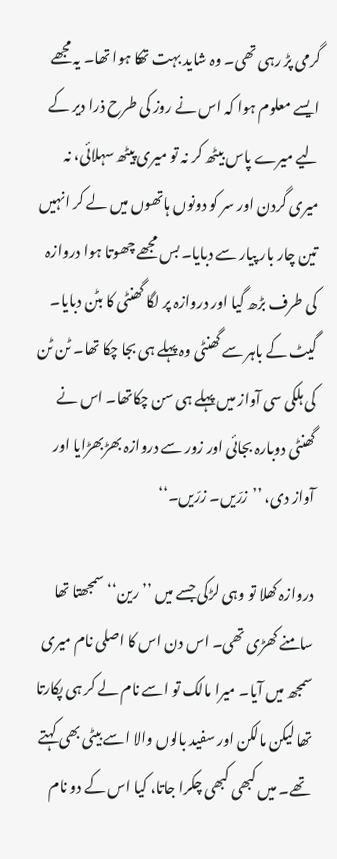گرمی پڑ رہی تھی۔ وہ شاید بہت تھکا ہوا تھا۔ یہ مجھے ایسے معلوم ہوا کہ اس نے روز کی طرح ذرا دیر کے لیے میرے پاس بیٹھ کر نہ تو میری پیٹھ سہلائی، نہ میری گردن اور سر کو دونوں ہاتھوں میں لے کر انہیں تین چار بار پیار سے دبایا۔ بس مجھے چھوتا ہوا دروازہ کی طرف بڑھ گیا اور دروازہ پر لگا گھنٹی کا بٹن دبایا۔ گیٹ کے باہر سے گھنٹی وہ پہلے ہی بجا چکا تھا۔ ٹن ٹن کی ہلکی سی آواز میں پہلے ہی سن چکاتھا۔ اس نے گھنٹی دوبارہ بجائی اور زور سے دروازہ بھڑبھڑایا اور آواز دی، ’’زرّیں۔ زرّیں۔‘‘

دروازہ کھلا تو وہی لڑکی جسے میں ’’رین‘‘ سمجھتا تھا سامنے کھڑی تھی۔ اس دن اس کا اصلی نام میری سمجھ میں آیا۔ میرا مالک تو اسے نام لے کر ہی پکارتا تھا لیکن مالکن اور سفید بالوں والا اسے بیٹی بھی کہتے تھے۔ میں کبھی کبھی چکرا جاتا، کیا اس کے دو نام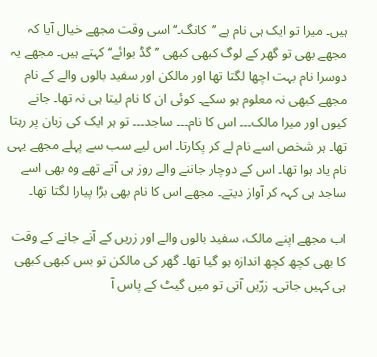ہیں۔ میرا تو ایک ہی نام ہے ’’کانگ۔‘‘ اسی وقت مجھے خیال آیا کہ مجھے بھی تو گھر کے لوگ کبھی کبھی ’’گڈ بوائے‘‘ کہتے ہیں۔ مجھے یہ دوسرا نام بہت اچھا لگتا تھا اور مالکن اور سفید بالوں والے کے نام مجھے کبھی نہ معلوم ہو سکے۔ کوئی ان کا نام لیتا ہی نہ تھا۔ جانے کیوں اور میرا مالک۔۔۔ اس کا نام۔۔۔ ساجد۔۔۔ تو ہر ایک کی زبان پر رہتا تھا۔ ہر شخص اسے نام لے کر پکارتا۔ اس لیے سب سے پہلے مجھے یہی نام یاد ہوا تھا۔ اس کے دوچار جاننے والے روز ہی آتے تھے وہ بھی اسے ساجد ہی کہہ کر آواز دیتے۔ مجھے اس کا نام بھی بڑا پیارا لگتا تھا۔

اب مجھے اپنے مالک، سفید بالوں والے اور زریں کے آنے جانے کے وقت کا بھی کچھ کچھ اندازہ ہو گیا تھا۔ گھر کی مالکن تو بس کبھی کبھی ہی کہیں جاتی۔ زرّیں آتی تو میں گیٹ کے پاس آ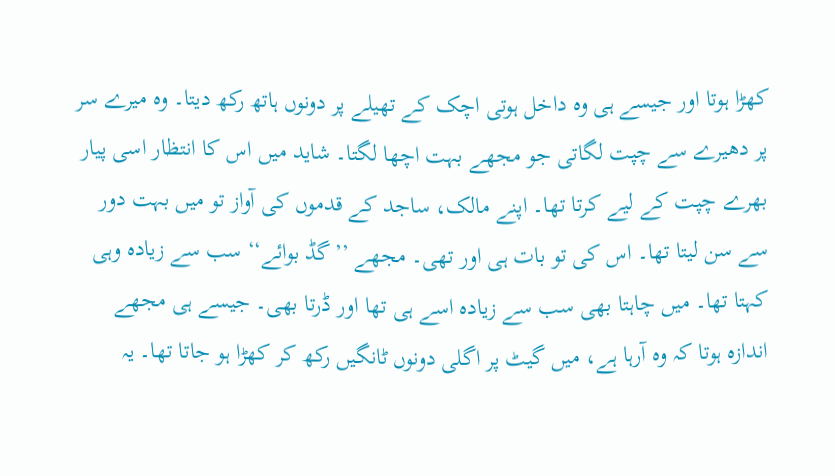کھڑا ہوتا اور جیسے ہی وہ داخل ہوتی اچک کے تھیلے پر دونوں ہاتھ رکھ دیتا۔ وہ میرے سر پر دھیرے سے چپت لگاتی جو مجھے بہت اچھا لگتا۔ شاید میں اس کا انتظار اسی پیار بھرے چپت کے لیے کرتا تھا۔ اپنے مالک، ساجد کے قدموں کی آواز تو میں بہت دور سے سن لیتا تھا۔ اس کی تو بات ہی اور تھی۔ مجھے ’’گڈ بوائے‘‘ سب سے زیادہ وہی کہتا تھا۔ میں چاہتا بھی سب سے زیادہ اسے ہی تھا اور ڈرتا بھی۔ جیسے ہی مجھے اندازہ ہوتا کہ وہ آرہا ہے، میں گیٹ پر اگلی دونوں ٹانگیں رکھ کر کھڑا ہو جاتا تھا۔ یہ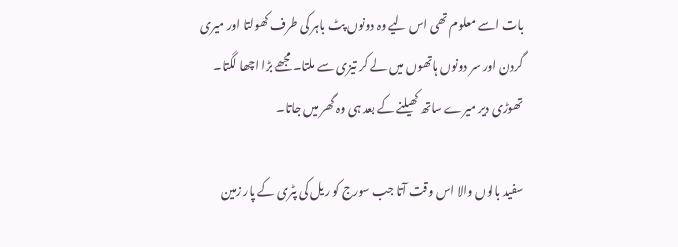بات اسے معلوم تھی اس لیے وہ دونوں پٹ باہر کی طرف کھولتا اور میری گردن اور سر دونوں ہاتھوں میں لے کر تیزی سے ملتا۔ مجھے بڑا اچھا لگتا۔ تھوڑی دیر میرے ساتھ کھیلنے کے بعد ہی وہ گھر میں جاتا۔

سفید بالوں والا اس وقت آتا جب سورج کو ریل کی پٹری کے پار زمین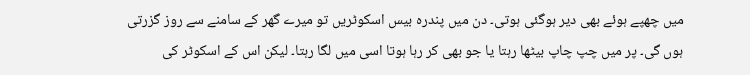میں چھپے ہوئے بھی دیر ہوگئی ہوتی۔ دن میں پندرہ بیس اسکوٹریں تو میرے گھر کے سامنے سے روز گزرتی ہوں گی۔ پر میں چپ چاپ بیٹھا رہتا یا جو بھی کر رہا ہوتا اسی میں لگا رہتا۔ لیکن اس کے اسکوٹر کی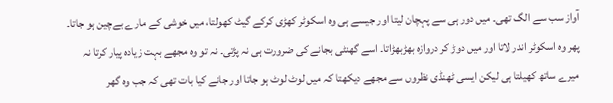آواز سب سے الگ تھی۔ میں دور ہی سے پہچان لیتا اور جیسے ہی وہ اسکوٹر کھڑی کرکے گیٹ کھولتا، میں خوشی کے مارے بےچین ہو جاتا۔ پھر وہ اسکوٹر اندر لاتا اور میں دوڑ کر دروازہ بھڑبھڑاتا۔ اسے گھنٹی بجانے کی ضرورت ہی نہ پڑتی۔ نہ تو وہ مجھے بہت زیادہ پیار کرتا نہ میرے ساتھ کھیلتا ہی لیکن ایسی ٹھنڈی نظروں سے مجھے دیکھتا کہ میں لوٹ لوٹ ہو جاتا اور جانے کیا بات تھی کہ جب وہ گھر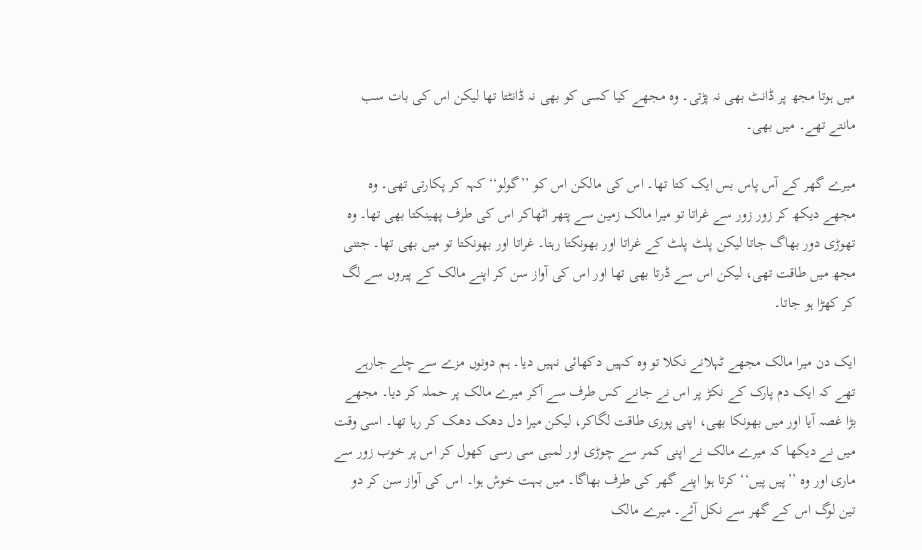میں ہوتا مجھ پر ڈانٹ بھی نہ پڑتی۔ وہ مجھے کیا کسی کو بھی نہ ڈانٹتا تھا لیکن اس کی بات سب مانتے تھے۔ میں بھی۔

میرے گھر کے آس پاس بس ایک کتا تھا۔ اس کی مالکن اس کو ’’گولو‘‘ کہہ کر پکارتی تھی۔ وہ مجھے دیکھ کر زور زور سے غراتا تو میرا مالک زمین سے پتھر اٹھاکر اس کی طرف پھینکتا بھی تھا۔ وہ تھوڑی دور بھاگ جاتا لیکن پلٹ پلٹ کے غراتا اور بھونکتا رہتا۔ غراتا اور بھونکتا تو میں بھی تھا۔ جتنی مجھ میں طاقت تھی، لیکن اس سے ڈرتا بھی تھا اور اس کی آواز سن کر اپنے مالک کے پیروں سے لگ کر کھڑا ہو جاتا۔

ایک دن میرا مالک مجھے ٹہلانے نکلا تو وہ کہیں دکھائی نہیں دیا۔ ہم دونوں مزے سے چلے جارہے تھے کہ ایک دم پارک کے نکڑ پر اس نے جانے کس طرف سے آکر میرے مالک پر حملہ کر دیا۔ مجھے بڑا غصہ آیا اور میں بھونکا بھی، اپنی پوری طاقت لگاکر، لیکن میرا دل دھک دھک کر رہا تھا۔ اسی وقت میں نے دیکھا کہ میرے مالک نے اپنی کمر سے چوڑی اور لمبی سی رسی کھول کر اس پر خوب زور سے ماری اور وہ ’’پیں پیں‘‘ کرتا ہوا اپنے گھر کی طرف بھاگا۔ میں بہت خوش ہوا۔ اس کی آواز سن کر دو تین لوگ اس کے گھر سے نکل آئے۔ میرے مالک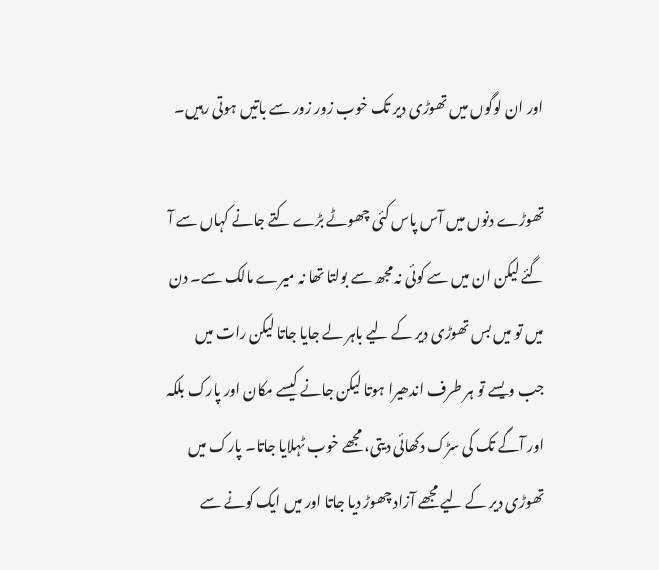اور ان لوگوں میں تھوڑی دیر تک خوب زور زور سے باتیں ہوتی رہیں۔

تھوڑے دنوں میں آس پاس کئی چھوٹے بڑے کتے جانے کہاں سے آ گئے لیکن ان میں سے کوئی نہ مجھ سے بولتا تھا نہ میرے مالک سے۔ دن میں تو میں بس تھوڑی دیر کے لیے باہر لے جایا جاتا لیکن رات میں جب ویسے تو ہر طرف اندھیرا ہوتا لیکن جانے کیسے مکان اور پارک بلکہ اور آگے تک کی سڑک دکھائی دیتی، مجھے خوب ٹہلایا جاتا۔ پارک میں تھوڑی دیر کے لیے مجھے آزاد چھوڑ دیا جاتا اور میں ایک کونے سے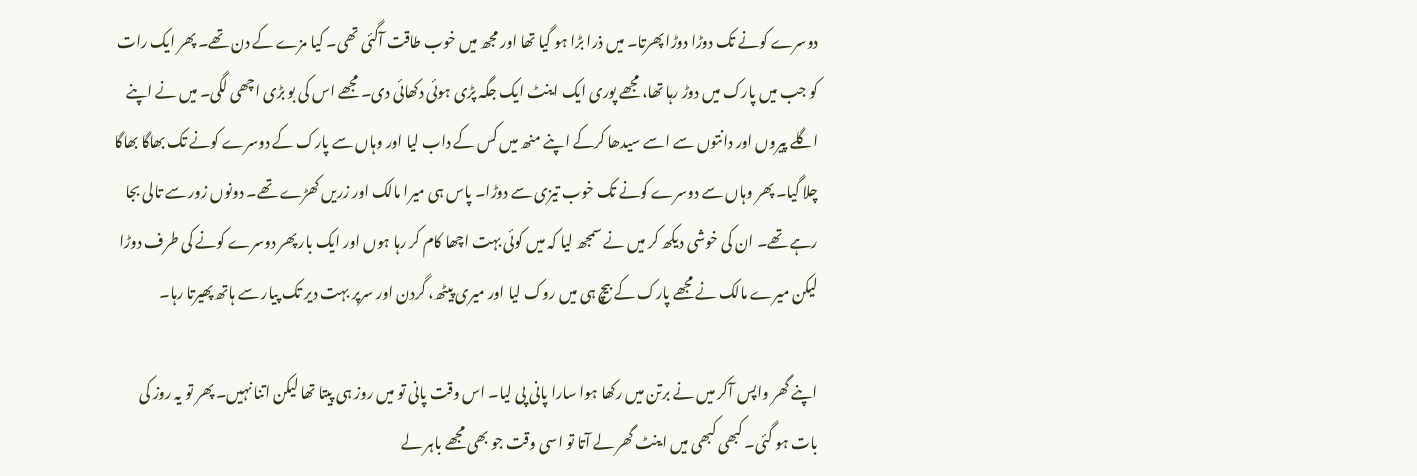دوسرے کونے تک دوڑا دوڑا پھرتا۔ میں ذرا بڑا ہو گیا تھا اور مجھ میں خوب طاقت آگئی تھی۔ کیا مزے کے دن تھے۔ پھر ایک رات کو جب میں پارک میں دوڑ رہا تھا، مجھے پوری ایک اینٹ ایک جگہ پڑی ہوئی دکھائی دی۔ مجھے اس کی بو بڑی اچھی لگی۔ میں نے اپنے اگلے پیروں اور دانتوں سے اسے سیدھا کرکے اپنے منھ میں کس کے داب لیا اور وہاں سے پارک کے دوسرے کونے تک بھاگا بھاگا چلا گیا۔ پھر وہاں سے دوسرے کونے تک خوب تیزی سے دوڑا۔ پاس ہی میرا مالک اور زریں کھڑے تھے۔ دونوں زور سے تالی بجا رہے تھے۔ ان کی خوشی دیکھ کر میں نے سمجھ لیا کہ میں کوئی بہت اچھا کام کر رہا ہوں اور ایک بار پھر دوسرے کونے کی طرف دوڑا لیکن میرے مالک نے مجھے پارک کے بیچ ہی میں روک لیا اور میری پیٹھ، گردن اور سرپر بہت دیر تک پیار سے ہاتھ پھیرتا رہا۔

اپنے گھر واپس آکر میں نے برتن میں رکھا ہوا سارا پانی پی لیا۔ اس وقت پانی تو میں روز ہی پیتا تھا لیکن اتنا نہیں۔ پھر تو یہ روز کی بات ہو گئی۔ کبھی کبھی میں اینٹ گھر لے آتا تو اسی وقت جو بھی مجھے باہر لے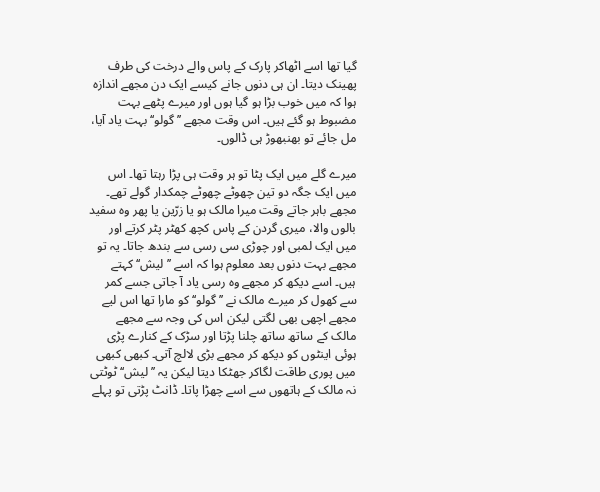گیا تھا اسے اٹھاکر پارک کے پاس والے درخت کی طرف پھینک دیتا۔ ان ہی دنوں جانے کیسے ایک دن مجھے اندازہ ہوا کہ میں خوب بڑا ہو گیا ہوں اور میرے پٹھے بہت مضبوط ہو گئے ہیں۔ اس وقت مجھے ’’گولو‘‘ بہت یاد آیا، مل جائے تو بھنبھوڑ ہی ڈالوں۔

میرے گلے میں ایک پٹا تو ہر وقت ہی پڑا رہتا تھا۔ اس میں ایک جگہ دو تین چھوٹے چھوٹے چمکدار گولے تھے۔ مجھے باہر جاتے وقت میرا مالک ہو یا زرّین یا پھر وہ سفید بالوں والا، میری گردن کے پاس کچھ کھٹر پٹر کرتے اور میں ایک لمبی اور چوڑی سی رسی سے بندھ جاتا۔ یہ تو مجھے بہت دنوں بعد معلوم ہوا کہ اسے ’’لیش‘‘ کہتے ہیں۔ اسے دیکھ کر مجھے وہ رسی یاد آ جاتی جسے کمر سے کھول کر میرے مالک نے ’’گولو‘‘ کو مارا تھا اس لیے مجھے اچھی بھی لگتی لیکن اس کی وجہ سے مجھے مالک کے ساتھ ساتھ چلنا پڑتا اور سڑک کے کنارے پڑی ہوئی اینٹوں کو دیکھ کر مجھے بڑی لالچ آتی۔ کبھی کبھی میں پوری طاقت لگاکر جھٹکا دیتا لیکن یہ ’’لیش‘‘ ٹوٹتی نہ مالک کے ہاتھوں سے اسے چھڑا پاتا۔ ڈانٹ پڑتی تو پہلے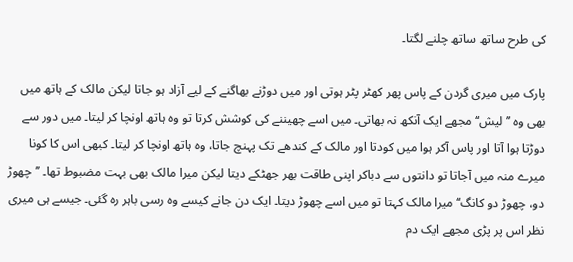کی طرح ساتھ ساتھ چلنے لگتا۔

پارک میں میری گردن کے پاس پھر کھٹر پٹر ہوتی اور میں دوڑنے بھاگنے کے لیے آزاد ہو جاتا لیکن مالک کے ہاتھ میں بھی وہ ’’لیش‘‘ مجھے ایک آنکھ نہ بھاتی۔ میں اسے چھیننے کی کوشش کرتا تو وہ ہاتھ اونچا کر لیتا۔ میں دور سے دوڑتا ہوا آتا اور پاس آکر ہوا میں کودتا اور مالک کے کندھے تک پہنچ جاتا، وہ ہاتھ اونچا کر لیتا۔ کبھی اس کا کونا میرے منہ میں آجاتا تو دانتوں سے دباکر اپنی طاقت بھر جھٹکے دیتا لیکن میرا مالک بھی بہت مضبوط تھا۔ ’’چھوڑ دو، چھوڑ دو کانگ‘‘ میرا مالک کہتا تو میں اسے چھوڑ دیتا۔ ایک دن جانے کیسے وہ رسی باہر رہ گئی۔ جیسے ہی میری نظر اس پر پڑی مجھے ایک دم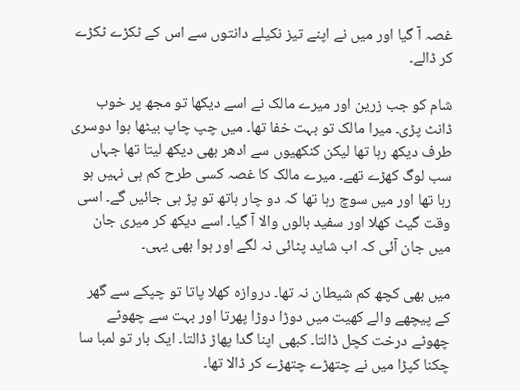غصہ آ گیا اور میں نے اپنے تیز نکیلے دانتوں سے اس کے ٹکڑے ٹکڑے کر ڈالے۔

شام کو جب زرین اور میرے مالک نے اسے دیکھا تو مجھ پر خوب ڈانٹ پڑی۔ میرا مالک تو بہت خفا تھا۔ میں چپ چاپ بیٹھا ہوا دوسری طرف دیکھ رہا تھا لیکن کنکھیوں سے ادھر بھی دیکھ لیتا تھا جہاں سب لوگ کھڑے تھے۔ میرے مالک کا غصہ کسی طرح کم ہی نہیں ہو رہا تھا اور میں سوچ رہا تھا کہ دو چار ہاتھ تو پڑ ہی جائیں گے۔ اسی وقت گیٹ کھلا اور سفید بالوں والا آ گیا۔ اسے دیکھ کر میری جان میں جان آئی کہ اب شاید پٹائی نہ لگے اور ہوا بھی یہی۔

میں بھی کچھ کم شیطان نہ تھا۔ دروازہ کھلا پاتا تو چپکے سے گھر کے پیچھے والے کھیت میں دوڑا دوڑا پھرتا اور بہت سے چھوٹے چھوٹے درخت کچل ڈالتا۔ کبھی اپنا گدا پھاڑ ڈالتا۔ ایک بار تو لمبا سا چکنا کپڑا میں نے چتھڑے چتھڑے کر ڈالا تھا۔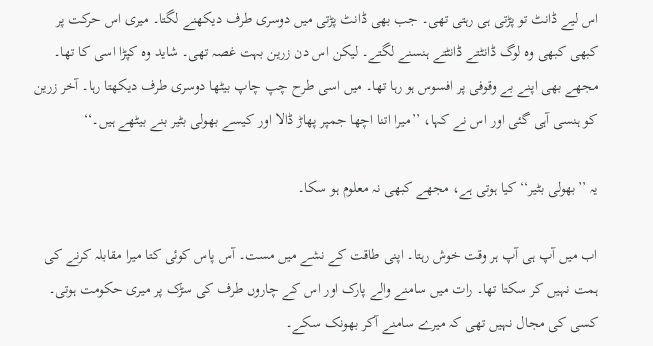اس لیے ڈانٹ تو پڑتی ہی رہتی تھی۔ جب بھی ڈانٹ پڑتی میں دوسری طرف دیکھنے لگتا۔ میری اس حرکت پر کبھی کبھی وہ لوگ ڈانٹتے ڈانٹتے ہنسنے لگتے۔ لیکن اس دن زرین بہت غصہ تھی۔ شاید وہ کپڑا اسی کا تھا۔ مجھے بھی اپنے بے وقوفی پر افسوس ہو رہا تھا۔ میں اسی طرح چپ چاپ بیٹھا دوسری طرف دیکھتا رہا۔ آخر زرین کو ہنسی آہی گئی اور اس نے کہا، ’’میرا اتنا اچھا جمپر پھاڑ ڈالا اور کیسے بھولی بٹیر بنے بیٹھے ہیں۔‘‘

یہ ’’بھولی بٹیر‘‘ کیا ہوتی ہے، مجھے کبھی نہ معلوم ہو سکا۔

اب میں آپ ہی آپ ہر وقت خوش رہتا۔ اپنی طاقت کے نشے میں مست۔ آس پاس کوئی کتا میرا مقابلہ کرنے کی ہمت نہیں کر سکتا تھا۔ رات میں سامنے والے پارک اور اس کے چاروں طرف کی سڑک پر میری حکومت ہوتی۔ کسی کی مجال نہیں تھی کہ میرے سامنے آکر بھونک سکے۔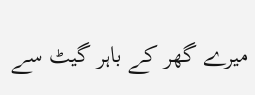میرے گھر کے باہر گیٹ سے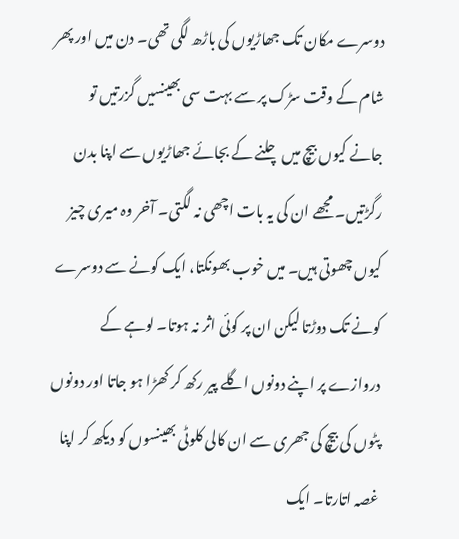دوسرے مکان تک جھاڑیوں کی باڑھ لگی تھی۔ دن میں اور پھر شام کے وقت سڑک پر سے بہت سی بھینسیں گزرتیں تو جانے کیوں بیچ میں چلنے کے بجائے جھاڑیوں سے اپنا بدن رگڑتیں۔ مجھے ان کی یہ بات اچھی نہ لگتی۔ آخر وہ میری چیز کیوں چھوتی ہیں۔ میں خوب بھونکتا، ایک کونے سے دوسرے کونے تک دوڑتا لیکن ان پر کوئی اثر نہ ہوتا۔ لوہے کے دروازے پر اپنے دونوں اگلے پیر رکھ کر کھڑا ہو جاتا اور دونوں پٹوں کی بیچ کی جھری سے ان کالی کلوٹی بھینسوں کو دیکھ کر اپنا غصہ اتارتا۔ ایک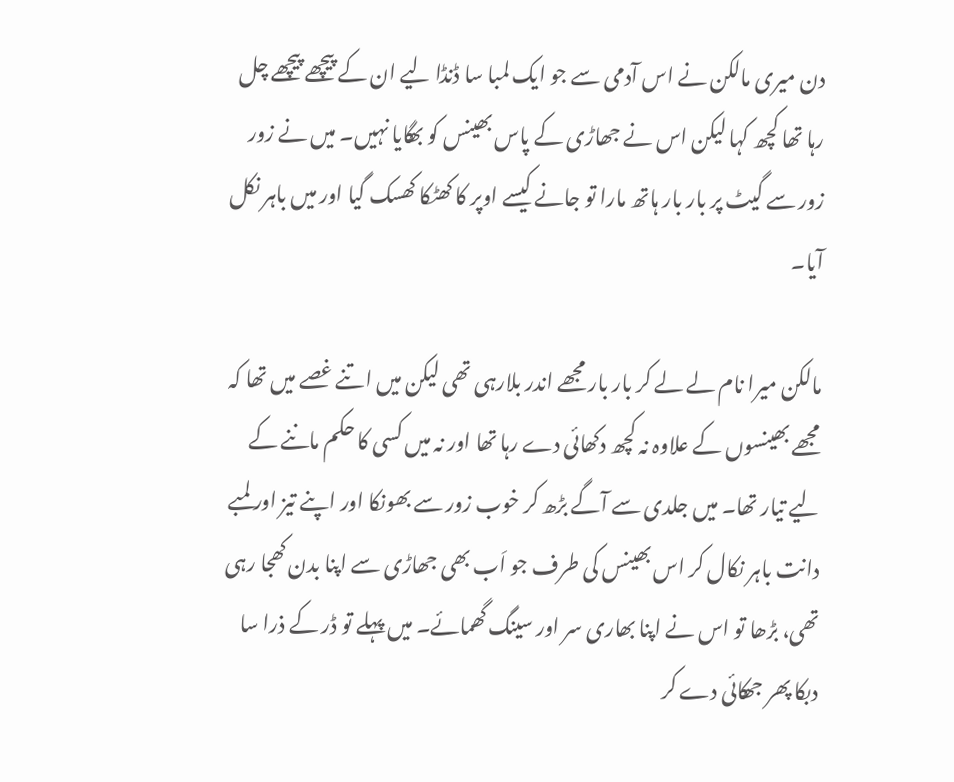دن میری مالکن نے اس آدمی سے جو ایک لمبا سا ڈنڈا لیے ان کے پیچھے پیچھے چل رہا تھا کچھ کہا لیکن اس نے جھاڑی کے پاس بھینس کو بھگایا نہیں۔ میں نے زور زور سے گیٹ پر بار بار ہاتھ مارا تو جانے کیسے اوپر کا کھٹکا کھسک گیا اور میں باہر نکل آیا۔

مالکن میرا نام لے لے کر بار بار مجھے اندر بلارہی تھی لیکن میں اتنے غصے میں تھا کہ مجھے بھینسوں کے علاوہ نہ کچھ دکھائی دے رہا تھا اور نہ میں کسی کا حکم ماننے کے لیے تیار تھا۔ میں جلدی سے آگے بڑھ کر خوب زور سے بھونکا اور اپنے تیز اور لمبے دانت باہر نکال کر اس بھینس کی طرف جو اَب بھی جھاڑی سے اپنا بدن کھجا رہی تھی، بڑھا تو اس نے اپنا بھاری سر اور سینگ گھمائے۔ میں پہلے تو ڈر کے ذرا سا دبکا پھر جھکائی دے کر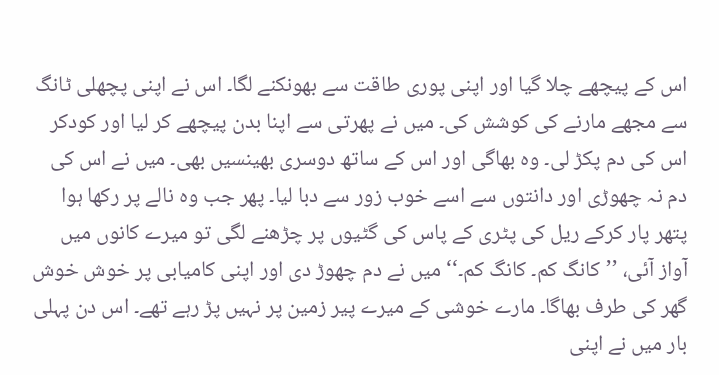اس کے پیچھے چلا گیا اور اپنی پوری طاقت سے بھونکنے لگا۔ اس نے اپنی پچھلی ٹانگ سے مجھے مارنے کی کوشش کی۔ میں نے پھرتی سے اپنا بدن پیچھے کر لیا اور کودکر اس کی دم پکڑ لی۔ وہ بھاگی اور اس کے ساتھ دوسری بھینسیں بھی۔ میں نے اس کی دم نہ چھوڑی اور دانتوں سے اسے خوب زور سے دبا لیا۔ پھر جب وہ نالے پر رکھا ہوا پتھر پار کرکے ریل کی پٹری کے پاس کی گٹیوں پر چڑھنے لگی تو میرے کانوں میں آواز آئی، ’’کانگ کم۔ کانگ کم۔‘‘ میں نے دم چھوڑ دی اور اپنی کامیابی پر خوش خوش گھر کی طرف بھاگا۔ مارے خوشی کے میرے پیر زمین پر نہیں پڑ رہے تھے۔ اس دن پہلی بار میں نے اپنی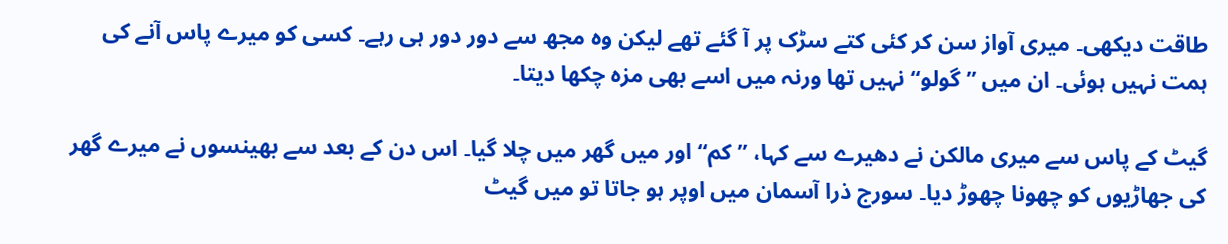طاقت دیکھی۔ میری آواز سن کر کئی کتے سڑک پر آ گئے تھے لیکن وہ مجھ سے دور دور ہی رہے۔ کسی کو میرے پاس آنے کی ہمت نہیں ہوئی۔ ان میں ’’گولو‘‘ نہیں تھا ورنہ میں اسے بھی مزہ چکھا دیتا۔

گیٹ کے پاس سے میری مالکن نے دھیرے سے کہا، ’’کم‘‘ اور میں گھر میں چلا گیا۔ اس دن کے بعد سے بھینسوں نے میرے گھر کی جھاڑیوں کو چھونا چھوڑ دیا۔ سورج ذرا آسمان میں اوپر ہو جاتا تو میں گیٹ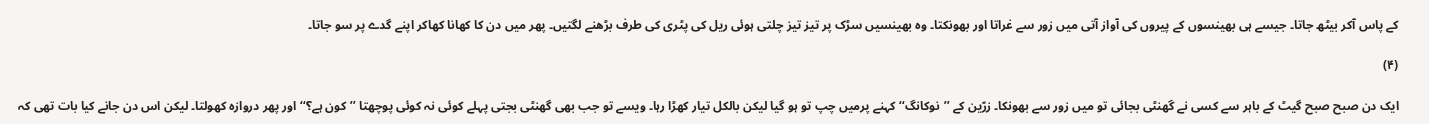کے پاس آکر بیٹھ جاتا۔ جیسے ہی بھینسوں کے پیروں کی آواز آتی میں زور سے غراتا اور بھونکتا۔ وہ بھینسیں سڑک پر تیز تیز چلتی ہوئی ریل کی پٹری کی طرف بڑھنے لگتیں۔ پھر میں دن کا کھانا کھاکر اپنے گدے پر سو جاتا۔

(۴)

ایک دن صبح صبح گیٹ کے باہر سے کسی نے گھنٹی بجائی تو میں زور سے بھونکا۔ زرّین کے ’’نوکانگ‘‘ کہنے پرمیں چپ تو ہو گیا لیکن بالکل تیار کھڑا رہا۔ ویسے تو جب بھی گھنٹی بجتی پہلے کوئی نہ کوئی پوچھتا ’’کون ہے؟‘‘ اور پھر دروازہ کھولتا۔ لیکن اس دن جانے کیا بات تھی کہ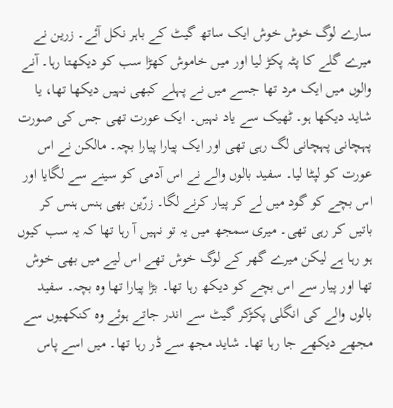سارے لوگ خوش خوش ایک ساتھ گیٹ کے باہر نکل آئے۔ زرین نے میرے گلے کا پٹہ پکڑ لیا اور میں خاموش کھڑا سب کو دیکھتا رہا۔ آنے والوں میں ایک مرد تھا جسے میں نے پہلے کبھی نہیں دیکھا تھا، یا شاید دیکھا ہو۔ ٹھیک سے یاد نہیں۔ ایک عورت تھی جس کی صورت پہچانی پہچانی لگ رہی تھی اور ایک پیارا پیارا بچہ۔ مالکن نے اس عورت کو لپٹا لیا۔ سفید بالوں والے نے اس آدمی کو سینے سے لگایا اور اس بچے کو گود میں لے کر پیار کرنے لگا۔ زرّین بھی ہنس ہنس کر باتیں کر رہی تھی۔ میری سمجھ میں یہ تو نہیں آ رہا تھا کہ یہ سب کیوں ہو رہا ہے لیکن میرے گھر کے لوگ خوش تھے اس لیے میں بھی خوش تھا اور پیار سے اس بچے کو دیکھ رہا تھا۔ بڑا پیارا تھا وہ بچہ۔ سفید بالوں والے کی انگلی پکڑکر گیٹ سے اندر جاتے ہوئے وہ کنکھیوں سے مجھے دیکھے جا رہا تھا۔ شاید مجھ سے ڈر رہا تھا۔ میں اسے پاس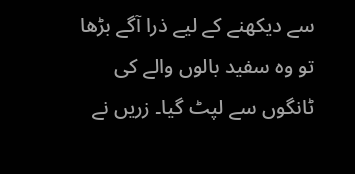سے دیکھنے کے لیے ذرا آگے بڑھا تو وہ سفید بالوں والے کی ٹانگوں سے لپٹ گیا۔ زریں نے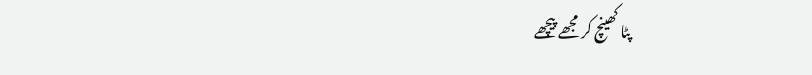پٹا کھینچ کر مجھے پیچھے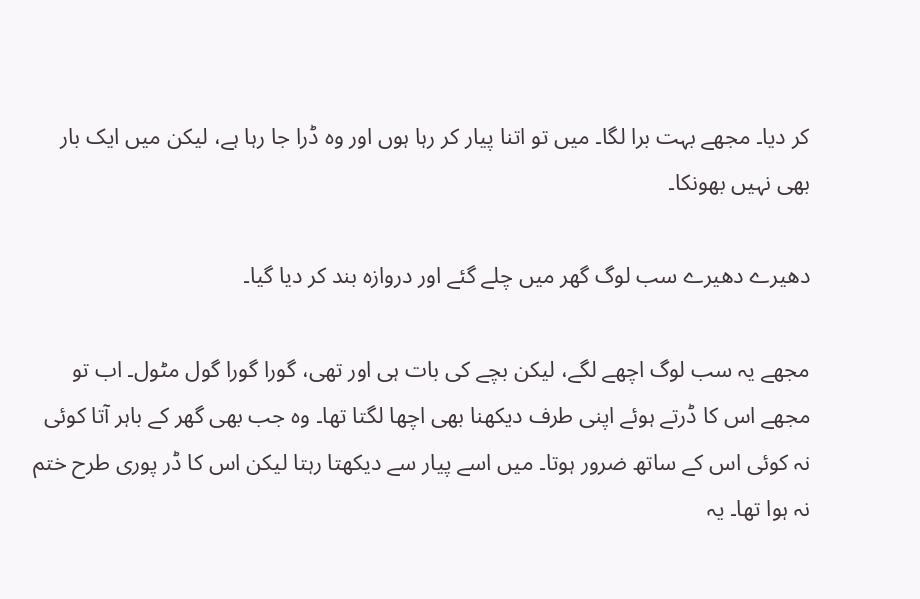کر دیا۔ مجھے بہت برا لگا۔ میں تو اتنا پیار کر رہا ہوں اور وہ ڈرا جا رہا ہے، لیکن میں ایک بار بھی نہیں بھونکا۔

دھیرے دھیرے سب لوگ گھر میں چلے گئے اور دروازہ بند کر دیا گیا۔

مجھے یہ سب لوگ اچھے لگے، لیکن بچے کی بات ہی اور تھی، گورا گورا گول مٹول۔ اب تو مجھے اس کا ڈرتے ہوئے اپنی طرف دیکھنا بھی اچھا لگتا تھا۔ وہ جب بھی گھر کے باہر آتا کوئی نہ کوئی اس کے ساتھ ضرور ہوتا۔ میں اسے پیار سے دیکھتا رہتا لیکن اس کا ڈر پوری طرح ختم نہ ہوا تھا۔ یہ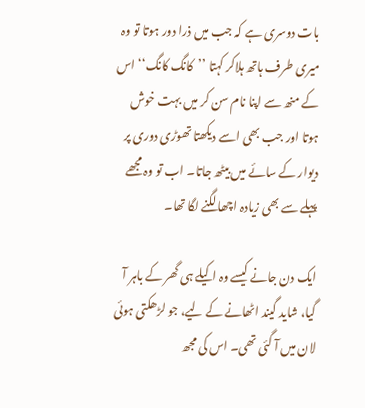بات دوسری ہے کہ جب میں ذرا دور ہوتا تو وہ میری طرف ہاتھ ہلاکر کہتا ’’کانگ کانگ‘‘ اس کے منھ سے اپنا نام سن کر میں بہت خوش ہوتا اور جب بھی اسے دیکھتا تھوڑی دوری پر دیوار کے سائے میں بیٹھ جاتا۔ اب تو وہ مجھے پہلے سے بھی زیادہ اچھا لگنے لگا تھا۔

ایک دن جانے کیسے وہ اکیلے ہی گھر کے باہر آ گیا، شاید گیند اٹھانے کے لیے، جو لڑھکتی ہوئی لان میں آ گئی تھی۔ اس کی مجھ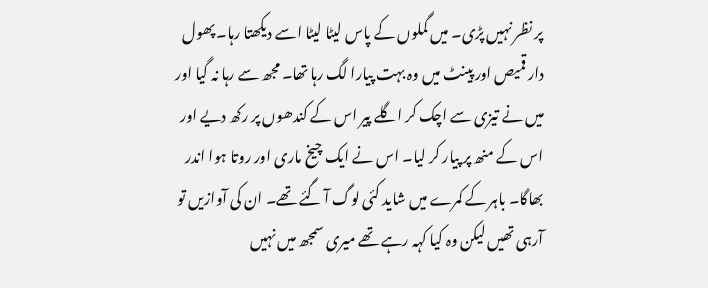پر نظر نہیں پڑی۔ میں گملوں کے پاس لیٹا لیٹا اسے دیکھتا رہا۔ پھول دار قمیص اور پینٹ میں وہ بہت پیارا لگ رہا تھا۔ مجھ سے رہا نہ گیا اور میں نے تیزی سے اچک کر اگلے پیر اس کے کندھوں پر رکھ دیے اور اس کے منھ پر پیار کر لیا۔ اس نے ایک چیخ ماری اور روتا ہوا اندر بھاگا۔ باہر کے کمرے میں شاید کئی لوگ آ گئے تھے۔ ان کی آوازیں تو آرہی تھیں لیکن وہ کیا کہہ رہے تھے میری سمجھ میں نہیں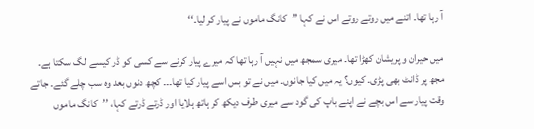آ رہا تھا۔ اتنے میں روتے روتے اس نے کہا ’’کانگ ماموں نے پیار کر لیا۔‘‘

میں حیران و پریشان کھڑا تھا۔ میری سمجھ میں نہیں آ رہا تھا کہ میرے پیار کرنے سے کسی کو ڈر کیسے لگ سکتا ہے۔ مجھ پر ڈانٹ بھی پڑی۔ کیوں؟ یہ میں کیا جانوں۔ میں نے تو بس اسے پیار کیا تھا۔۔۔ کچھ دنوں بعد وہ سب چلے گئے۔ جاتے وقت پیار سے اس بچے نے اپنے باپ کی گود سے میری طرف دیکھ کر ہاتھ ہلایا اور ڈرتے ڈرتے کہا، ’’کانگ ماموں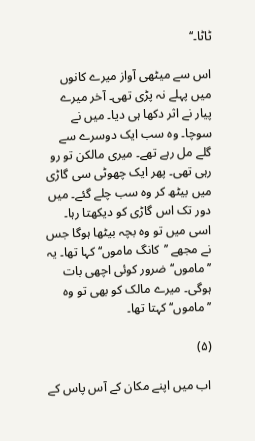ٹاٹا۔‘‘

اس سے میٹھی آواز میرے کانوں میں پہلے نہ پڑی تھی۔ آخر میرے پیار نے اثر دکھا ہی دیا۔ میں نے سوچا۔ وہ سب ایک دوسرے سے گلے مل رہے تھے۔ میری مالکن تو رو رہی تھی۔ پھر ایک چھوٹی سی گاڑی میں بیٹھ کر وہ سب چلے گئے۔ میں دور تک اس گاڑی کو دیکھتا رہا۔ اسی میں تو وہ بچہ بیٹھا ہوگا جس نے مجھے ’’کانگ ماموں‘‘ کہا تھا۔ یہ ’’ماموں‘‘ ضرور کوئی اچھی بات ہوگی۔ میرے مالک کو بھی تو وہ ’’ماموں‘‘ کہتا تھا۔

(۵)

اب میں اپنے مکان کے آس پاس کے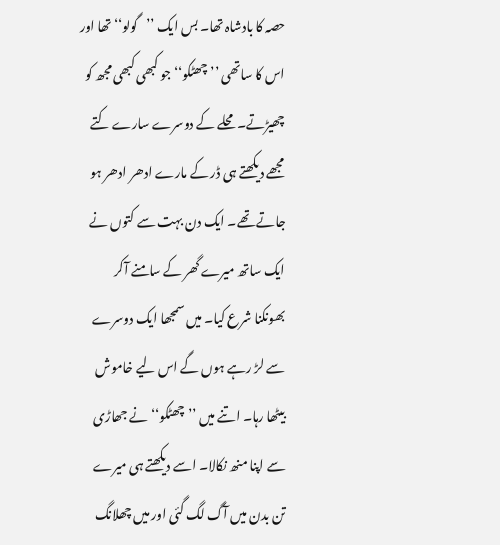حصہ کا بادشاہ تھا۔ بس ایک ’’گولو‘‘ تھا اور اس کا ساتھی ’’چھٹکو‘‘ جو کبھی کبھی مجھ کو چھیڑتے۔ محلے کے دوسرے سارے کتے مجھے دیکھتے ہی ڈر کے مارے ادھر ادھر ہو جاتے تھے۔ ایک دن بہت سے کتوں نے ایک ساتھ میرے گھر کے سامنے آکر بھونکنا شرع کیا۔ میں سمجھا ایک دوسرے سے لڑ رہے ہوں گے اس لیے خاموش بیٹھا رہا۔ اتنے میں ’’چھٹکو‘‘ نے جھاڑی سے اپنا منھ نکالا۔ اسے دیکھتے ہی میرے تن بدن میں آگ لگ گئی اور میں چھلانگ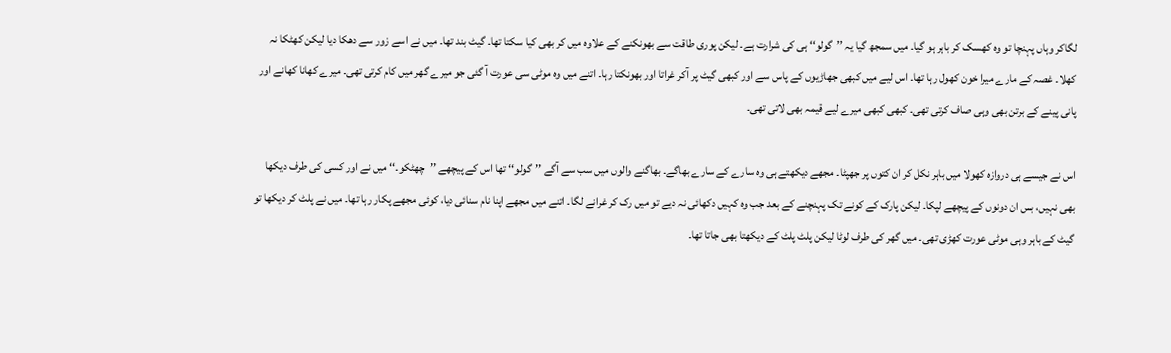لگاکر وہاں پہنچا تو وہ کھسک کر باہر ہو گیا۔ میں سمجھ گیا یہ ’’گولو‘‘ ہی کی شرارت ہے۔ لیکن پوری طاقت سے بھونکنے کے علاوہ میں کر بھی کیا سکتا تھا۔ گیٹ بند تھا۔ میں نے اسے زور سے دھکا دیا لیکن کھٹکا نہ کھلا۔ غصہ کے مارے میرا خون کھول رہا تھا۔ اس لیے میں کبھی جھاڑیوں کے پاس سے اور کبھی گیٹ پر آکر غراتا اور بھونکتا رہا۔ اتنے میں وہ موٹی سی عورت آ گئی جو میرے گھر میں کام کرتی تھی۔ میرے کھانا کھانے اور پانی پینے کے برتن بھی وہی صاف کرتی تھی۔ کبھی کبھی میرے لیے قیمہ بھی لاتی تھی۔

اس نے جیسے ہی دروازہ کھولا میں باہر نکل کر ان کتوں پر جھپٹا۔ مجھے دیکھتے ہی وہ سارے کے سارے بھاگے۔ بھاگنے والوں میں سب سے آگے ’’گولو‘‘ تھا اس کے پیچھے ’’چھٹکو۔‘‘ میں نے اور کسی کی طرف دیکھا بھی نہیں، بس ان دونوں کے پیچھے لپکا۔ لیکن پارک کے کونے تک پہنچنے کے بعد جب وہ کہیں دکھائی نہ دیے تو میں رک کر غرانے لگا۔ اتنے میں مجھے اپنا نام سنائی دیا، کوئی مجھے پکار رہا تھا۔ میں نے پلٹ کر دیکھا تو گیٹ کے باہر وہی موٹی عورت کھڑی تھی۔ میں گھر کی طرف لوٹا لیکن پلٹ پلٹ کے دیکھتا بھی جاتا تھا۔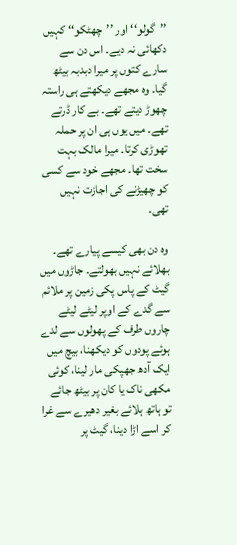’’گولو‘‘ اور ’’چھٹکو‘‘ کہیں دکھائی نہ دیے۔ اس دن سے سارے کتوں پر میرا دبدبہ بیٹھ گیا۔ وہ مجھے دیکھتے ہی راستہ چھوڑ دیتے تھے۔ بے کار ڈرتے تھے۔ میں یوں ہی ان پر حملہ تھوڑی کرتا۔ میرا مالک بہت سخت تھا۔ مجھے خود سے کسی کو چھیڑنے کی اجازت نہیں تھی۔

وہ دن بھی کیسے پیارے تھے۔ بھلائے نہیں بھولتے۔ جاڑوں میں گیٹ کے پاس پکی زمین پر ملائم سے گدے کے اوپر لیٹے لیٹے چاروں طرف کے پھولوں سے لدے ہوئے پودوں کو دیکھنا، بیچ میں ایک آدھ جھپکی مار لینا، کوئی مکھی ناک یا کان پر بیٹھ جائے تو ہاتھ ہلائے بغیر دھیرے سے غرا کر اسے اڑا دینا، گیٹ پر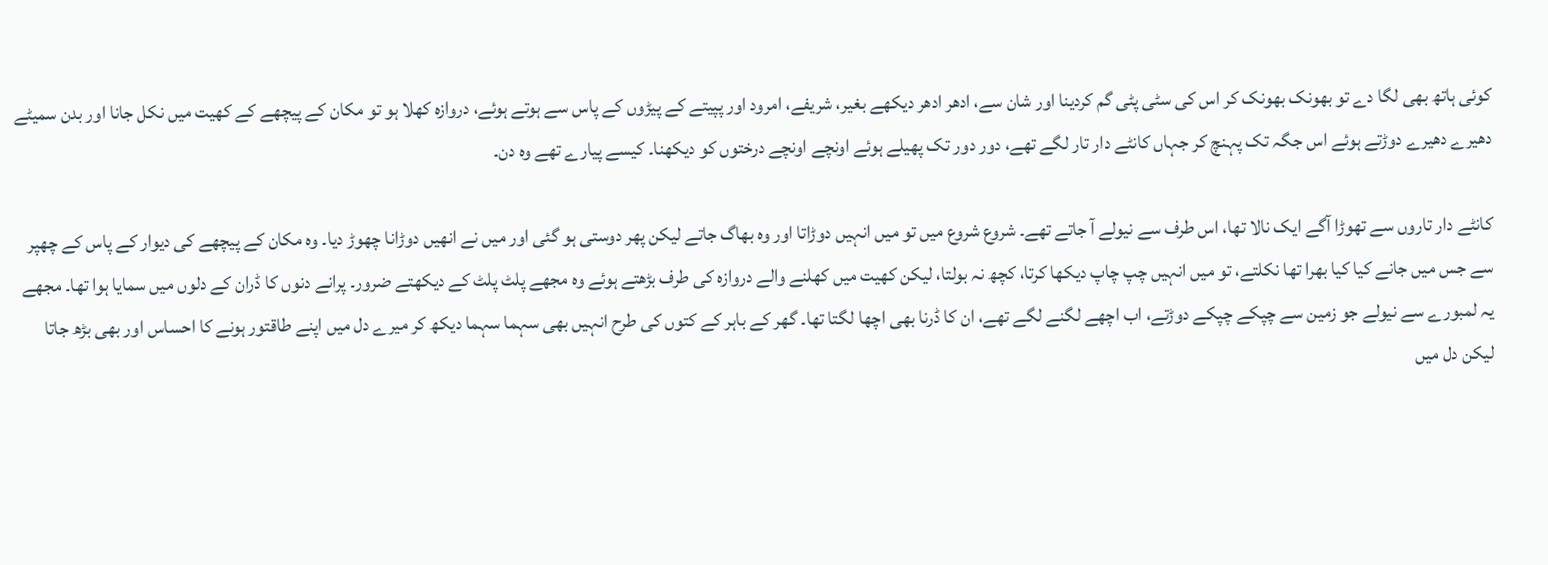کوئی ہاتھ بھی لگا دے تو بھونک بھونک کر اس کی سٹی پٹی گم کردینا اور شان سے، ادھر ادھر دیکھے بغیر، شریفے، امرود اور پپیتے کے پیڑوں کے پاس سے ہوتے ہوئے، دروازہ کھلا ہو تو مکان کے پیچھے کے کھیت میں نکل جانا اور بدن سمیٹے دھیرے دھیرے دوڑتے ہوئے اس جگہ تک پہنچ کر جہاں کانٹے دار تار لگے تھے، دور دور تک پھیلے ہوئے اونچے اونچے درختوں کو دیکھنا۔ کیسے پیارے تھے وہ دن۔

کانٹے دار تاروں سے تھوڑا آگے ایک نالا تھا، اس طرف سے نیولے آ جاتے تھے۔ شروع شروع میں تو میں انہیں دوڑاتا اور وہ بھاگ جاتے لیکن پھر دوستی ہو گئی اور میں نے انھیں دوڑانا چھوڑ دیا۔ وہ مکان کے پیچھے کی دیوار کے پاس کے چھپر سے جس میں جانے کیا کیا بھرا تھا نکلتے، تو میں انہیں چپ چاپ دیکھا کرتا، کچھ نہ بولتا، لیکن کھیت میں کھلنے والے دروازہ کی طرف بڑھتے ہوئے وہ مجھے پلٹ پلٹ کے دیکھتے ضرور۔ پرانے دنوں کا ڈران کے دلوں میں سمایا ہوا تھا۔ مجھے یہ لمبورے سے نیولے جو زمین سے چپکے چپکے دوڑتے، اب اچھے لگنے لگے تھے، ان کا ڈرنا بھی اچھا لگتا تھا۔ گھر کے باہر کے کتوں کی طرح انہیں بھی سہما سہما دیکھ کر میرے دل میں اپنے طاقتور ہونے کا احساس اور بھی بڑھ جاتا لیکن دل میں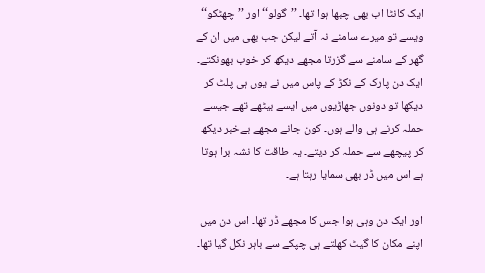ایک کانٹا اب بھی چبھا ہوا تھا۔ ’’گولو‘‘ اور ’’چھٹکو‘‘ ویسے تو میرے سامنے نہ آتے لیکن جب بھی میں ان کے گھر کے سامنے سے گزرتا مجھے دیکھ کر خوب بھونکتے۔ ایک دن پارک کے نکڑ کے پاس میں نے یوں ہی پلٹ کر دیکھا تو دونوں جھاڑیوں میں ایسے بیٹھے تھے جیسے حملہ کرنے ہی والے ہوں۔ کون جانے مجھے بےخبر دیکھ کر پیچھے سے حملہ کر دیتے۔ یہ طاقت کا نشہ برا ہوتا ہے اس میں ڈر بھی سمایا رہتا ہے۔

اور ایک دن وہی ہوا جس کا مجھے ڈر تھا۔ اس دن میں اپنے مکان کا گیٹ کھلتے ہی چپکے سے باہر نکل گیا تھا۔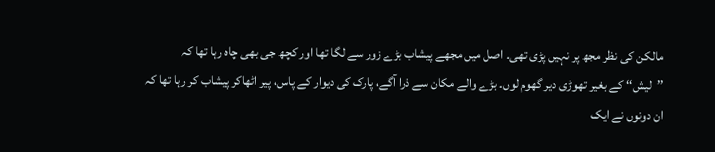مالکن کی نظر مجھ پر نہیں پڑی تھی۔ اصل میں مجھے پیشاب بڑے زور سے لگا تھا اور کچھ جی بھی چاہ رہا تھا کہ ’’لیش‘‘ کے بغیر تھوڑی دیر گھوم لوں۔ بڑے والے مکان سے ذرا آگے، پارک کی دیوار کے پاس، پیر اٹھاکر پیشاب کر رہا تھا کہ ان دونوں نے ایک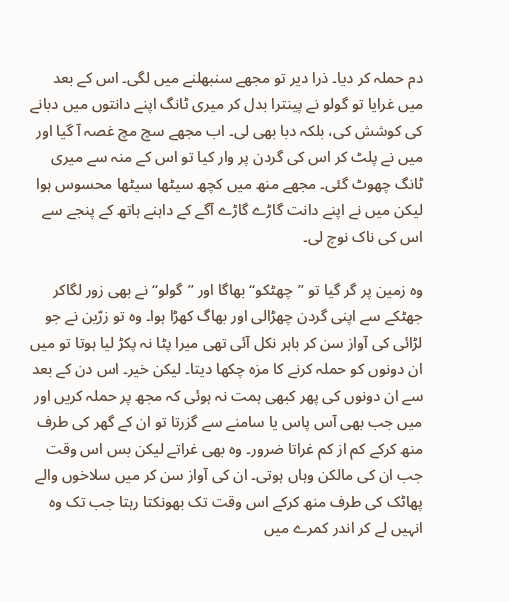دم حملہ کر دیا۔ ذرا دیر تو مجھے سنبھلنے میں لگی۔ اس کے بعد میں غرایا تو گولو نے پینترا بدل کر میری ٹانگ اپنے دانتوں میں دبانے کی کوشش کی، بلکہ دبا بھی لی۔ اب مجھے سچ مچ غصہ آ گیا اور میں نے پلٹ کر اس کی گردن پر وار کیا تو اس کے منہ سے میری ٹانگ چھوٹ گئی۔ مجھے منھ میں کچھ سیٹھا سیٹھا محسوس ہوا لیکن میں نے اپنے دانت گاڑے گاڑے آگے کے داہنے ہاتھ کے پنجے سے اس کی ناک نوچ لی۔

وہ زمین پر گر گیا تو ’’چھٹکو‘‘ بھاگا اور ’’گولو‘‘ نے بھی زور لگاکر جھٹکے سے اپنی گردن چھڑالی اور بھاگ کھڑا ہوا۔ وہ تو زرّین نے جو لڑائی کی آواز سن کر باہر نکل آئی تھی میرا پٹا نہ پکڑ لیا ہوتا تو میں ان دونوں کو حملہ کرنے کا مزہ چکھا دیتا۔ لیکن خیر۔ اس دن کے بعد سے ان دونوں کی پھر کبھی ہمت نہ ہوئی کہ مجھ پر حملہ کریں اور میں جب بھی آس پاس یا سامنے سے گزرتا تو ان کے گھر کی طرف منھ کرکے کم از کم غراتا ضرور۔ وہ بھی غراتے لیکن بس اس وقت جب ان کی مالکن وہاں ہوتی۔ ان کی آواز سن کر میں سلاخوں والے پھاٹک کی طرف منھ کرکے اس وقت تک بھونکتا رہتا جب تک وہ انہیں لے کر اندر کمرے میں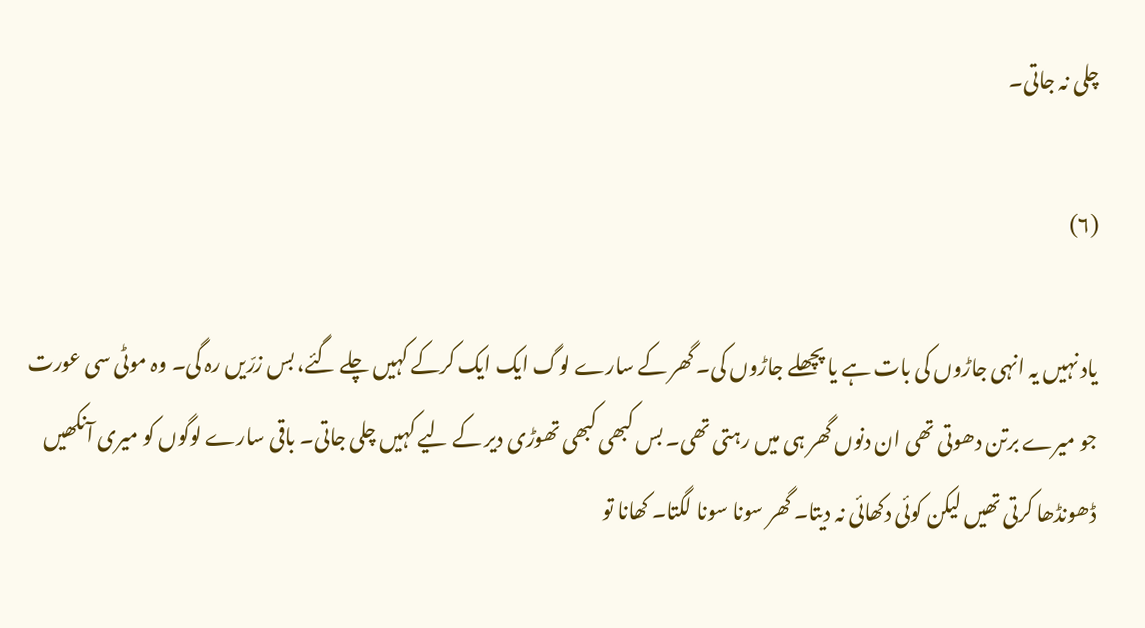چلی نہ جاتی۔

(۶)

یاد نہیں یہ انہی جاڑوں کی بات ہے یا پچھلے جاڑوں کی۔ گھر کے سارے لوگ ایک ایک کرکے کہیں چلے گئے، بس زرّیں رہ گی۔ وہ موٹی سی عورت جو میرے برتن دھوتی تھی ان دنوں گھر ہی میں رہتی تھی۔ بس کبھی کبھی تھوڑی دیر کے لیے کہیں چلی جاتی۔ باقی سارے لوگوں کو میری آنکھیں ڈھونڈھا کرتی تھیں لیکن کوئی دکھائی نہ دیتا۔ گھر سونا سونا لگتا۔ کھانا تو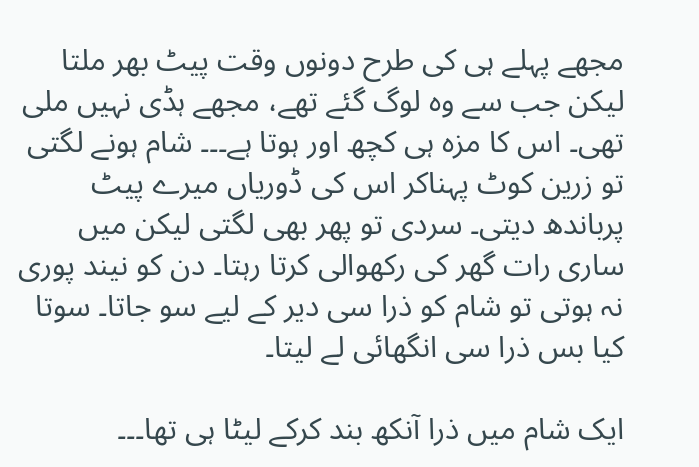مجھے پہلے ہی کی طرح دونوں وقت پیٹ بھر ملتا لیکن جب سے وہ لوگ گئے تھے، مجھے ہڈی نہیں ملی تھی۔ اس کا مزہ ہی کچھ اور ہوتا ہے۔۔۔ شام ہونے لگتی تو زرین کوٹ پہناکر اس کی ڈوریاں میرے پیٹ پرباندھ دیتی۔ سردی تو پھر بھی لگتی لیکن میں ساری رات گھر کی رکھوالی کرتا رہتا۔ دن کو نیند پوری نہ ہوتی تو شام کو ذرا سی دیر کے لیے سو جاتا۔ سوتا کیا بس ذرا سی انگھائی لے لیتا۔

ایک شام میں ذرا آنکھ بند کرکے لیٹا ہی تھا۔۔۔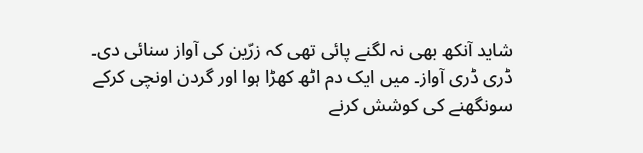شاید آنکھ بھی نہ لگنے پائی تھی کہ زرّین کی آواز سنائی دی۔ ڈری ڈری آواز۔ میں ایک دم اٹھ کھڑا ہوا اور گردن اونچی کرکے سونگھنے کی کوشش کرنے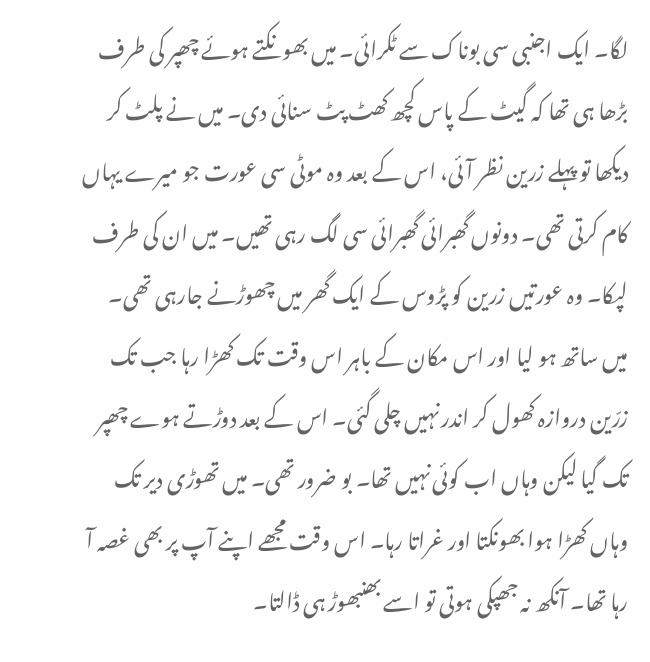لگا۔ ایک اجنبی سی بوناک سے ٹکرائی۔ میں بھونکتے ہوئے چھپر کی طرف بڑھا ہی تھا کہ گیٹ کے پاس کچھ کھٹ پٹ سنائی دی۔ میں نے پلٹ کر دیکھا تو پہلے زرین نظر آئی، اس کے بعد وہ موٹی سی عورت جو میرے یہاں کام کرتی تھی۔ دونوں گھبرائی گھبرائی سی لگ رہی تھیں۔ میں ان کی طرف لپکا۔ وہ عورتیں زرین کو پڑوس کے ایک گھر میں چھوڑنے جارہی تھی۔ میں ساتھ ہو لیا اور اس مکان کے باہر اس وقت تک کھڑا رہا جب تک زرّین دروازہ کھول کر اندر نہیں چلی گئی۔ اس کے بعد دوڑتے ہوے چھپر تک گیا لیکن وہاں اب کوئی نہیں تھا۔ بو ضرور تھی۔ میں تھوڑی دیر تک وہاں کھڑا ہوا بھونکتا اور غراتا رہا۔ اس وقت مجھے اپنے آپ پر بھی غصہ آ رہا تھا۔ آنکھ نہ جھپکی ہوتی تو اسے بھنبھوڑ ہی ڈالتا۔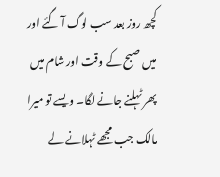کچھ روز بعد سب لوگ آ گئے اور میں صبح کے وقت اور شام میں پھر ٹہلنے جانے لگا۔ ویسے تو میرا مالک جب مجھے ٹہلانے لے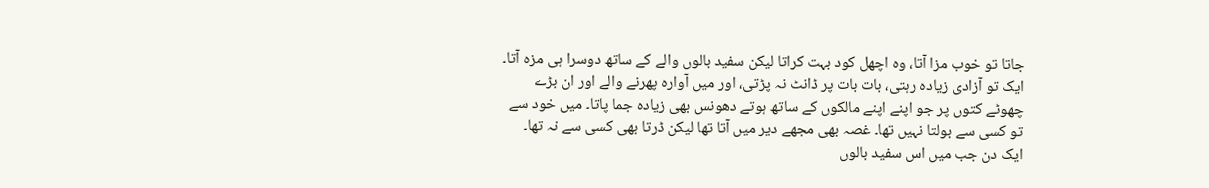جاتا تو خوب مزا آتا، وہ اچھل کود بہت کراتا لیکن سفید بالوں والے کے ساتھ دوسرا ہی مزہ آتا۔ ایک تو آزادی زیادہ رہتی، بات بات پر ڈانٹ نہ پڑتی، اور میں آوارہ پھرنے والے اور ان بڑے چھوٹے کتوں پر جو اپنے اپنے مالکوں کے ساتھ ہوتے دھونس بھی زیادہ جما پاتا۔ میں خود سے تو کسی سے بولتا نہیں تھا۔ غصہ بھی مجھے دیر میں آتا تھا لیکن ڈرتا بھی کسی سے نہ تھا۔ ایک دن جب میں اس سفید بالوں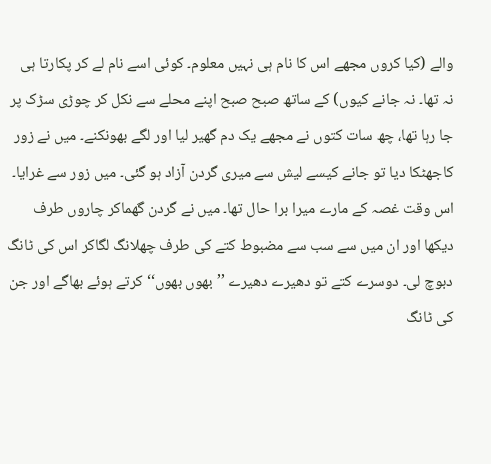والے (کیا کروں مجھے اس کا نام ہی نہیں معلوم۔ کوئی اسے نام لے کر پکارتا ہی نہ تھا۔ نہ جانے کیوں) کے ساتھ صبح صبح اپنے محلے سے نکل کر چوڑی سڑک پر جا رہا تھا، چھ سات کتوں نے مجھے یک دم گھیر لیا اور لگے بھونکنے۔ میں نے زور کاجھٹکا دیا تو جانے کیسے لیش سے میری گردن آزاد ہو گئی۔ میں زور سے غرایا۔ اس وقت غصہ کے مارے میرا برا حال تھا۔ میں نے گردن گھماکر چاروں طرف دیکھا اور ان میں سے سب سے مضبوط کتے کی طرف چھلانگ لگاکر اس کی ٹانگ دبوچ لی۔ دوسرے کتے تو دھیرے دھیرے ’’بھوں بھوں‘‘ کرتے ہوئے بھاگے اور جن کی ٹانگ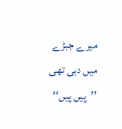میرے جبڑے میں دبی تھی ’’پیں پیں‘‘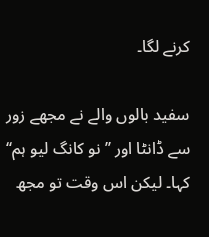کرنے لگا۔

سفید بالوں والے نے مجھے زور سے ڈانٹا اور ’’نو کانگ لیو ہم‘‘ کہا۔ لیکن اس وقت تو مجھ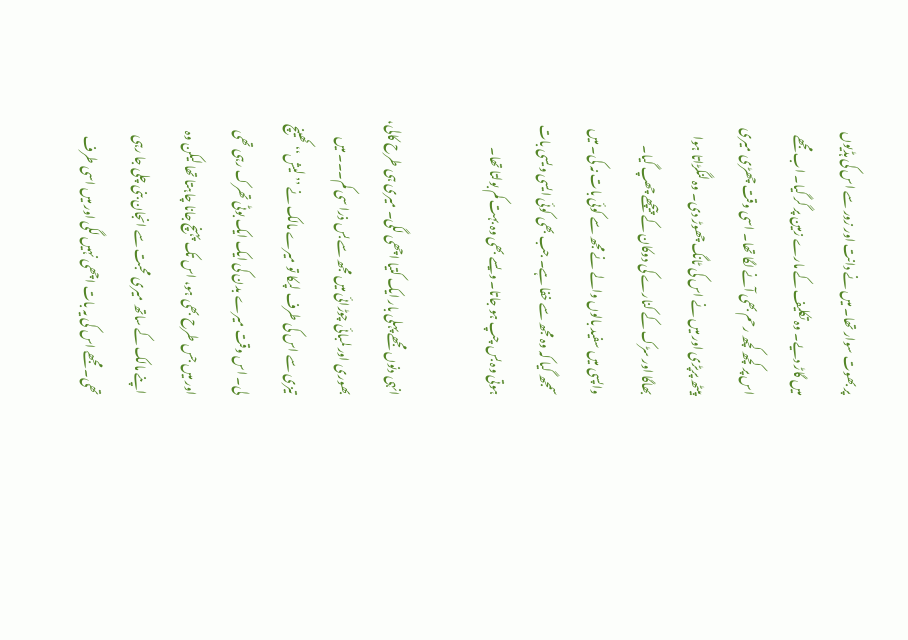پر بھوت سوار تھا۔ میں نے دانت اور زور سے اس کی ہڈیوں میں گاڑ دیے۔ وہ تکلیف کے مارے زمین پر گر گیا۔ اب مجھے اس پر کچھ کچھ رحم بھی آنے لگا تھا۔ اسی وقت چھڑی میری پیٹھ پرپڑی اور میں نے اس کی ٹانگ چھوڑ دی۔ وہ لنگڑاتا ہوا بھاگا اور سڑک کے کنارے کی دوکان کے پیچھے چھپ گیا۔ واپسی میں سفید بالوں والے نے مجھ سے کوئی بات نہ کی۔ میں سمجھ گیا کہ وہ مجھ سے خفا ہے۔ جب بھی کوئی ایسی ویسی بات ہوتی وہ بس چپ ہو جاتا۔ ویسے بھی وہ بہت کم بولتا تھا۔

انہی دنوں مجھے پہلی بار ایک کتیا اچھی لگی۔ میری ہی طرح کالی، بھوری اور لمبائی چوڑائی میں مجھ سے بس ذرا سی کم۔۔۔ میں تیزی سے اس کی طرف لپکا تو میرے مالک نے ’’لیش‘‘ کھینچ لی۔ اس وقت میرے بدن کی ایک ایک بوٹی تھرک رہی تھی اور میں جس طرح بھی ہو، اس تک پہنچ جانا چاہتا تھا لیکن وہ اپنے مالک کے ساتھ میری محبت سے انجان بنی چلی جا رہی تھی۔ مجھے اس کی یہ بات اچھی نہیں لگی اور میں اسی طرف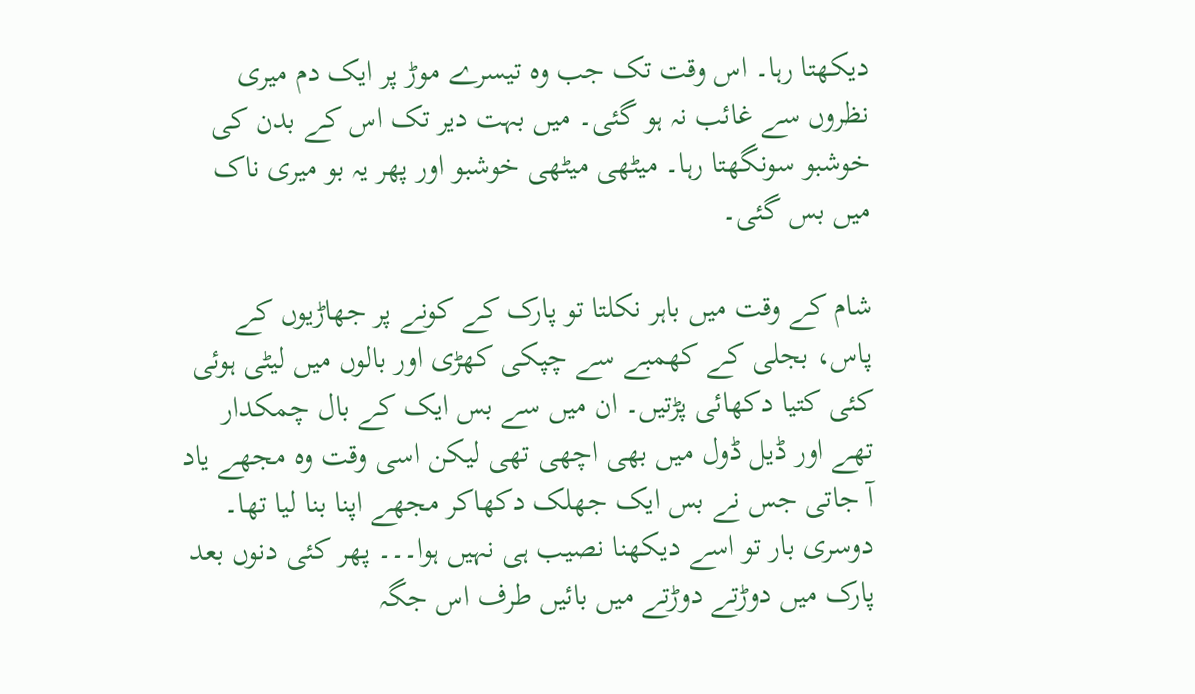دیکھتا رہا۔ اس وقت تک جب وہ تیسرے موڑ پر ایک دم میری نظروں سے غائب نہ ہو گئی۔ میں بہت دیر تک اس کے بدن کی خوشبو سونگھتا رہا۔ میٹھی میٹھی خوشبو اور پھر یہ بو میری ناک میں بس گئی۔

شام کے وقت میں باہر نکلتا تو پارک کے کونے پر جھاڑیوں کے پاس، بجلی کے کھمبے سے چپکی کھڑی اور بالوں میں لیٹی ہوئی کئی کتیا دکھائی پڑتیں۔ ان میں سے بس ایک کے بال چمکدار تھے اور ڈیل ڈول میں بھی اچھی تھی لیکن اسی وقت وہ مجھے یاد آ جاتی جس نے بس ایک جھلک دکھاکر مجھے اپنا بنا لیا تھا۔ دوسری بار تو اسے دیکھنا نصیب ہی نہیں ہوا۔۔۔ پھر کئی دنوں بعد پارک میں دوڑتے دوڑتے میں بائیں طرف اس جگہ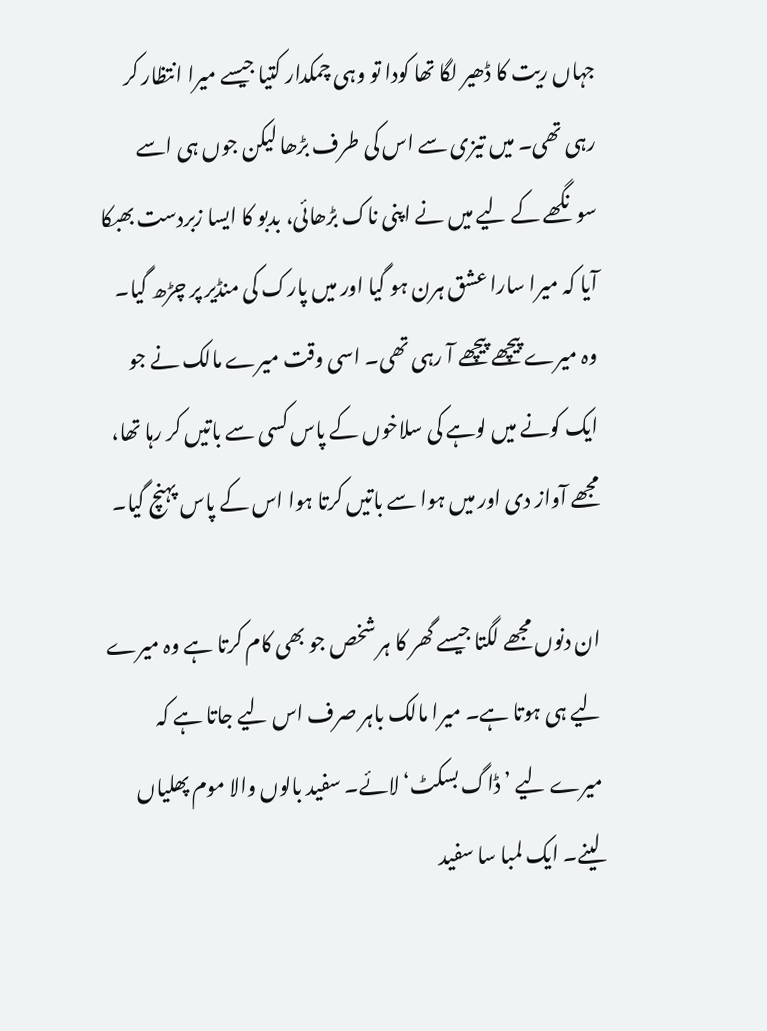جہاں ریت کا ڈھیر لگا تھا کودا تو وہی چمکدار کتیا جیسے میرا انتظار کر رہی تھی۔ میں تیزی سے اس کی طرف بڑھا لیکن جوں ہی اسے سونگھے کے لیے میں نے اپنی ناک بڑھائی، بدبو کا ایسا زبردست بھبکا آیا کہ میرا سارا عشق ہرن ہو گیا اور میں پارک کی منڈیر پر چڑھ گیا۔ وہ میرے پیچھے پیچھے آ رہی تھی۔ اسی وقت میرے مالک نے جو ایک کونے میں لوہے کی سلاخوں کے پاس کسی سے باتیں کر رہا تھا، مجھے آواز دی اور میں ہوا سے باتیں کرتا ہوا اس کے پاس پہنچ گیا۔

ان دنوں مجھے لگتا جیسے گھر کا ہر شخص جو بھی کام کرتا ہے وہ میرے لیے ہی ہوتا ہے۔ میرا مالک باہر صرف اس لیے جاتا ہے کہ میرے لیے ’ڈاگ بسکٹ‘ لائے۔ سفید بالوں والا موم پھلیاں لینے۔ ایک لمبا سا سفید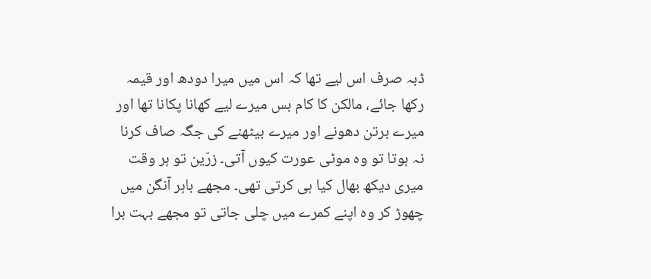ڈبہ صرف اس لیے تھا کہ اس میں میرا دودھ اور قیمہ رکھا جائے، مالکن کا کام بس میرے لیے کھانا پکانا تھا اور میرے برتن دھونے اور میرے بیٹھنے کی جگہ صاف کرنا نہ ہوتا تو وہ موٹی عورت کیوں آتی۔ زرّین تو ہر وقت میری دیکھ بھال کیا ہی کرتی تھی۔ مجھے باہر آنگن میں چھوڑ کر وہ اپنے کمرے میں چلی جاتی تو مجھے بہت برا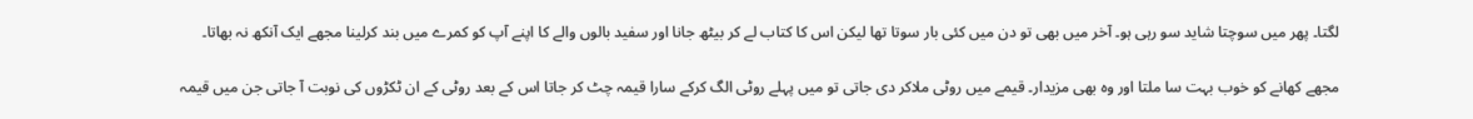لگتا۔ پھر میں سوچتا شاید سو رہی ہو۔ آخر میں بھی تو دن میں کئی بار سوتا تھا لیکن اس کا کتاب لے کر بیٹھ جانا اور سفید بالوں والے کا اپنے آپ کو کمرے میں بند کرلینا مجھے ایک آنکھ نہ بھاتا۔

مجھے کھانے کو خوب بہت سا ملتا اور وہ بھی مزیدار۔ قیمے میں روٹی ملاکر دی جاتی تو میں پہلے روٹی الگ کرکے سارا قیمہ چٹ کر جاتا اس کے بعد روٹی کے ان ٹکڑوں کی نوبت آ جاتی جن میں قیمہ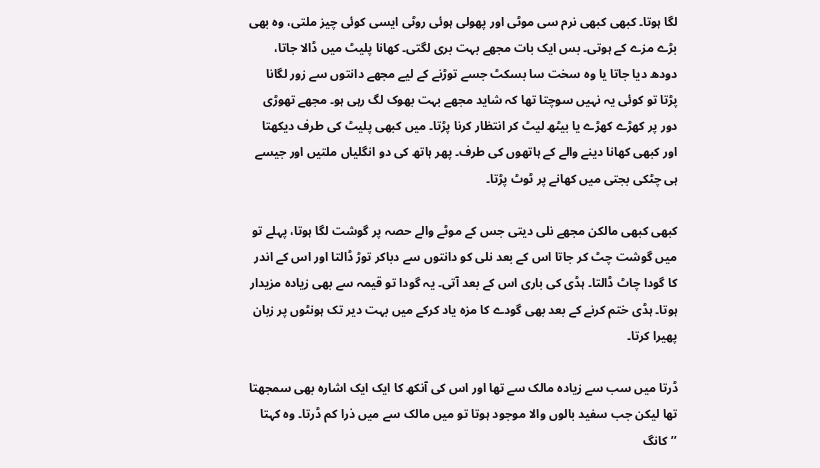لگا ہوتا۔ کبھی کبھی نرم سی موٹی اور پھولی ہوئی روٹی ایسی کوئی چیز ملتی، وہ بھی بڑے مزے کے ہوتی۔ بس ایک بات مجھے بہت بری لگتی۔ کھانا پلیٹ میں ڈالا جاتا، دودھ دیا جاتا یا وہ سخت سا بسکٹ جسے توڑنے کے لیے مجھے دانتوں سے زور لگانا پڑتا تو کوئی یہ نہیں سوچتا تھا کہ شاید مجھے بہت بھوک لگ رہی ہو۔ مجھے تھوڑی دور پر کھڑے کھڑے یا بیٹھ لیٹ کر انتظار کرنا پڑتا۔ میں کبھی پلیٹ کی طرف دیکھتا اور کبھی کھانا دینے والے کے ہاتھوں کی طرف۔ پھر ہاتھ کی دو انگلیاں ملتیں اور جیسے ہی چٹکی بجتی میں کھانے پر ٹوٹ پڑتا۔

کبھی کبھی مالکن مجھے نلی دیتی جس کے موٹے والے حصہ پر گوشت لگا ہوتا، پہلے تو میں گوشت چٹ کر جاتا اس کے بعد نلی کو دانتوں سے دباکر توڑ ڈالتا اور اس کے اندر کا گودا چاٹ ڈالتا۔ ہڈی کی باری اس کے بعد آتی۔ یہ گودا تو قیمہ سے بھی زیادہ مزیدار ہوتا۔ ہڈی ختم کرنے کے بعد بھی گودے کا مزہ یاد کرکے میں بہت دیر تک ہونٹوں پر زبان پھیرا کرتا۔

ڈرتا میں سب سے زیادہ مالک سے تھا اور اس کی آنکھ کا ایک ایک اشارہ بھی سمجھتا تھا لیکن جب سفید بالوں والا موجود ہوتا تو میں مالک سے میں ذرا کم ڈرتا۔ وہ کہتا ’’کانگ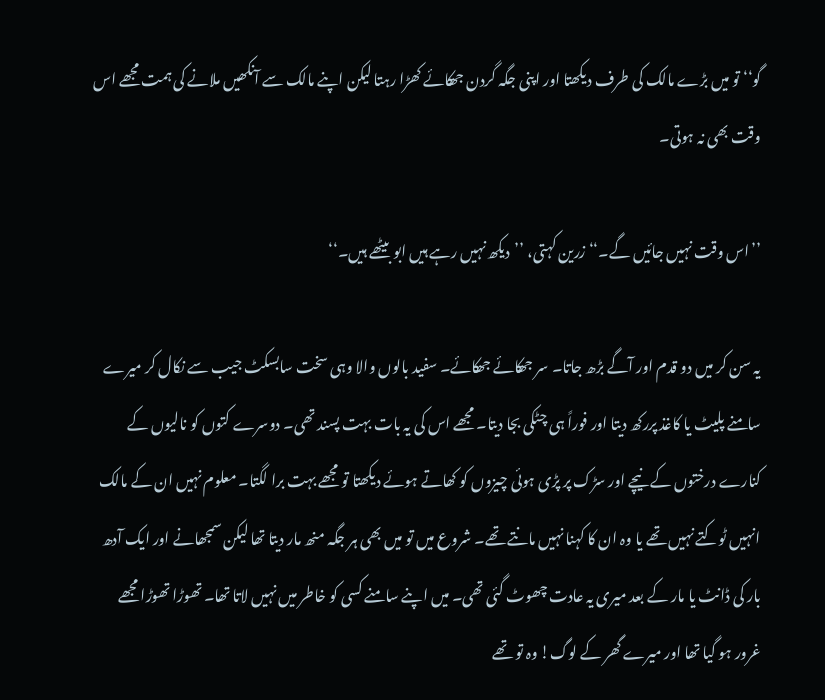گو‘‘ تو میں بڑے مالک کی طرف دیکھتا اور اپنی جگہ گردن جھکائے کھڑا رہتا لیکن اپنے مالک سے آنکھیں ملانے کی ہمت مجھے اس وقت بھی نہ ہوتی۔

’’اس وقت نہیں جائیں گے۔‘‘ زرین کہتی، ’’دیکھ نہیں رہے ہیں ابو بیٹھے ہیں۔‘‘

یہ سن کر میں دو قدم اور آگے بڑھ جاتا۔ سر جھکائے جھکائے۔ سفید بالوں والا وہی سخت سابسکٹ جیب سے نکال کر میرے سامنے پلیٹ یا کاغذ پررکھ دیتا اور فوراً ہی چٹکی بجا دیتا۔ مجھے اس کی یہ بات بہت پسند تھی۔ دوسرے کتوں کو نالیوں کے کنارے درختوں کے نیچے اور سڑک پر پڑی ہوئی چیزوں کو کھاتے ہوئے دیکھتا تو مجھے بہت برا لگتا۔ معلوم نہیں ان کے مالک انہیں ٹوکتے نہیں تھے یا وہ ان کا کہنا نہیں مانتے تھے۔ شروع میں تو میں بھی ہر جگہ منھ مار دیتا تھا لیکن سمجھانے اور ایک آدھ بار کی ڈانٹ یا مار کے بعد میری یہ عادت چھوٹ گئی تھی۔ میں اپنے سامنے کسی کو خاطر میں نہیں لاتا تھا۔ تھوڑا تھوڑا مجھے غرور ہو گیا تھا اور میرے گھر کے لوگ! وہ تو تھے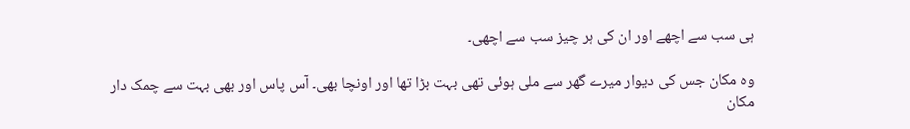ہی سب سے اچھے اور ان کی ہر چیز سب سے اچھی۔

وہ مکان جس کی دیوار میرے گھر سے ملی ہوئی تھی بہت بڑا تھا اور اونچا بھی۔ آس پاس اور بھی بہت سے چمک دار مکان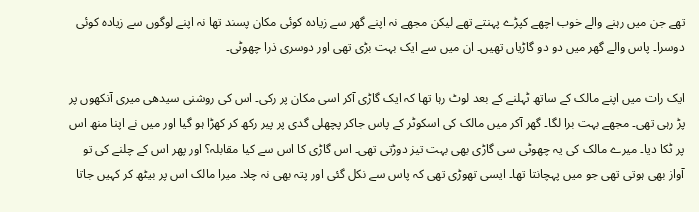تھے جن میں رہنے والے خوب اچھے کپڑے پہنتے تھے لیکن مجھے نہ اپنے گھر سے زیادہ کوئی مکان پسند تھا نہ اپنے لوگوں سے زیادہ کوئی دوسرا۔ پاس والے گھر میں دو دو گاڑیاں تھیں۔ ان میں سے ایک بہت بڑی تھی اور دوسری ذرا چھوٹی۔

ایک رات میں اپنے مالک کے ساتھ ٹہلنے کے بعد لوٹ رہا تھا کہ ایک گاڑی آکر اسی مکان پر رکی۔ اس کی روشنی سیدھی میری آنکھوں پر پڑ رہی تھی۔ مجھے بہت برا لگا۔ گھر آکر میں مالک کی اسکوٹر کے پاس جاکر پچھلی گدی پر پیر رکھ کر کھڑا ہو گیا اور میں نے اپنا منھ اس پر ٹکا دیا۔ میرے مالک کی یہ چھوٹی سی گاڑی بھی بہت تیز دوڑتی تھی۔ اس گاڑی کا اس سے کیا مقابلہ؟ اور پھر اس کے چلنے کی تو آواز بھی ہوتی تھی جو میں پہچانتا تھا۔ ایسی تھوڑی تھی کہ پاس سے نکل گئی اور پتہ بھی نہ چلا۔ میرا مالک اس پر بیٹھ کر کہیں جاتا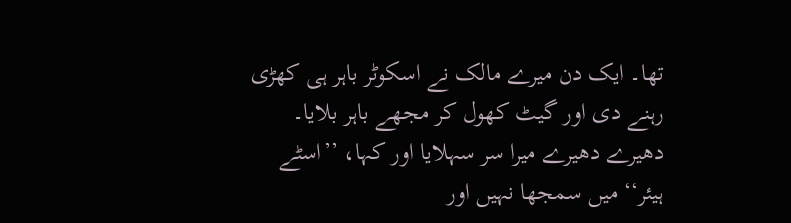تھا۔ ایک دن میرے مالک نے اسکوٹر باہر ہی کھڑی رہنے دی اور گیٹ کھول کر مجھے باہر بلایا۔ دھیرے دھیرے میرا سر سہلایا اور کہا، ’’اسٹے ہیئر‘‘ میں سمجھا نہیں اور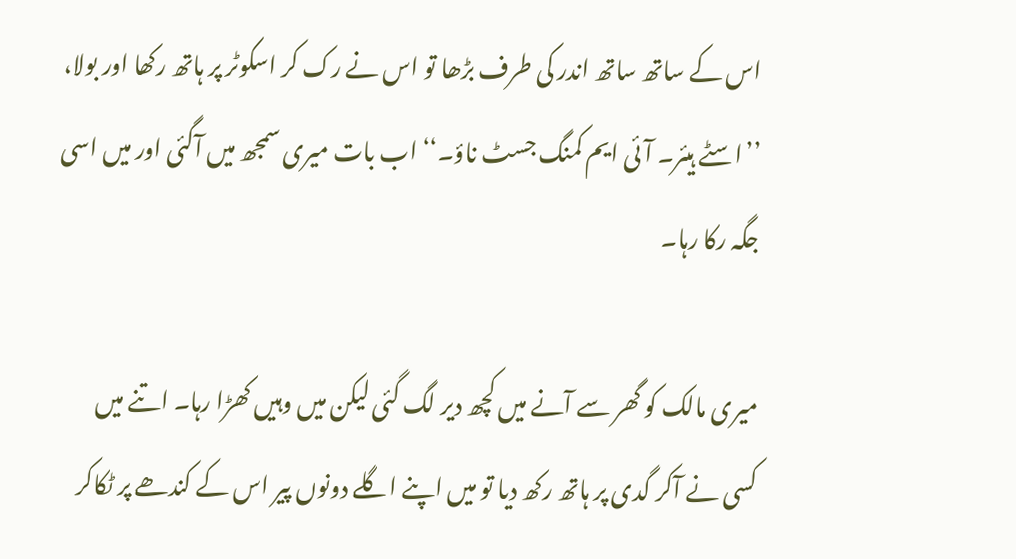اس کے ساتھ ساتھ اندر کی طرف بڑھا تو اس نے رک کر اسکوٹر پر ہاتھ رکھا اور بولا، ’’اسٹے ہیئر۔ آئی ایم کمنگ جسٹ ناؤ۔‘‘ اب بات میری سمجھ میں آگئی اور میں اسی جگہ رکا رہا۔

میری مالک کو گھر سے آنے میں کچھ دیر لگ گئی لیکن میں وہیں کھڑا رہا۔ اتنے میں کسی نے آکر گدی پر ہاتھ رکھ دیا تو میں اپنے اگلے دونوں پیر اس کے کندھے پر ٹکاکر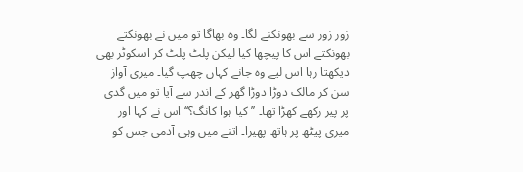زور زور سے بھونکنے لگا۔ وہ بھاگا تو میں نے بھونکتے بھونکتے اس کا پیچھا کیا لیکن پلٹ پلٹ کر اسکوٹر بھی دیکھتا رہا اس لیے وہ جانے کہاں چھپ گیا۔ میری آواز سن کر مالک دوڑا دوڑا گھر کے اندر سے آیا تو میں گدی پر پیر رکھے کھڑا تھا۔ ’’کیا ہوا کانگ؟‘‘ اس نے کہا اور میری پیٹھ پر ہاتھ پھیرا۔ اتنے میں وہی آدمی جس کو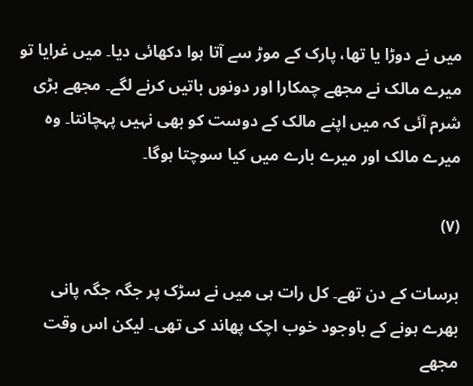میں نے دوڑا یا تھا، پارک کے موڑ سے آتا ہوا دکھائی دیا۔ میں غرایا تو میرے مالک نے مجھے چمکارا اور دونوں باتیں کرنے لگے۔ مجھے بڑی شرم آئی کہ میں اپنے مالک کے دوست کو بھی نہیں پہچانتا۔ وہ میرے مالک اور میرے بارے میں کیا سوچتا ہوگا۔

(۷)

برسات کے دن تھے۔ کل رات ہی میں نے سڑک پر جگہ جگہ پانی بھرے ہونے کے باوجود خوب اچک پھاند کی تھی۔ لیکن اس وقت مجھے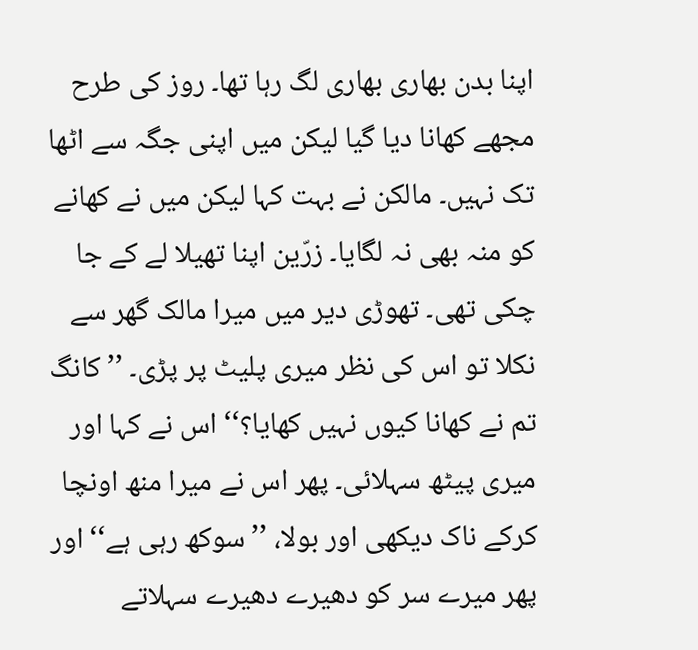اپنا بدن بھاری بھاری لگ رہا تھا۔ روز کی طرح مجھے کھانا دیا گیا لیکن میں اپنی جگہ سے اٹھا تک نہیں۔ مالکن نے بہت کہا لیکن میں نے کھانے کو منہ بھی نہ لگایا۔ زرّین اپنا تھیلا لے کے جا چکی تھی۔ تھوڑی دیر میں میرا مالک گھر سے نکلا تو اس کی نظر میری پلیٹ پر پڑی۔ ’’کانگ تم نے کھانا کیوں نہیں کھایا؟‘‘ اس نے کہا اور میری پیٹھ سہلائی۔ پھر اس نے میرا منھ اونچا کرکے ناک دیکھی اور بولا، ’’سوکھ رہی ہے‘‘ اور پھر میرے سر کو دھیرے دھیرے سہلاتے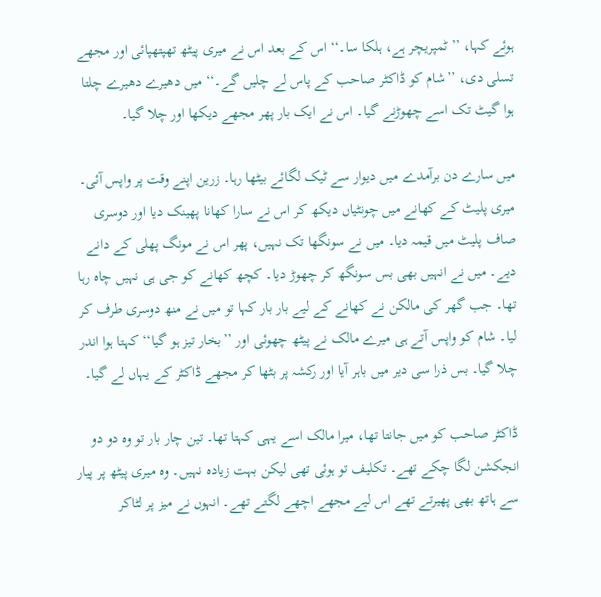ہوئے کہا، ’’ٹمپریچر ہے، ہلکا سا۔‘‘ اس کے بعد اس نے میری پیٹھ تھپتھپائی اور مجھے تسلی دی، ’’شام کو ڈاکٹر صاحب کے پاس لے چلیں گے۔‘‘ میں دھیرے دھیرے چلتا ہوا گیٹ تک اسے چھوڑنے گیا۔ اس نے ایک بار پھر مجھے دیکھا اور چلا گیا۔

میں سارے دن برآمدے میں دیوار سے ٹیک لگائے بیٹھا رہا۔ زرین اپنے وقت پر واپس آئی۔ میری پلیٹ کے کھانے میں چونٹیاں دیکھ کر اس نے سارا کھانا پھینک دیا اور دوسری صاف پلیٹ میں قیمہ دیا۔ میں نے سونگھا تک نہیں، پھر اس نے مونگ پھلی کے دانے دیے۔ میں نے انہیں بھی بس سونگھ کر چھوڑ دیا۔ کچھ کھانے کو جی ہی نہیں چاہ رہا تھا۔ جب گھر کی مالکن نے کھانے کے لیے بار بار کہا تو میں نے منھ دوسری طرف کر لیا۔ شام کو واپس آتے ہی میرے مالک نے پیٹھ چھوئی اور ’’بخار تیز ہو گیا‘‘ کہتا ہوا اندر چلا گیا۔ بس ذرا سی دیر میں باہر آیا اور رکشہ پر بٹھا کر مجھے ڈاکٹر کے یہاں لے گیا۔

ڈاکٹر صاحب کو میں جانتا تھا، میرا مالک اسے یہی کہتا تھا۔ تین چار بار تو وہ دو دو انجکشن لگا چکے تھے۔ تکلیف تو ہوئی تھی لیکن بہت زیادہ نہیں۔ وہ میری پیٹھ پر پیار سے ہاتھ بھی پھیرتے تھے اس لیے مجھے اچھے لگتے تھے۔ انہوں نے میز پر لٹاکر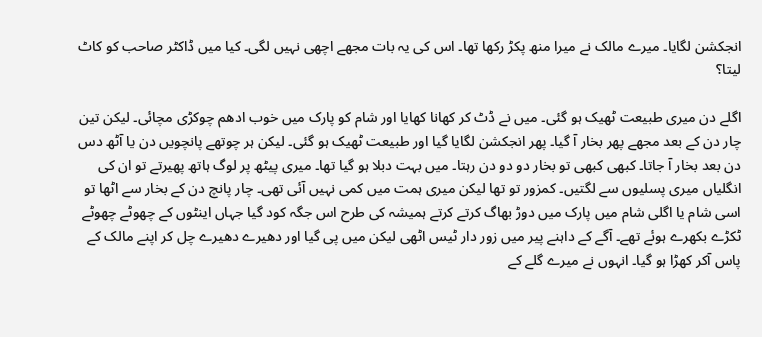انجکشن لگایا۔ میرے مالک نے میرا منھ پکڑ رکھا تھا۔ اس کی یہ بات مجھے اچھی نہیں لگی۔ کیا میں ڈاکٹر صاحب کو کاٹ لیتا؟

اگلے دن میری طبیعت ٹھیک ہو گئی۔ میں نے ڈٹ کر کھانا کھایا اور شام کو پارک میں خوب ادھم چوکڑی مچائی۔ لیکن تین چار دن کے بعد مجھے پھر بخار آ گیا۔ پھر انجکشن لگایا گیا اور طبیعت ٹھیک ہو گئی۔ لیکن ہر چوتھے پانچویں دن یا آٹھ دس دن بعد بخار آ جاتا۔ کبھی کبھی تو بخار دو دو دن رہتا۔ میں بہت دبلا ہو گیا تھا۔ میری پیٹھ پر لوگ ہاتھ پھیرتے تو ان کی انگلیاں میری پسلیوں سے لگتیں۔ کمزور تو تھا لیکن میری ہمت میں کمی نہیں آئی تھی۔ چار پانچ دن کے بخار سے اٹھا تو اسی شام یا اگلی شام میں پارک میں دوڑ بھاگ کرتے کرتے ہمیشہ کی طرح اس جگہ کود گیا جہاں اینٹوں کے چھوٹے چھوٹے ٹکڑے بکھرے ہوئے تھے۔ آگے کے داہنے پیر میں زور دار ٹیس اٹھی لیکن میں پی گیا اور دھیرے دھیرے چل کر اپنے مالک کے پاس آکر کھڑا ہو گیا۔ انہوں نے میرے گلے کے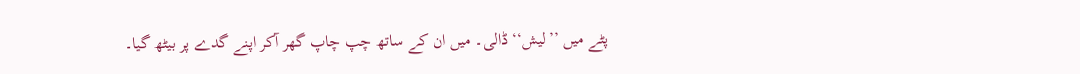پٹے میں ’’لیش‘‘ ڈالی۔ میں ان کے ساتھ چپ چاپ گھر آکر اپنے گدے پر بیٹھ گیا۔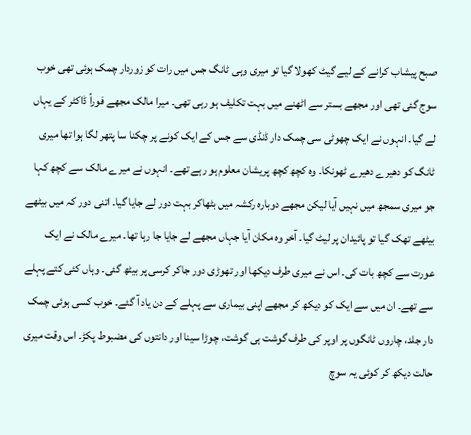صبح پیشاب کرانے کے لیے گیٹ کھولا گیا تو میری وہی ٹانگ جس میں رات کو زوردار چمک ہوئی تھی خوب سوج گئی تھی اور مجھے بستر سے اٹھنے میں بہت تکلیف ہو رہی تھی۔ میرا مالک مجھے فوراً ڈاکٹر کے یہاں لے گیا۔ انہوں نے ایک چھوٹی سی چمک دار ڈنڈی سے جس کے ایک کونے پر چکنا سا پتھر لگا ہوا تھا میری ٹانگ کو دھیرے دھیرے ٹھونکا۔ وہ کچھ کچھ پریشان معلوم ہو رہے تھے۔ انہوں نے میرے مالک سے کچھ کہا جو میری سمجھ میں نہیں آیا لیکن مجھے دوبارہ رکشہ میں بٹھاکر بہت دور لے جایا گیا۔ اتنی دور کہ میں بیٹھے بیٹھے تھک گیا تو پائیدان پر لیٹ گیا۔ آخر وہ مکان آیا جہاں مجھے لے جایا جا رہا تھا۔ میرے مالک نے ایک عورت سے کچھ بات کی۔ اس نے میری طرف دیکھا اور تھوڑی دور جاکر کرسی پر بیٹھ گئی۔ وہاں کئی کتے پہلے سے تھے۔ ان میں سے ایک کو دیکھ کر مجھے اپنی بیماری سے پہلے کے دن یاد آ گئے۔ خوب کسی ہوئی چمک دار جلد، چاروں ٹانگوں پر اوپر کی طرف گوشت ہی گوشت، چوڑا سینا اور دانتوں کی مضبوط پکڑ۔ اس وقت میری حالت دیکھ کر کوئی یہ سوچ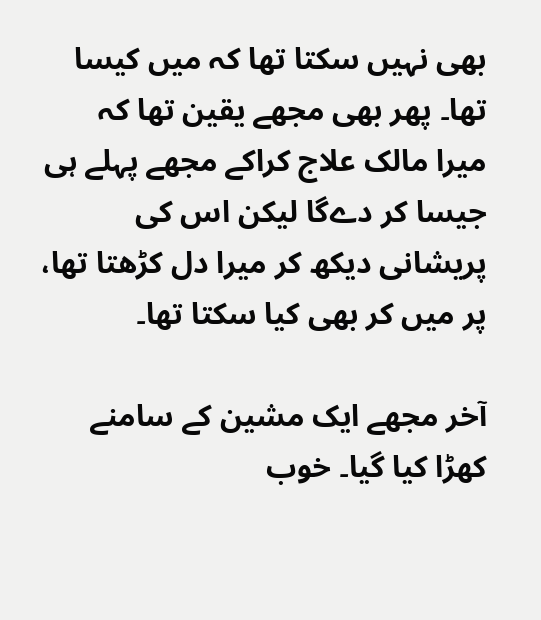بھی نہیں سکتا تھا کہ میں کیسا تھا۔ پھر بھی مجھے یقین تھا کہ میرا مالک علاج کراکے مجھے پہلے ہی جیسا کر دےگا لیکن اس کی پریشانی دیکھ کر میرا دل کڑھتا تھا، پر میں کر بھی کیا سکتا تھا۔

آخر مجھے ایک مشین کے سامنے کھڑا کیا گیا۔ خوب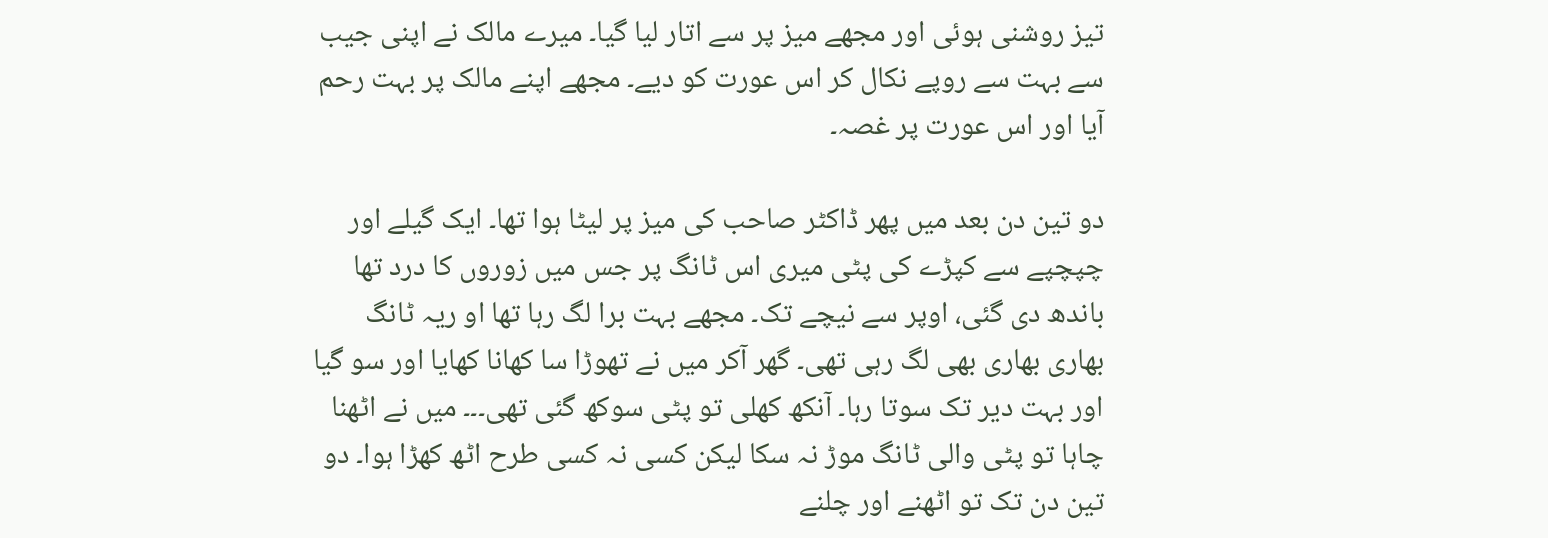تیز روشنی ہوئی اور مجھے میز پر سے اتار لیا گیا۔ میرے مالک نے اپنی جیب سے بہت سے روپے نکال کر اس عورت کو دیے۔ مجھے اپنے مالک پر بہت رحم آیا اور اس عورت پر غصہ۔

دو تین دن بعد میں پھر ڈاکٹر صاحب کی میز پر لیٹا ہوا تھا۔ ایک گیلے اور چپچپے سے کپڑے کی پٹی میری اس ٹانگ پر جس میں زوروں کا درد تھا باندھ دی گئی، اوپر سے نیچے تک۔ مجھے بہت برا لگ رہا تھا او ریہ ٹانگ بھاری بھاری بھی لگ رہی تھی۔ گھر آکر میں نے تھوڑا سا کھانا کھایا اور سو گیا اور بہت دیر تک سوتا رہا۔ آنکھ کھلی تو پٹی سوکھ گئی تھی۔۔۔ میں نے اٹھنا چاہا تو پٹی والی ٹانگ موڑ نہ سکا لیکن کسی نہ کسی طرح اٹھ کھڑا ہوا۔ دو تین دن تک تو اٹھنے اور چلنے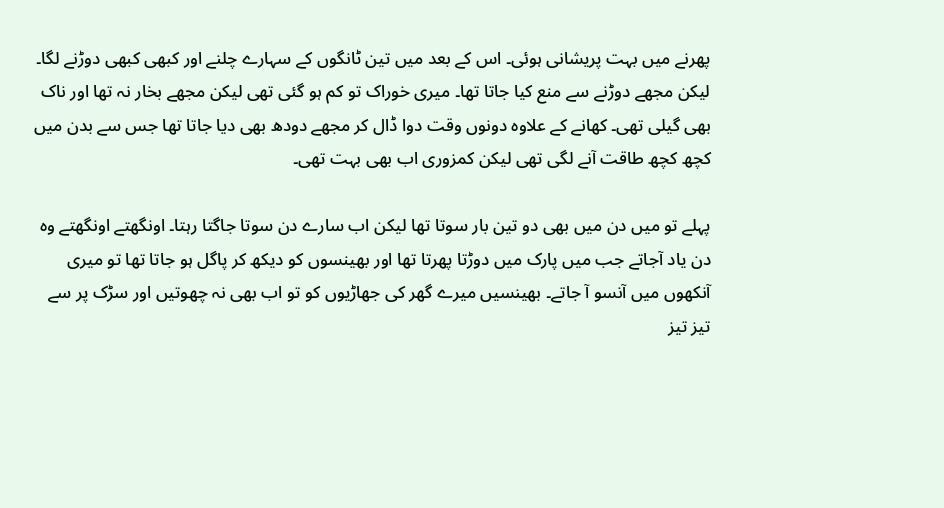پھرنے میں بہت پریشانی ہوئی۔ اس کے بعد میں تین ٹانگوں کے سہارے چلنے اور کبھی کبھی دوڑنے لگا۔ لیکن مجھے دوڑنے سے منع کیا جاتا تھا۔ میری خوراک تو کم ہو گئی تھی لیکن مجھے بخار نہ تھا اور ناک بھی گیلی تھی۔ کھانے کے علاوہ دونوں وقت دوا ڈال کر مجھے دودھ بھی دیا جاتا تھا جس سے بدن میں کچھ کچھ طاقت آنے لگی تھی لیکن کمزوری اب بھی بہت تھی۔

پہلے تو میں دن میں بھی دو تین بار سوتا تھا لیکن اب سارے دن سوتا جاگتا رہتا۔ اونگھتے اونگھتے وہ دن یاد آجاتے جب میں پارک میں دوڑتا پھرتا تھا اور بھینسوں کو دیکھ کر پاگل ہو جاتا تھا تو میری آنکھوں میں آنسو آ جاتے۔ بھینسیں میرے گھر کی جھاڑیوں کو تو اب بھی نہ چھوتیں اور سڑک پر سے تیز تیز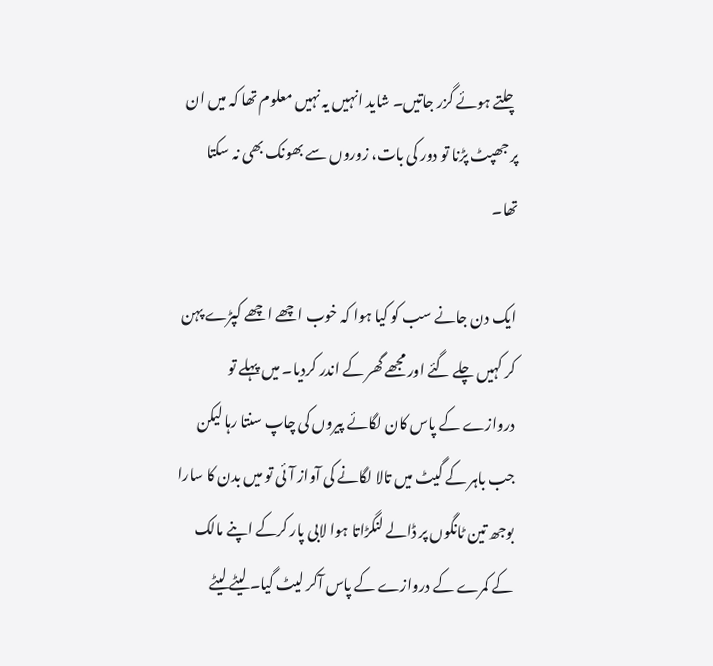چلتے ہوئے گزر جاتیں۔ شاید انہیں یہ نہیں معلوم تھا کہ میں ان پر جھپٹ پڑنا تو دور کی بات، زوروں سے بھونک بھی نہ سکتا تھا۔

ایک دن جانے سب کو کیا ہوا کہ خوب اچھے اچھے کپڑے پہن کر کہیں چلے گئے اور مجھے گھر کے اندر کردیا۔ میں پہلے تو دروازے کے پاس کان لگائے پیروں کی چاپ سنتا رہا لیکن جب باہر کے گیٹ میں تالا لگانے کی آواز آئی تو میں بدن کا سارا بوجھ تین ٹانگوں پر ڈالے لنگڑاتا ہوا لابی پار کرکے اپنے مالک کے کمرے کے دروازے کے پاس آکر لیٹ گیا۔ لیٹے لیٹے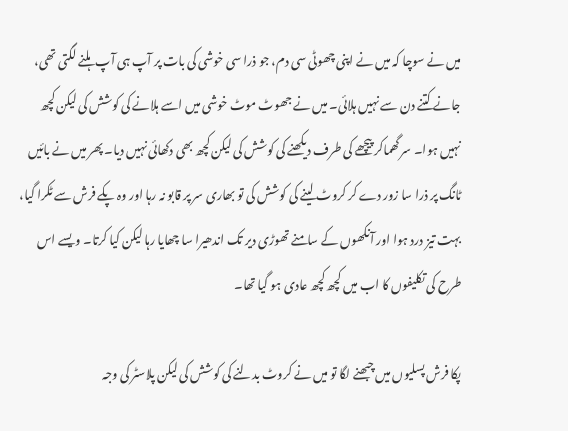میں نے سوچا کہ میں نے اپنی چھوٹی سی دم، جو ذرا سی خوشی کی بات پر آپ ہی آپ ہلنے لگتی تھی، جانے کتنے دن سے نہیں ہلائی۔ میں نے جھوٹ موٹ خوشی میں اسے ہلانے کی کوشش کی لیکن کچھ نہیں ہوا۔ سر گھماکر پیچھے کی طرف دیکھنے کی کوشش کی لیکن کچھ بھی دکھائی نہیں دیا۔ پھر میں نے بائیں ٹانگ پر ذرا سا زور دے کر کروٹ لینے کی کوشش کی تو بھاری سر پر قابو نہ رہا اور وہ پکے فرش سے ٹکرا گیا، بہت تیز درد ہوا اور آنکھوں کے سامنے تھوڑی دیر تک اندھیرا سا چھایا رہا لیکن کیا کرتا۔ ویسے اس طرح کی تکلیفوں کا اب میں کچھ کچھ عادی ہو گیا تھا۔

پکا فرش پسلیوں میں چبھنے لگا تو میں نے کروٹ بدلنے کی کوشش کی لیکن پلاسٹر کی وجہ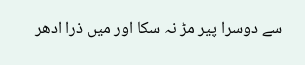سے دوسرا پیر مڑ نہ سکا اور میں ذرا ادھر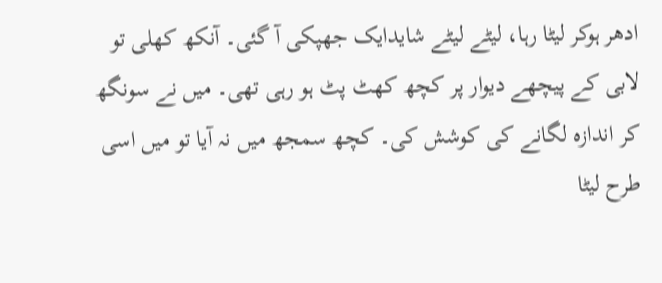ادھر ہوکر لیٹا رہا، لیٹے لیٹے شایدایک جھپکی آ گئی۔ آنکھ کھلی تو لابی کے پیچھے دیوار پر کچھ کھٹ پٹ ہو رہی تھی۔ میں نے سونگھ کر اندازہ لگانے کی کوشش کی۔ کچھ سمجھ میں نہ آیا تو میں اسی طرح لیٹا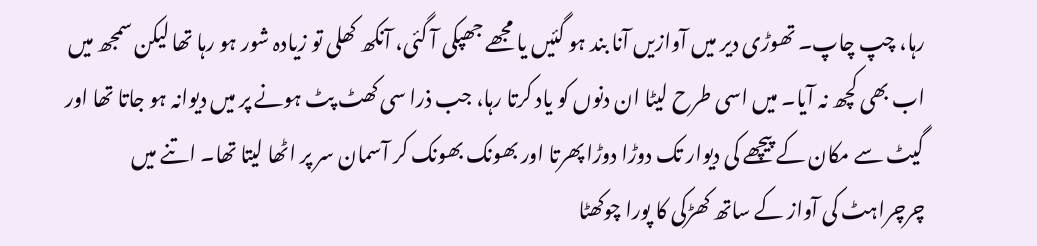رہا، چپ چاپ۔ تھوڑی دیر میں آوازیں آنا بند ہو گئیں یا مجھے جھپکی آ گئی، آنکھ کھلی تو زیادہ شور ہو رہا تھا لیکن سمجھ میں اب بھی کچھ نہ آیا۔ میں اسی طرح لیٹا ان دنوں کو یاد کرتا رہا، جب ذرا سی کھٹ پٹ ہونے پر میں دیوانہ ہو جاتا تھا اور گیٹ سے مکان کے پیچھے کی دیوار تک دوڑا دوڑا پھرتا اور بھونک بھونک کر آسمان سر پر اٹھا لیتا تھا۔ اتنے میں چرچراہٹ کی آواز کے ساتھ کھڑکی کا پورا چوکھٹا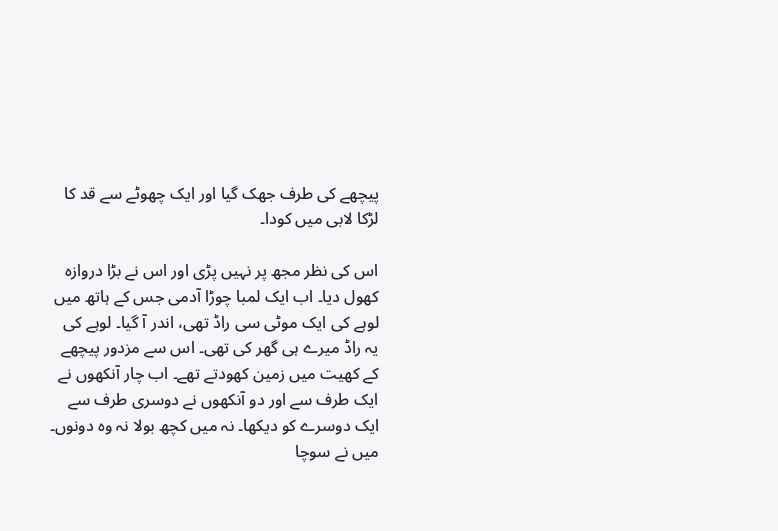پیچھے کی طرف جھک گیا اور ایک چھوٹے سے قد کا لڑکا لابی میں کودا۔

اس کی نظر مجھ پر نہیں پڑی اور اس نے بڑا دروازہ کھول دیا۔ اب ایک لمبا چوڑا آدمی جس کے ہاتھ میں لوہے کی ایک موٹی سی راڈ تھی، اندر آ گیا۔ لوہے کی یہ راڈ میرے ہی گھر کی تھی۔ اس سے مزدور پیچھے کے کھیت میں زمین کھودتے تھے۔ اب چار آنکھوں نے ایک طرف سے اور دو آنکھوں نے دوسری طرف سے ایک دوسرے کو دیکھا۔ نہ میں کچھ بولا نہ وہ دونوں۔ میں نے سوچا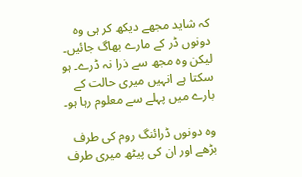کہ شاید مجھے دیکھ کر ہی وہ دونوں ڈر کے مارے بھاگ جائیں۔ لیکن وہ مجھ سے ذرا نہ ڈرے۔ ہو سکتا ہے انہیں میری حالت کے بارے میں پہلے سے معلوم رہا ہو۔

وہ دونوں ڈرائنگ روم کی طرف بڑھے اور ان کی پیٹھ میری طرف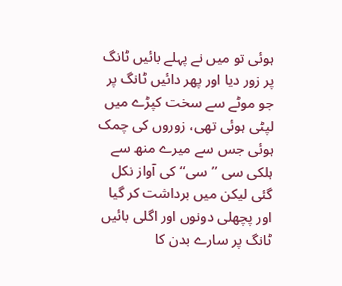ہوئی تو میں نے پہلے بائیں ٹانگ پر زور دیا اور پھر دائیں ٹانگ پر جو موٹے سے سخت کپڑے میں لپٹی ہوئی تھی، زوروں کی چمک ہوئی جس سے میرے منھ سے ہلکی سی ’’سی‘‘ کی آواز نکل گئی لیکن میں برداشت کر گیا اور پچھلی دونوں اور اگلی بائیں ٹانگ پر سارے بدن کا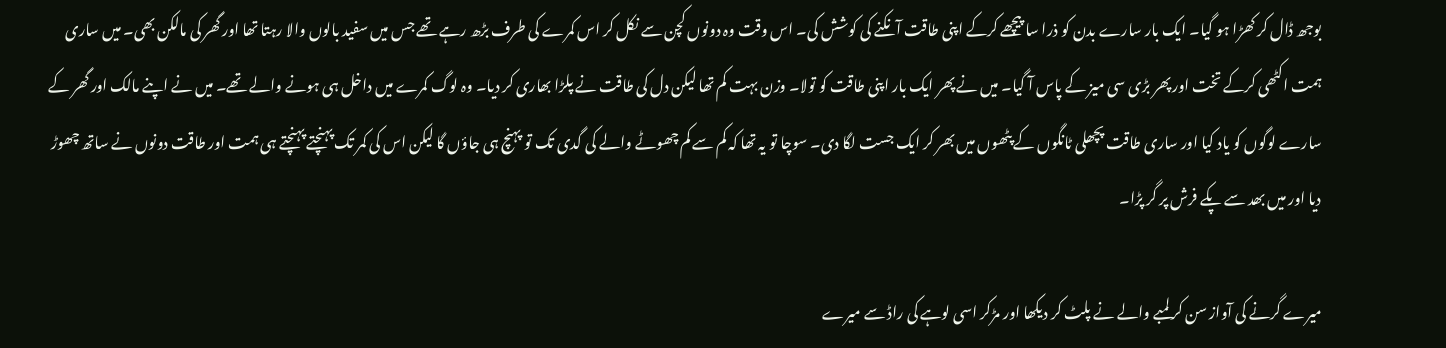بوجھ ڈال کر کھڑا ہو گیا۔ ایک بار سارے بدن کو ذرا سا پیچھے کرکے اپنی طاقت آنکنے کی کوشش کی۔ اس وقت وہ دونوں کچن سے نکل کر اس کمرے کی طرف بڑھ رہے تھے جس میں سفید بالوں والا رہتا تھا اور گھر کی مالکن بھی۔ میں ساری ہمت اکٹھی کرکے تخت اور پھر بڑی سی میز کے پاس آ گیا۔ میں نے پھر ایک بار اپنی طاقت کو تولا۔ وزن بہت کم تھا لیکن دل کی طاقت نے پلڑا بھاری کر دیا۔ وہ لوگ کمرے میں داخل ہی ہونے والے تھے۔ میں نے اپنے مالک اور گھر کے سارے لوگوں کو یاد کیا اور ساری طاقت پچھلی ٹانگوں کے پٹھوں میں بھر کر ایک جست لگا دی۔ سوچا تو یہ تھا کہ کم سے کم چھوٹے والے کی گدی تک تو پہنچ ہی جاؤں گا لیکن اس کی کمر تک پہنچتے پہنچتے ہی ہمت اور طاقت دونوں نے ساتھ چھوڑ دیا اور میں بھد سے پکے فرش پر گر پڑا۔

میرے گرنے کی آواز سن کر لمبے والے نے پلٹ کر دیکھا اور مڑکر اسی لوہے کی راڈ سے میرے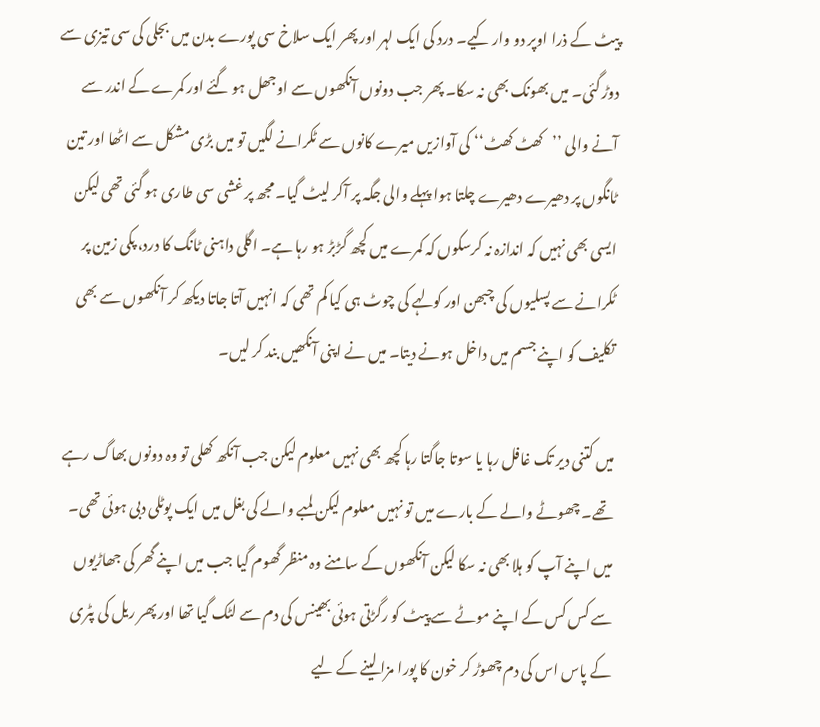پیٹ کے ذرا اوپر دو وار کیے۔ درد کی ایک لہر اور پھر ایک سلاخ سی پورے بدن میں بجلی کی سی تیزی سے دوڑ گئی۔ میں بھونک بھی نہ سکا۔ پھر جب دونوں آنکھوں سے اوجھل ہو گئے اور کمرے کے اندر سے آنے والی ’’کھٹ کھٹ‘‘ کی آوازیں میرے کانوں سے ٹکرانے لگیں تو میں بڑی مشکل سے اٹھا اور تین ٹانگوں پر دھیرے دھیرے چلتا ہوا پہلے والی جگہ پر آکر لیٹ گیا۔ مجھ پر غشی سی طاری ہو گئی تھی لیکن ایسی بھی نہیں کہ اندازہ نہ کرسکوں کہ کمرے میں کچھ گڑبڑ ہو رہا ہے۔ اگلی داہنی ٹانگ کا درد، پکی زمین پر ٹکرانے سے پسلیوں کی چبھن اور کولہے کی چوٹ ہی کیا کم تھی کہ انہیں آتا جاتا دیکھ کر آنکھوں سے بھی تکلیف کو اپنے جسم میں داخل ہونے دیتا۔ میں نے اپنی آنکھیں بند کر لیں۔

میں کتنی دیر تک غافل رہا یا سوتا جاگتا رہا کچھ بھی نہیں معلوم لیکن جب آنکھ کھلی تو وہ دونوں بھاگ رہے تھے۔ چھوٹے والے کے بارے میں تو نہیں معلوم لیکن لمبے والے کی بغل میں ایک پوٹلی دبی ہوئی تھی۔ میں اپنے آپ کو ہلا بھی نہ سکا لیکن آنکھوں کے سامنے وہ منظر گھوم گیا جب میں اپنے گھر کی جھاڑیوں سے کس کس کے اپنے موٹے سے پیٹ کو رگڑتی ہوئی بھینس کی دم سے لٹک گیا تھا اور پھر ریل کی پٹری کے پاس اس کی دم چھوڑ کر خون کا پورا مزا لینے کے لیے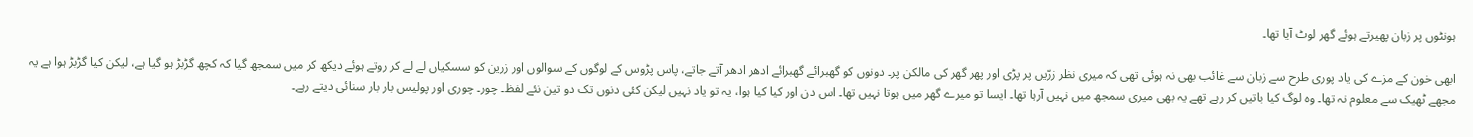ہونٹوں پر زبان پھیرتے ہوئے گھر لوٹ آیا تھا۔

ابھی خون کے مزے کی یاد پوری طرح سے زبان سے غائب بھی نہ ہوئی تھی کہ میری نظر زرّیں پر پڑی اور پھر گھر کی مالکن پر۔ دونوں کو گھبرائے گھبرائے ادھر ادھر آتے جاتے، پاس پڑوس کے لوگوں کے سوالوں اور زرین کو سسکیاں لے لے کر روتے ہوئے دیکھ کر میں سمجھ گیا کہ کچھ گڑبڑ ہو گیا ہے، لیکن کیا گڑبڑ ہوا ہے یہ مجھے ٹھیک سے معلوم نہ تھا۔ وہ لوگ کیا باتیں کر رہے تھے یہ بھی میری سمجھ میں نہیں آرہا تھا۔ ایسا تو میرے گھر میں ہوتا نہیں تھا۔ اس دن اور کیا کیا ہوا، یہ تو یاد نہیں لیکن کئی دنوں تک دو تین نئے لفظ۔ چور۔ چوری اور پولیس بار بار سنائی دیتے رہے۔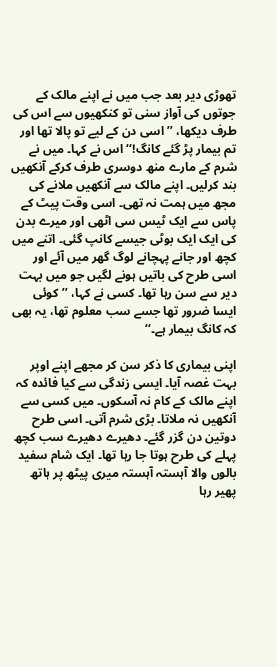تھوڑی دیر بعد جب میں نے اپنے مالک کے جوتوں کی آواز سنی تو کنکھیوں سے اس کی طرف دیکھا، ’’اسی دن کے لیے تو پالا تھا اور تم بیمار پڑ گئے کانگ!‘‘ اس نے کہا۔ میں نے شرم کے مارے منھ دوسری طرف کرکے آنکھیں بند کرلیں۔ اپنے مالک سے آنکھیں ملانے کی مجھ میں ہمت نہ تھی۔ اسی وقت پیٹ کے پاس سے ایک ٹیس سی اٹھی اور میرے بدن کی ایک ایک بوٹی جیسے کانپ گئی۔ اتنے میں کچھ اور جانے پہچانے لوگ گھر میں آئے اور اسی طرح کی باتیں ہونے لگیں جو میں بہت دیر سے سن رہا تھا۔ کسی نے کہا، ’’کوئی ایسا ضرور تھا جسے سب معلوم تھا، یہ بھی کہ کانگ بیمار ہے۔‘‘

اپنی بیماری کا ذکر سن کر مجھے اپنے اوپر بہت غصہ آیا۔ ایسی زندگی سے کیا فائدہ کہ اپنے مالک کے کام نہ آسکوں۔ میں کسی سے آنکھیں نہ ملاتا۔ بڑی شرم آتی۔ اسی طرح دوتین دن گزر گئے۔ دھیرے دھیرے سب کچھ پہلے کی طرح ہوتا جا رہا تھا۔ ایک شام سفید بالوں والا آہستہ آہستہ میری پیٹھ پر ہاتھ پھیر رہا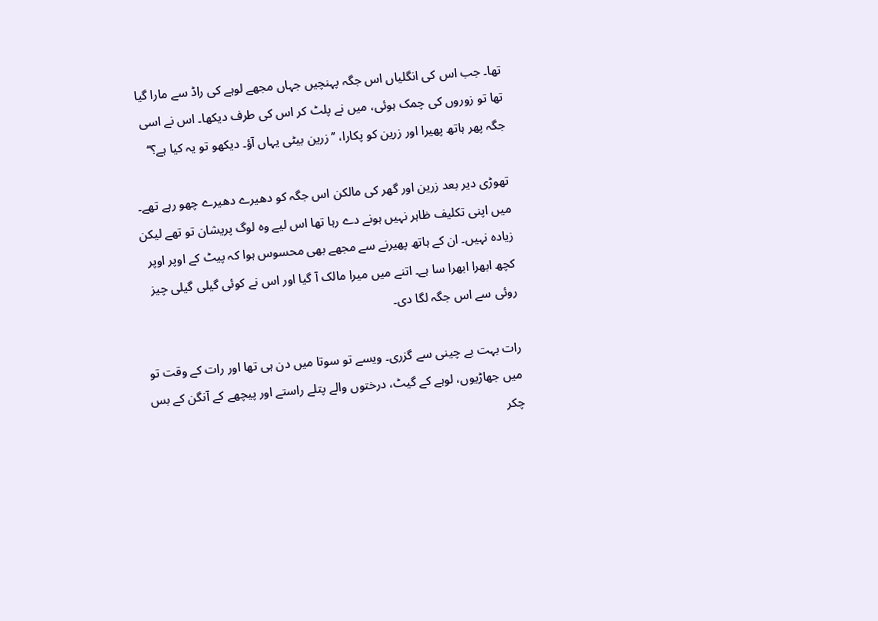تھا۔ جب اس کی انگلیاں اس جگہ پہنچیں جہاں مجھے لوہے کی راڈ سے مارا گیا تھا تو زوروں کی چمک ہوئی، میں نے پلٹ کر اس کی طرف دیکھا۔ اس نے اسی جگہ پھر ہاتھ پھیرا اور زرین کو پکارا، ’’زرین بیٹی یہاں آؤ۔ دیکھو تو یہ کیا ہے؟‘‘

تھوڑی دیر بعد زرین اور گھر کی مالکن اس جگہ کو دھیرے دھیرے چھو رہے تھے۔ میں اپنی تکلیف ظاہر نہیں ہونے دے رہا تھا اس لیے وہ لوگ پریشان تو تھے لیکن زیادہ نہیں۔ ان کے ہاتھ پھیرنے سے مجھے بھی محسوس ہوا کہ پیٹ کے اوپر اوپر کچھ ابھرا ابھرا سا ہے۔ اتنے میں میرا مالک آ گیا اور اس نے کوئی گیلی گیلی چیز روئی سے اس جگہ لگا دی۔

رات بہت بے چینی سے گزری۔ ویسے تو سوتا میں دن ہی تھا اور رات کے وقت تو میں جھاڑیوں، لوہے کے گیٹ، درختوں والے پتلے راستے اور پیچھے کے آنگن کے بس چکر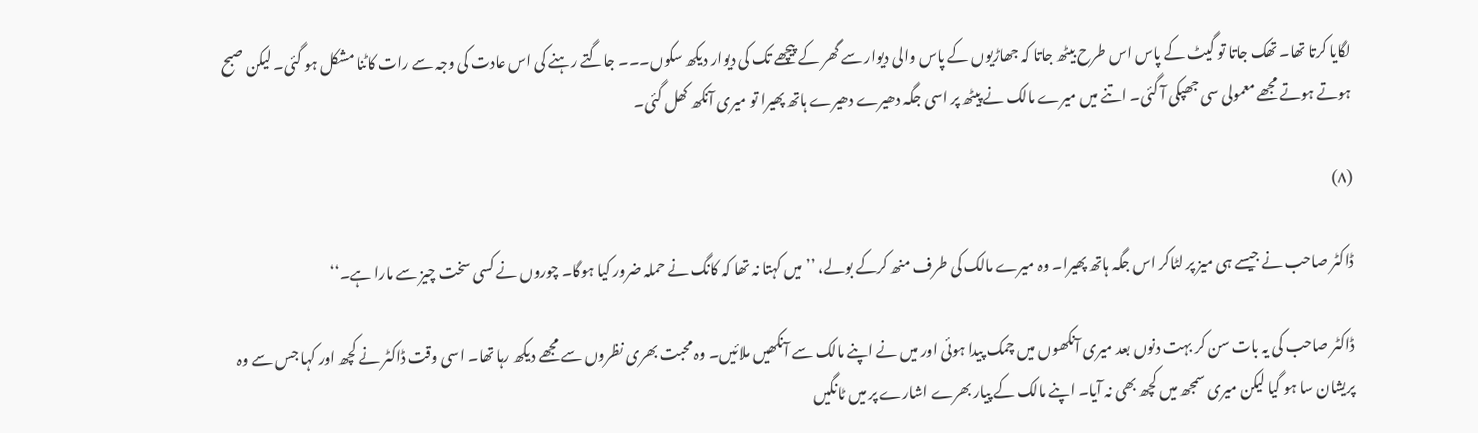لگایا کرتا تھا۔ تھک جاتا تو گیٹ کے پاس اس طرح بیٹھ جاتا کہ جھاڑیوں کے پاس والی دیوار سے گھر کے پیچھے تک کی دیوار دیکھ سکوں۔۔۔ جاگتے رہنے کی اس عادت کی وجہ سے رات کاٹنا مشکل ہو گئی۔ لیکن صبح ہوتے ہوتے مجھے معمولی سی جھپکی آ گئی۔ اتنے میں میرے مالک نے پیٹھ پر اسی جگہ دھیرے دھیرے ہاتھ پھیرا تو میری آنکھ کھل گئی۔

(۸)

ڈاکٹر صاحب نے جیسے ہی میز پر لٹاکر اس جگہ ہاتھ پھیرا۔ وہ میرے مالک کی طرف منھ کرکے بولے، ’’میں کہتا نہ تھا کہ کانگ نے حملہ ضرور کیا ہوگا۔ چوروں نے کسی سخت چیز سے مارا ہے۔‘‘

ڈاکٹر صاحب کی یہ بات سن کر بہت دنوں بعد میری آنکھوں میں چمک پیدا ہوئی اور میں نے اپنے مالک سے آنکھیں ملائیں۔ وہ محبت بھری نظروں سے مجھے دیکھ رہا تھا۔ اسی وقت ڈاکٹر نے کچھ اور کہا جس سے وہ پریشان سا ہو گیا لیکن میری سمجھ میں کچھ بھی نہ آیا۔ اپنے مالک کے پیار بھرے اشارے پر میں ٹانگیں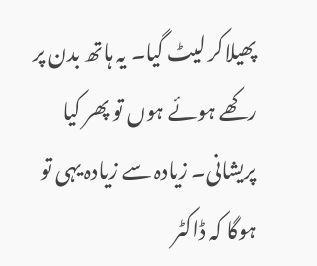پھیلاکر لیٹ گیا۔ یہ ہاتھ بدن پر رکھے ہوئے ہوں تو پھر کیا پریشانی۔ زیادہ سے زیادہ یہی تو ہوگا کہ ڈاکٹر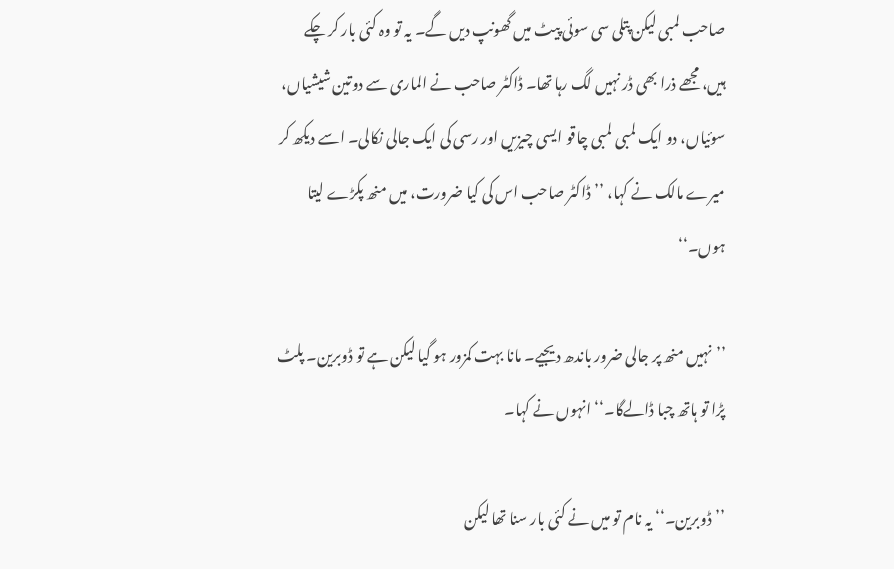صاحب لمبی لیکن پتلی سی سوئی پیٹ میں گھونپ دیں گے۔ یہ تو وہ کئی بار کر چکے ہیں، مجھے ذرا بھی ڈر نہیں لگ رہا تھا۔ ڈاکٹر صاحب نے الماری سے دوتین شیشیاں، سوئیاں، دو ایک لمبی لمبی چاقو ایسی چیزیں اور رسی کی ایک جالی نکالی۔ اسے دیکھ کر میرے مالک نے کہا، ’’ڈاکٹر صاحب اس کی کیا ضرورت، میں منھ پکڑے لیتا ہوں۔‘‘

’’نہیں منھ پر جالی ضرور باندھ دیجیے۔ مانا بہت کمزور ہو گیا لیکن ہے تو ڈوبرین۔ پلٹ پڑا تو ہاتھ چبا ڈالےگا۔‘‘ انہوں نے کہا۔

’’ڈوبرین۔‘‘ یہ نام تو میں نے کئی بار سنا تھا لیکن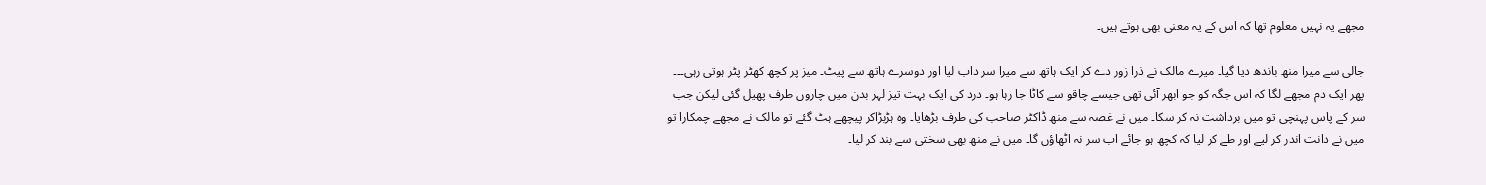مجھے یہ نہیں معلوم تھا کہ اس کے یہ معنی بھی ہوتے ہیں۔

جالی سے میرا منھ باندھ دیا گیا۔ میرے مالک نے ذرا زور دے کر ایک ہاتھ سے میرا سر داب لیا اور دوسرے ہاتھ سے پیٹ۔ میز پر کچھ کھٹر پٹر ہوتی رہی۔۔۔ پھر ایک دم مجھے لگا کہ اس جگہ کو جو ابھر آئی تھی جیسے چاقو سے کاٹا جا رہا ہو۔ درد کی ایک بہت تیز لہر بدن میں چاروں طرف پھیل گئی لیکن جب سر کے پاس پہنچی تو میں برداشت نہ کر سکا۔ میں نے غصہ سے منھ ڈاکٹر صاحب کی طرف بڑھایا۔ وہ ہڑبڑاکر پیچھے ہٹ گئے تو مالک نے مجھے چمکارا تو میں نے دانت اندر کر لیے اور طے کر لیا کہ کچھ ہو جائے اب سر نہ اٹھاؤں گا۔ میں نے منھ بھی سختی سے بند کر لیا۔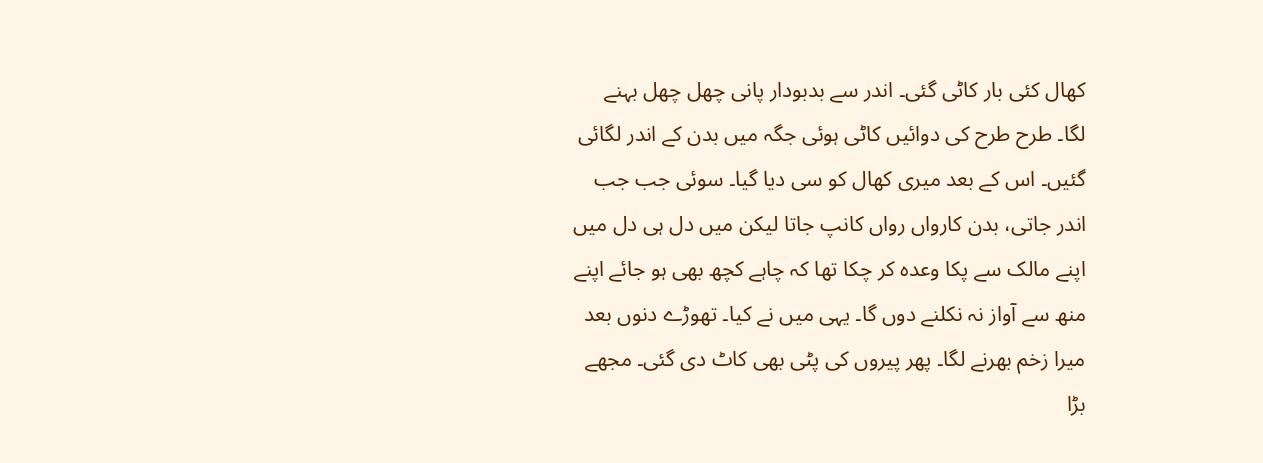کھال کئی بار کاٹی گئی۔ اندر سے بدبودار پانی چھل چھل بہنے لگا۔ طرح طرح کی دوائیں کاٹی ہوئی جگہ میں بدن کے اندر لگائی گئیں۔ اس کے بعد میری کھال کو سی دیا گیا۔ سوئی جب جب اندر جاتی، بدن کارواں رواں کانپ جاتا لیکن میں دل ہی دل میں اپنے مالک سے پکا وعدہ کر چکا تھا کہ چاہے کچھ بھی ہو جائے اپنے منھ سے آواز نہ نکلنے دوں گا۔ یہی میں نے کیا۔ تھوڑے دنوں بعد میرا زخم بھرنے لگا۔ پھر پیروں کی پٹی بھی کاٹ دی گئی۔ مجھے بڑا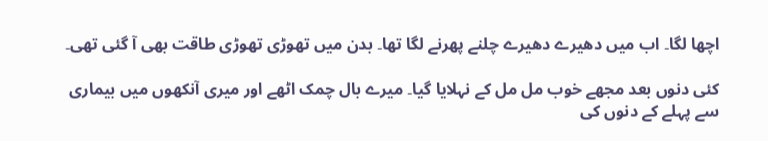اچھا لگا۔ اب میں دھیرے دھیرے چلنے پھرنے لگا تھا۔ بدن میں تھوڑی تھوڑی طاقت بھی آ گئی تھی۔

کئی دنوں بعد مجھے خوب مل مل کے نہلایا گیا۔ میرے بال چمک اٹھے اور میری آنکھوں میں بیماری سے پہلے کے دنوں کی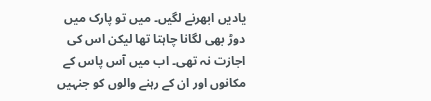یادیں ابھرنے لگیں۔ میں تو پارک میں دوڑ بھی لگانا چاہتا تھا لیکن اس کی اجازت نہ تھی۔ اب میں آس پاس کے مکانوں اور ان کے رہنے والوں کو جنہیں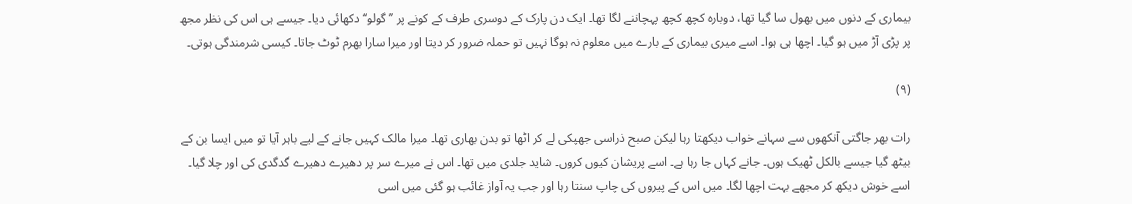بیماری کے دنوں میں بھول سا گیا تھا، دوبارہ کچھ کچھ پہچاننے لگا تھا۔ ایک دن پارک کے دوسری طرف کے کونے پر ’’گولو‘‘ دکھائی دیا۔ جیسے ہی اس کی نظر مجھ پر پڑی آڑ میں ہو گیا۔ اچھا ہی ہوا۔ اسے میری بیماری کے بارے میں معلوم نہ ہوگا نہیں تو حملہ ضرور کر دیتا اور میرا سارا بھرم ٹوٹ جاتا۔ کیسی شرمندگی ہوتی۔

(۹)

رات بھر جاگتی آنکھوں سے سہانے خواب دیکھتا رہا لیکن صبح ذراسی جھپکی لے کر اٹھا تو بدن بھاری تھا۔ میرا مالک کہیں جانے کے لیے باہر آیا تو میں ایسا بن کے بیٹھ گیا جیسے بالکل ٹھیک ہوں۔ جانے کہاں جا رہا ہے۔ اسے پریشان کیوں کروں۔ شاید جلدی میں تھا۔ اس نے میرے سر پر دھیرے دھیرے گدگدی کی اور چلا گیا۔ اسے خوش دیکھ کر مجھے بہت اچھا لگا۔ میں اس کے پیروں کی چاپ سنتا رہا اور جب یہ آواز غائب ہو گئی میں اسی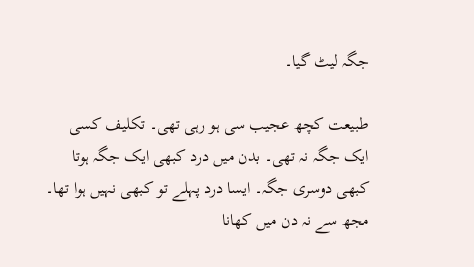جگہ لیٹ گیا۔

طبیعت کچھ عجیب سی ہو رہی تھی۔ تکلیف کسی ایک جگہ نہ تھی۔ بدن میں درد کبھی ایک جگہ ہوتا کبھی دوسری جگہ۔ ایسا درد پہلے تو کبھی نہیں ہوا تھا۔ مجھ سے نہ دن میں کھانا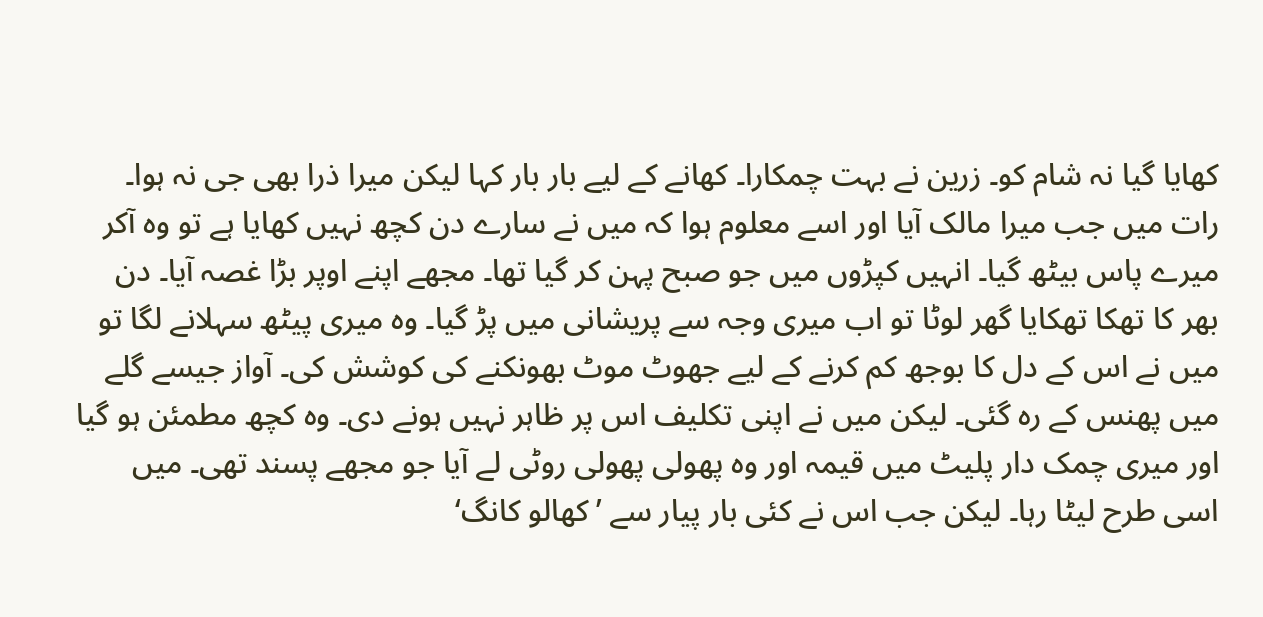کھایا گیا نہ شام کو۔ زرین نے بہت چمکارا۔ کھانے کے لیے بار بار کہا لیکن میرا ذرا بھی جی نہ ہوا۔ رات میں جب میرا مالک آیا اور اسے معلوم ہوا کہ میں نے سارے دن کچھ نہیں کھایا ہے تو وہ آکر میرے پاس بیٹھ گیا۔ انہیں کپڑوں میں جو صبح پہن کر گیا تھا۔ مجھے اپنے اوپر بڑا غصہ آیا۔ دن بھر کا تھکا تھکایا گھر لوٹا تو اب میری وجہ سے پریشانی میں پڑ گیا۔ وہ میری پیٹھ سہلانے لگا تو میں نے اس کے دل کا بوجھ کم کرنے کے لیے جھوٹ موٹ بھونکنے کی کوشش کی۔ آواز جیسے گلے میں پھنس کے رہ گئی۔ لیکن میں نے اپنی تکلیف اس پر ظاہر نہیں ہونے دی۔ وہ کچھ مطمئن ہو گیا اور میری چمک دار پلیٹ میں قیمہ اور وہ پھولی پھولی روٹی لے آیا جو مجھے پسند تھی۔ میں اسی طرح لیٹا رہا۔ لیکن جب اس نے کئی بار پیار سے ’کھالو کانگ‘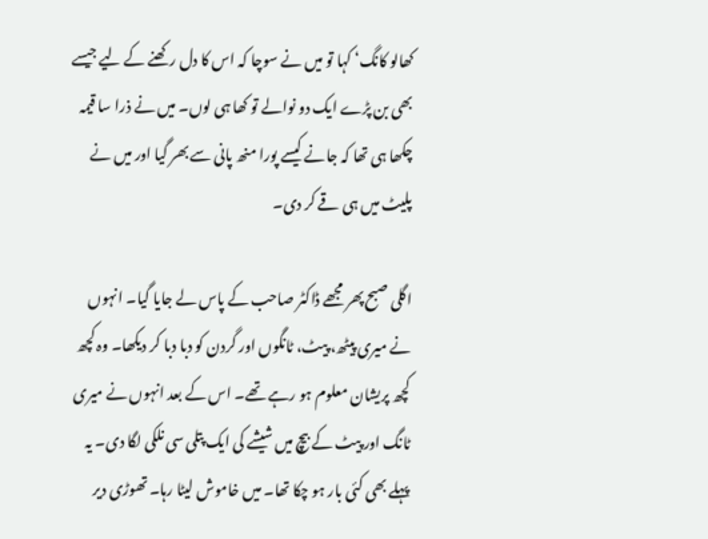کھالو کانگ‘ کہا تو میں نے سوچا کہ اس کا دل رکھنے کے لیے جیسے بھی بن پڑے ایک دو نوالے تو کھا ہی لوں۔ میں نے ذرا سا قیمہ چکھا ہی تھا کہ جانے کیسے پورا منھ پانی سے بھر گیا اور میں نے پلیٹ میں ہی قے کر دی۔

اگلی صبح پھر مجھے ڈاکٹر صاحب کے پاس لے جایا گیا۔ انہوں نے میری پیٹھ، پیٹ، ٹانگوں اور گردن کو دبا دبا کر دیکھا۔ وہ کچھ کچھ پریشان معلوم ہو رہے تھے۔ اس کے بعد انہوں نے میری ٹانگ اور پیٹ کے بیچ میں شیشے کی ایک پتلی سی نلکی لگا دی۔ یہ پہلے بھی کئی بار ہو چکا تھا۔ میں خاموش لیٹا رہا۔ تھوڑی دیر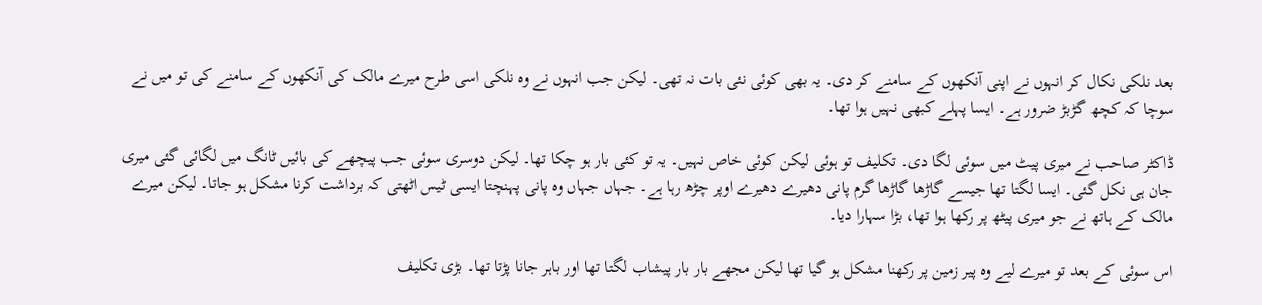بعد نلکی نکال کر انہوں نے اپنی آنکھوں کے سامنے کر دی۔ یہ بھی کوئی نئی بات نہ تھی۔ لیکن جب انہوں نے وہ نلکی اسی طرح میرے مالک کی آنکھوں کے سامنے کی تو میں نے سوچا کہ کچھ گڑبڑ ضرور ہے۔ ایسا پہلے کبھی نہیں ہوا تھا۔

ڈاکٹر صاحب نے میری پیٹ میں سوئی لگا دی۔ تکلیف تو ہوئی لیکن کوئی خاص نہیں۔ یہ تو کئی بار ہو چکا تھا۔ لیکن دوسری سوئی جب پیچھے کی بائیں ٹانگ میں لگائی گئی میری جان ہی نکل گئی۔ ایسا لگتا تھا جیسے گاڑھا گاڑھا گرم پانی دھیرے دھیرے اوپر چڑھ رہا ہے۔ جہاں جہاں وہ پانی پہنچتا ایسی ٹیس اٹھتی کہ برداشت کرنا مشکل ہو جاتا۔ لیکن میرے مالک کے ہاتھ نے جو میری پیٹھ پر رکھا ہوا تھا، بڑا سہارا دیا۔

اس سوئی کے بعد تو میرے لیے وہ پیر زمین پر رکھنا مشکل ہو گیا تھا لیکن مجھے بار بار پیشاب لگتا تھا اور باہر جانا پڑتا تھا۔ بڑی تکلیف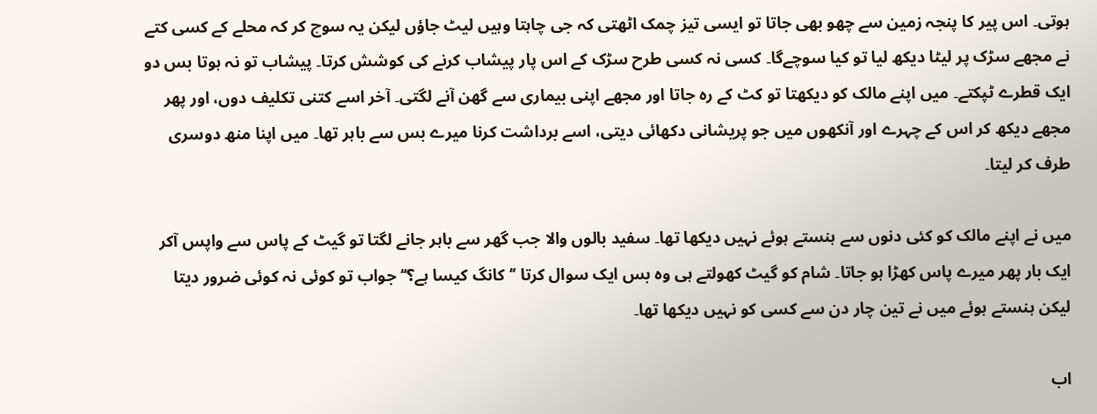ہوتی۔ اس پیر کا پنجہ زمین سے چھو بھی جاتا تو ایسی تیز چمک اٹھتی کہ جی چاہتا وہیں لیٹ جاؤں لیکن یہ سوچ کر کہ محلے کے کسی کتے نے مجھے سڑک پر لیٹا دیکھ لیا تو کیا سوچےگا۔ کسی نہ کسی طرح سڑک کے اس پار پیشاب کرنے کی کوشش کرتا۔ پیشاب تو نہ ہوتا بس دو ایک قطرے ٹپکتے۔ میں اپنے مالک کو دیکھتا تو کٹ کے رہ جاتا اور مجھے اپنی بیماری سے گھن آنے لگتی۔ آخر اسے کتنی تکلیف دوں، اور پھر مجھے دیکھ کر اس کے چہرے اور آنکھوں میں جو پریشانی دکھائی دیتی، اسے برداشت کرنا میرے بس سے باہر تھا۔ میں اپنا منھ دوسری طرف کر لیتا۔

میں نے اپنے مالک کو کئی دنوں سے ہنستے ہوئے نہیں دیکھا تھا۔ سفید بالوں والا جب گھر سے باہر جانے لگتا تو گیٹ کے پاس سے واپس آکر ایک بار پھر میرے پاس کھڑا ہو جاتا۔ شام کو گیٹ کھولتے ہی وہ بس ایک سوال کرتا ’’کانگ کیسا ہے؟‘‘ جواب تو کوئی نہ کوئی ضرور دیتا لیکن ہنستے ہوئے میں نے تین چار دن سے کسی کو نہیں دیکھا تھا۔

اب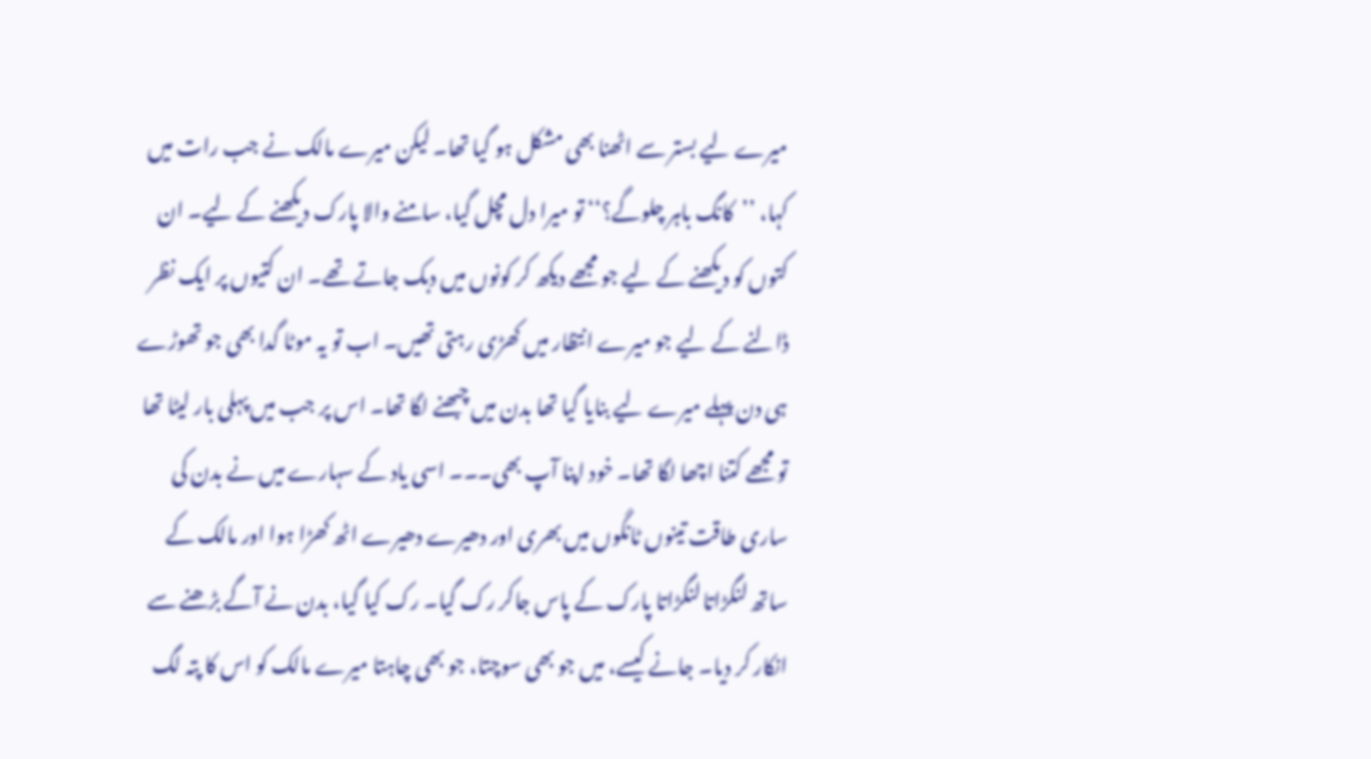میرے لیے بستر سے اٹھنا بھی مشکل ہو گیا تھا۔ لیکن میرے مالک نے جب رات میں کہا، ’’کانگ باہر چلوگے؟‘‘ تو میرا دل مچل گیا، سامنے والا پارک دیکھنے کے لیے۔ ان کتوں کو دیکھنے کے لیے جو مجھے دیکھ کر کونوں میں دبک جاتے تھے۔ ان کتیوں پر ایک نظر ڈالنے کے لیے جو میرے انتظار میں کھڑی رہتی تھیں۔ اب تو یہ موٹا گدا بھی جو تھوڑے ہی دن پہلے میرے لیے بنایا گیا تھا بدن میں چبھنے لگا تھا۔ اس پر جب میں پہلی بار لیٹا تھا تو مجھے کتنا اچھا لگا تھا۔ خود اپنا آپ بھی۔۔۔ اسی یاد کے سہارے میں نے بدن کی ساری طاقت تینوں ٹانگوں میں بھری اور دھیرے دھیرے اٹھ کھڑا ہوا اور مالک کے ساتھ لنگڑاتا لنگڑاتا پارک کے پاس جاکر رک گیا۔ رک کیا گیا، بدن نے آگے بڑھنے سے انکار کر دیا۔ جانے کیسے، میں جو بھی سوچتا، جو بھی چاہتا میرے مالک کو اس کا پتہ لگ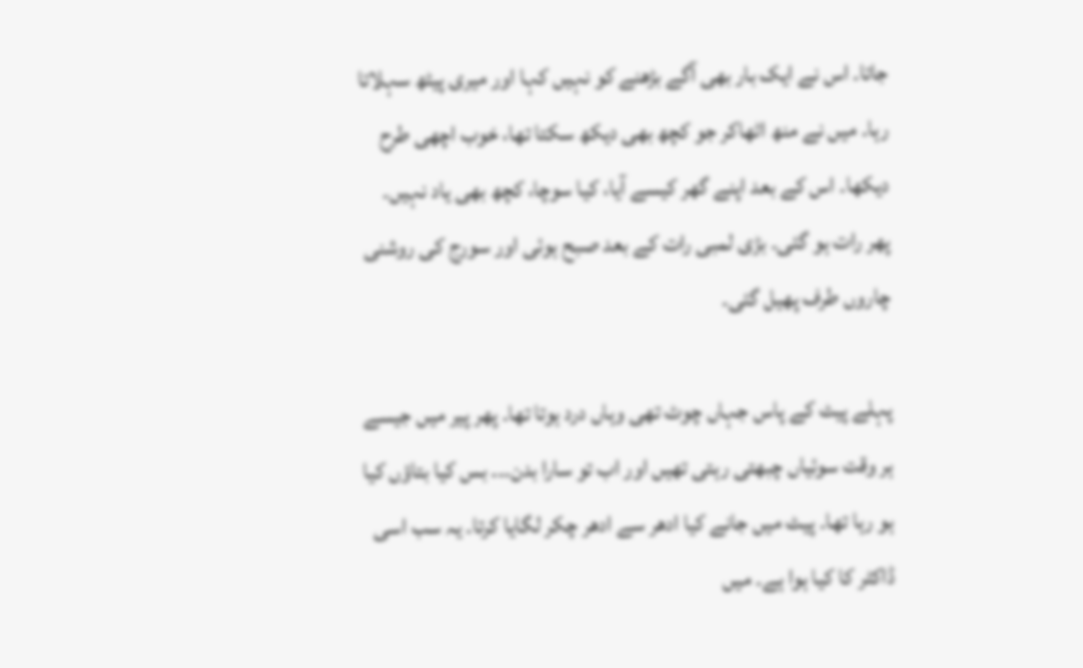جاتا۔ اس نے ایک بار بھی آگے بڑھنے کو نہیں کہا اور میری پیٹھ سہلاتا رہا۔ میں نے منھ اٹھاکر جو کچھ بھی دیکھ سکتا تھا، خوب اچھی طرح دیکھا۔ اس کے بعد اپنے گھر کیسے آیا، کیا سوچا، کچھ بھی یاد نہیں۔ پھر رات ہو گئی۔ بڑی لمبی رات کے بعد صبح ہوئی اور سورج کی روشنی چاروں طرف پھیل گئی۔

پہلے پیٹ کے پاس جہاں چوٹ تھی وہاں درد ہوتا تھا۔ پھر پیر میں جیسے ہر وقت سوئیاں چبھتی رہتی تھیں اور اب تو سارا بدن۔۔۔ بس کیا بتاؤں کیا ہو رہا تھا۔ پیٹ میں جانے کیا ادھر سے ادھر چکر لگایا کرتا۔ یہ سب اسی ڈاکٹر کا کیا ہوا ہے۔ میں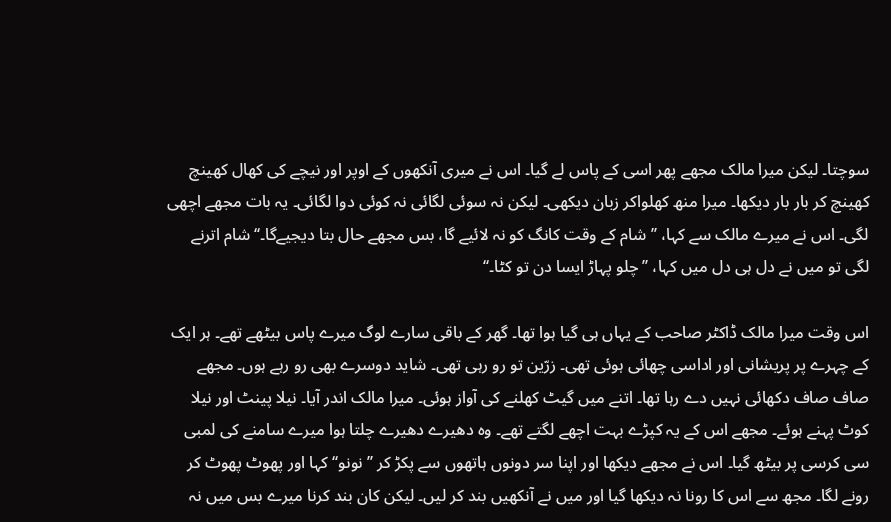سوچتا۔ لیکن میرا مالک مجھے پھر اسی کے پاس لے گیا۔ اس نے میری آنکھوں کے اوپر اور نیچے کی کھال کھینچ کھینچ کر بار بار دیکھا۔ میرا منھ کھلواکر زبان دیکھی۔ لیکن نہ سوئی لگائی نہ کوئی دوا لگائی۔ یہ بات مجھے اچھی لگی۔ اس نے میرے مالک سے کہا، ’’شام کے وقت کانگ کو نہ لائیے گا، بس مجھے حال بتا دیجیےگا۔‘‘ شام اترنے لگی تو میں نے دل ہی دل میں کہا، ’’چلو پہاڑ ایسا دن تو کٹا۔‘‘

اس وقت میرا مالک ڈاکٹر صاحب کے یہاں ہی گیا ہوا تھا۔ گھر کے باقی سارے لوگ میرے پاس بیٹھے تھے۔ ہر ایک کے چہرے پر پریشانی اور اداسی چھائی ہوئی تھی۔ زرّین تو رو رہی تھی۔ شاید دوسرے بھی رو رہے ہوں۔ مجھے صاف صاف دکھائی نہیں دے رہا تھا۔ اتنے میں گیٹ کھلنے کی آواز ہوئی۔ میرا مالک اندر آیا۔ نیلا پینٹ اور نیلا کوٹ پہنے ہوئے۔ مجھے اس کے یہ کپڑے بہت اچھے لگتے تھے۔ وہ دھیرے دھیرے چلتا ہوا میرے سامنے کی لمبی سی کرسی پر بیٹھ گیا۔ اس نے مجھے دیکھا اور اپنا سر دونوں ہاتھوں سے پکڑ کر ’’نونو‘‘ کہا اور پھوٹ پھوٹ کر رونے لگا۔ مجھ سے اس کا رونا نہ دیکھا گیا اور میں نے آنکھیں بند کر لیں۔ لیکن کان بند کرنا میرے بس میں نہ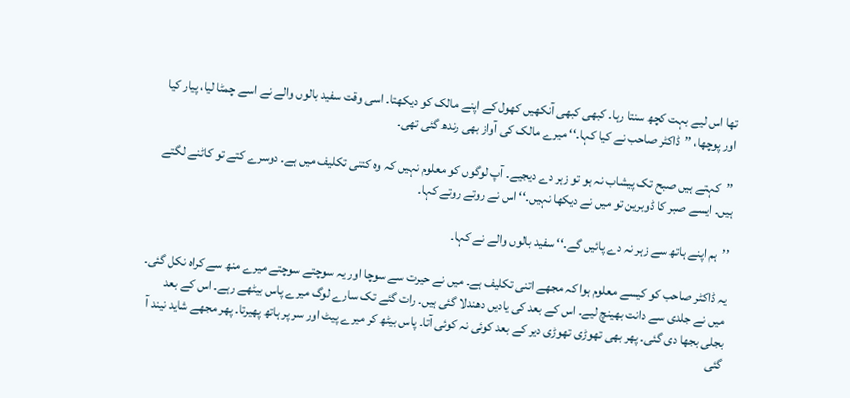تھا اس لیے بہت کچھ سنتا رہا۔ کبھی کبھی آنکھیں کھول کے اپنے مالک کو دیکھتا۔ اسی وقت سفید بالوں والے نے اسے چمٹا لیا، پیار کیا اور پوچھا، ’’ڈاکٹر صاحب نے کیا کہا۔‘‘ میرے مالک کی آواز بھی رندھ گئی تھی۔

’’کہتے ہیں صبح تک پیشاب نہ ہو تو زہر دے دیجیے۔ آپ لوگوں کو معلوم نہیں کہ وہ کتنی تکلیف میں ہے۔ دوسرے کتے تو کاٹنے لگتے ہیں۔ ایسے صبر کا ڈوبرین تو میں نے دیکھا نہیں۔‘‘ اس نے روتے روتے کہا۔

’’ہم اپنے ہاتھ سے زہر نہ دے پائیں گے۔‘‘ سفید بالوں والے نے کہا۔

یہ ڈاکٹر صاحب کو کیسے معلوم ہوا کہ مجھے اتنی تکلیف ہے۔ میں نے حیرت سے سوچا اور یہ سوچتے سوچتے میرے منھ سے کراہ نکل گئی۔ میں نے جلدی سے دانت بھینچ لیے۔ اس کے بعد کی یادیں دھندلا گئی ہیں۔ رات گئے تک سارے لوگ میرے پاس بیٹھے رہے۔ اس کے بعد بجلی بجھا دی گئی۔ پھر بھی تھوڑی تھوڑی دیر کے بعد کوئی نہ کوئی آتا۔ پاس بیٹھ کر میرے پیٹ اور سر پر ہاتھ پھیرتا۔ پھر مجھے شاید نیند آ گئی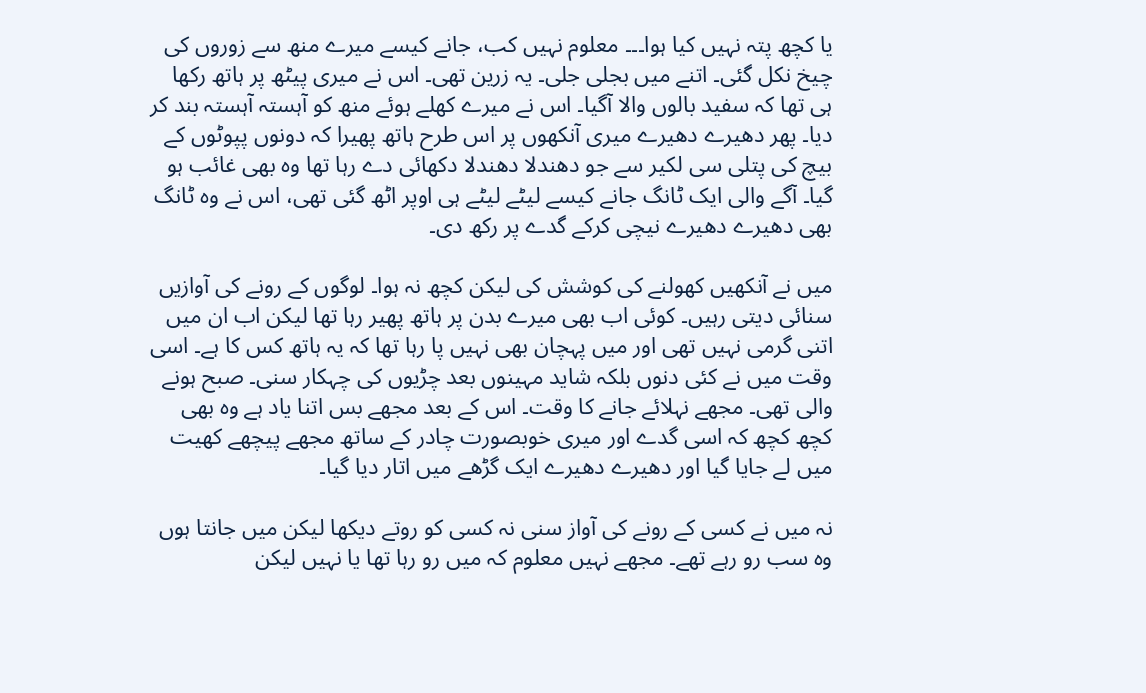یا کچھ پتہ نہیں کیا ہوا۔۔۔ معلوم نہیں کب، جانے کیسے میرے منھ سے زوروں کی چیخ نکل گئی۔ اتنے میں بجلی جلی۔ یہ زرین تھی۔ اس نے میری پیٹھ پر ہاتھ رکھا ہی تھا کہ سفید بالوں والا آگیا۔ اس نے میرے کھلے ہوئے منھ کو آہستہ آہستہ بند کر دیا۔ پھر دھیرے دھیرے میری آنکھوں پر اس طرح ہاتھ پھیرا کہ دونوں پپوٹوں کے بیچ کی پتلی سی لکیر سے جو دھندلا دھندلا دکھائی دے رہا تھا وہ بھی غائب ہو گیا۔ آگے والی ایک ٹانگ جانے کیسے لیٹے لیٹے ہی اوپر اٹھ گئی تھی، اس نے وہ ٹانگ بھی دھیرے دھیرے نیچی کرکے گدے پر رکھ دی۔

میں نے آنکھیں کھولنے کی کوشش کی لیکن کچھ نہ ہوا۔ لوگوں کے رونے کی آوازیں سنائی دیتی رہیں۔ کوئی اب بھی میرے بدن پر ہاتھ پھیر رہا تھا لیکن اب ان میں اتنی گرمی نہیں تھی اور میں پہچان بھی نہیں پا رہا تھا کہ یہ ہاتھ کس کا ہے۔ اسی وقت میں نے کئی دنوں بلکہ شاید مہینوں بعد چڑیوں کی چہکار سنی۔ صبح ہونے والی تھی۔ مجھے نہلائے جانے کا وقت۔ اس کے بعد مجھے بس اتنا یاد ہے وہ بھی کچھ کچھ کہ اسی گدے اور میری خوبصورت چادر کے ساتھ مجھے پیچھے کھیت میں لے جایا گیا اور دھیرے دھیرے ایک گڑھے میں اتار دیا گیا۔

نہ میں نے کسی کے رونے کی آواز سنی نہ کسی کو روتے دیکھا لیکن میں جانتا ہوں وہ سب رو رہے تھے۔ مجھے نہیں معلوم کہ میں رو رہا تھا یا نہیں لیکن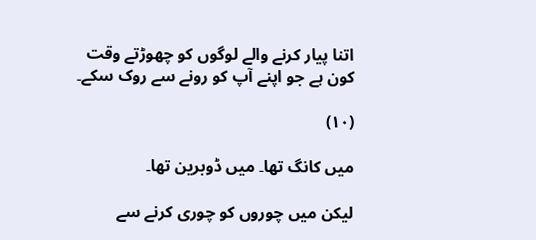اتنا پیار کرنے والے لوگوں کو چھوڑتے وقت کون ہے جو اپنے آپ کو رونے سے روک سکے۔

(۱۰)

میں کانگ تھا۔ میں ڈوبرین تھا۔

لیکن میں چوروں کو چوری کرنے سے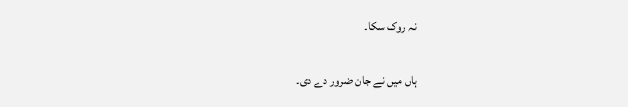نہ روک سکا۔

ہاں میں نے جان ضرور دے دی۔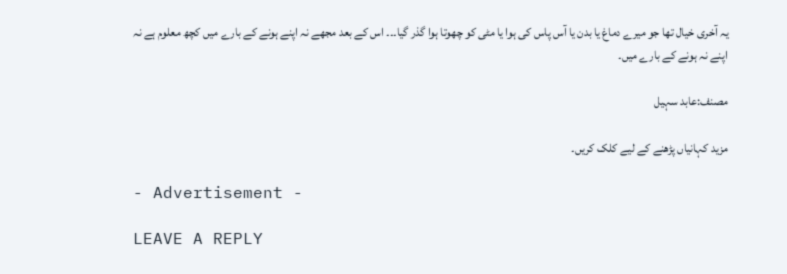یہ آخری خیال تھا جو میرے دماغ یا بدن یا آس پاس کی ہوا یا مٹی کو چھوتا ہوا گذر گیا۔۔۔ اس کے بعد مجھے نہ اپنے ہونے کے بارے میں کچھ معلوم ہے نہ اپنے نہ ہونے کے بارے میں۔

مصنف:عابد سہیل

مزید کہانیاں پڑھنے کے لیے کلک کریں۔

- Advertisement -

LEAVE A REPLY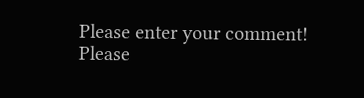Please enter your comment!
Please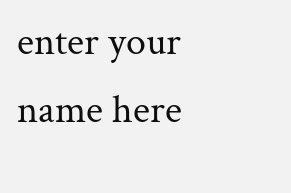enter your name here